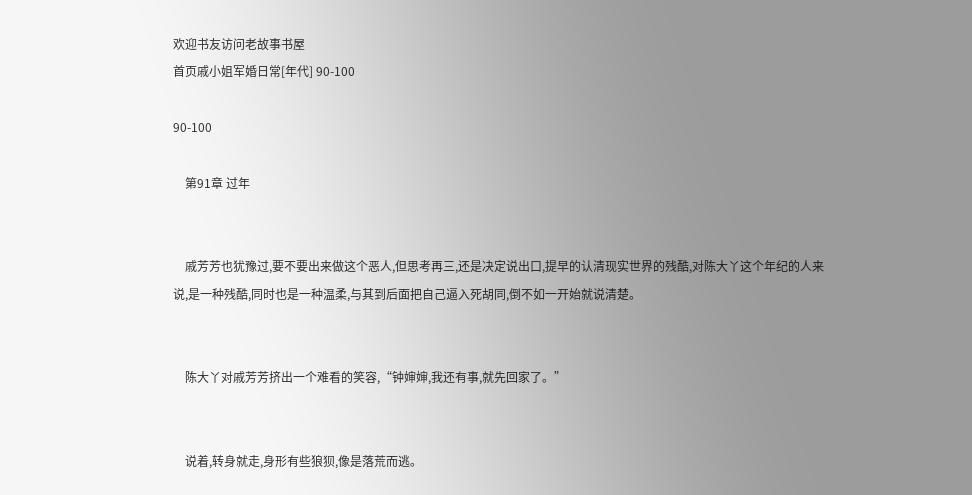欢迎书友访问老故事书屋
首页戚小姐军婚日常[年代] 90-100

90-100

    第91章 过年


    戚芳芳也犹豫过,要不要出来做这个恶人,但思考再三,还是决定说出口,提早的认清现实世界的残酷,对陈大丫这个年纪的人来说,是一种残酷,同时也是一种温柔,与其到后面把自己逼入死胡同,倒不如一开始就说清楚。


    陈大丫对戚芳芳挤出一个难看的笑容,“钟婶婶,我还有事,就先回家了。”


    说着,转身就走,身形有些狼狈,像是落荒而逃。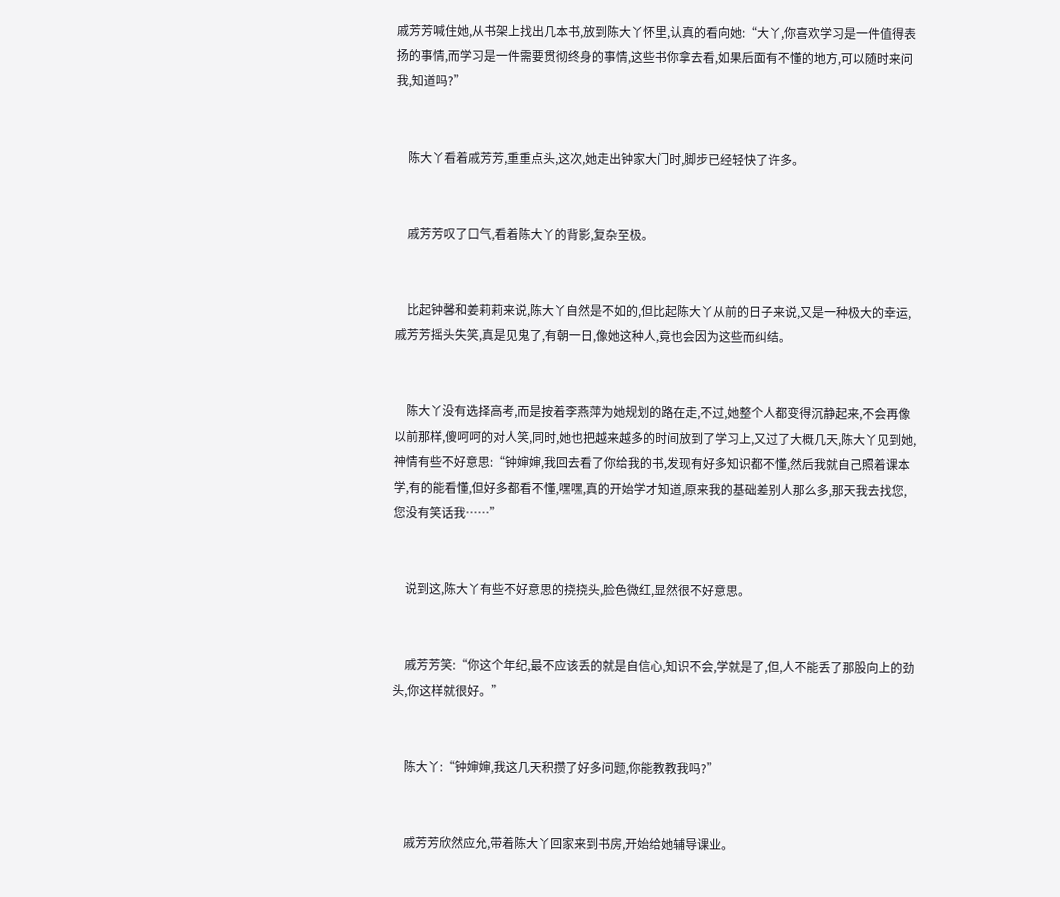戚芳芳喊住她,从书架上找出几本书,放到陈大丫怀里,认真的看向她:“大丫,你喜欢学习是一件值得表扬的事情,而学习是一件需要贯彻终身的事情,这些书你拿去看,如果后面有不懂的地方,可以随时来问我,知道吗?”


    陈大丫看着戚芳芳,重重点头,这次,她走出钟家大门时,脚步已经轻快了许多。


    戚芳芳叹了口气,看着陈大丫的背影,复杂至极。


    比起钟馨和姜莉莉来说,陈大丫自然是不如的,但比起陈大丫从前的日子来说,又是一种极大的幸运,戚芳芳摇头失笑,真是见鬼了,有朝一日,像她这种人,竟也会因为这些而纠结。


    陈大丫没有选择高考,而是按着李燕萍为她规划的路在走,不过,她整个人都变得沉静起来,不会再像以前那样,傻呵呵的对人笑,同时,她也把越来越多的时间放到了学习上,又过了大概几天,陈大丫见到她,神情有些不好意思:“钟婶婶,我回去看了你给我的书,发现有好多知识都不懂,然后我就自己照着课本学,有的能看懂,但好多都看不懂,嘿嘿,真的开始学才知道,原来我的基础差别人那么多,那天我去找您,您没有笑话我……”


    说到这,陈大丫有些不好意思的挠挠头,脸色微红,显然很不好意思。


    戚芳芳笑:“你这个年纪,最不应该丢的就是自信心,知识不会,学就是了,但,人不能丢了那股向上的劲头,你这样就很好。”


    陈大丫:“钟婶婶,我这几天积攒了好多问题,你能教教我吗?”


    戚芳芳欣然应允,带着陈大丫回家来到书房,开始给她辅导课业。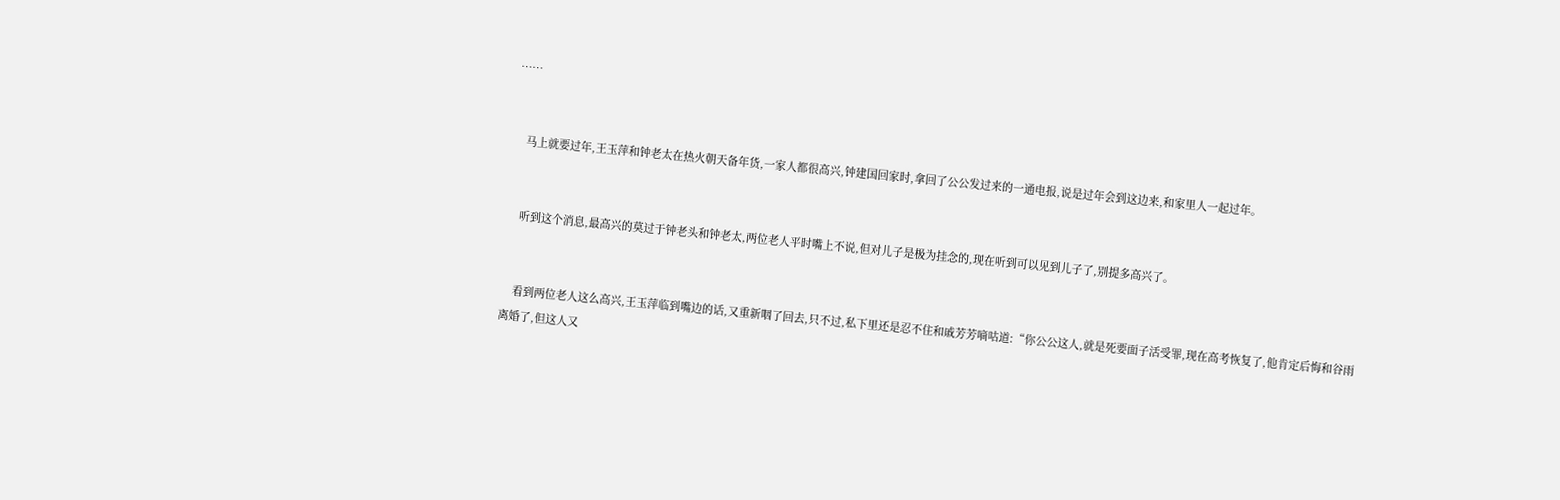……


    马上就要过年,王玉萍和钟老太在热火朝天备年货,一家人都很高兴,钟建国回家时,拿回了公公发过来的一通电报,说是过年会到这边来,和家里人一起过年。


    听到这个消息,最高兴的莫过于钟老头和钟老太,两位老人平时嘴上不说,但对儿子是极为挂念的,现在听到可以见到儿子了,别提多高兴了。


    看到两位老人这么高兴,王玉萍临到嘴边的话,又重新咽了回去,只不过,私下里还是忍不住和戚芳芳嘀咕道:“你公公这人,就是死要面子活受罪,现在高考恢复了,他肯定后悔和谷雨离婚了,但这人又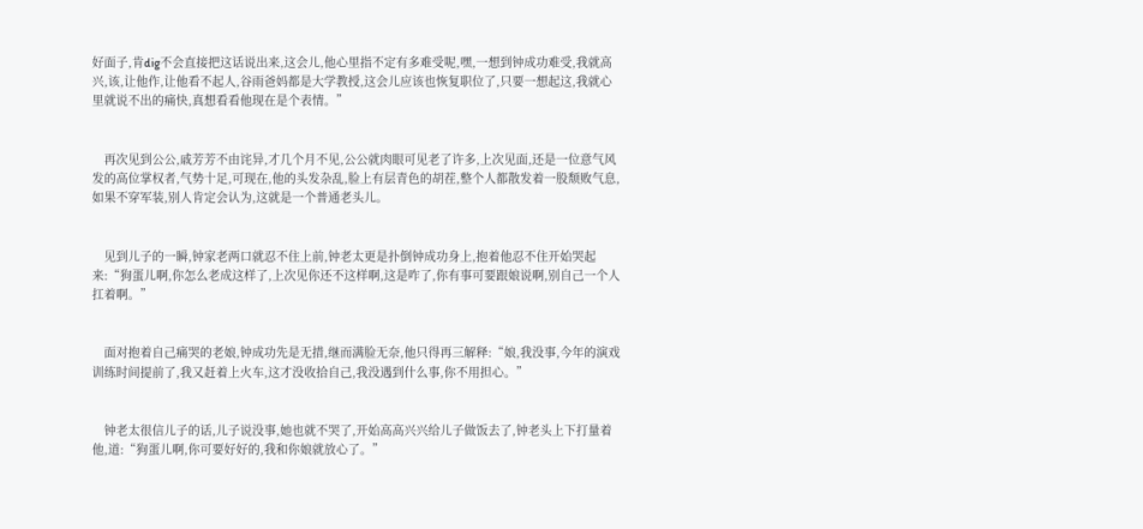好面子,肯dig不会直接把这话说出来,这会儿,他心里指不定有多难受呢,嘿,一想到钟成功难受,我就高兴,该,让他作,让他看不起人,谷雨爸妈都是大学教授,这会儿应该也恢复职位了,只要一想起这,我就心里就说不出的痛快,真想看看他现在是个表情。”


    再次见到公公,戚芳芳不由诧异,才几个月不见,公公就肉眼可见老了许多,上次见面,还是一位意气风发的高位掌权者,气势十足,可现在,他的头发杂乱,脸上有层青色的胡茬,整个人都散发着一股颓败气息,如果不穿军装,别人肯定会认为,这就是一个普通老头儿。


    见到儿子的一瞬,钟家老两口就忍不住上前,钟老太更是扑倒钟成功身上,抱着他忍不住开始哭起来:“狗蛋儿啊,你怎么老成这样了,上次见你还不这样啊,这是咋了,你有事可要跟娘说啊,别自己一个人扛着啊。”


    面对抱着自己痛哭的老娘,钟成功先是无措,继而满脸无奈,他只得再三解释:“娘,我没事,今年的演戏训练时间提前了,我又赶着上火车,这才没收拾自己,我没遇到什么事,你不用担心。”


    钟老太很信儿子的话,儿子说没事,她也就不哭了,开始高高兴兴给儿子做饭去了,钟老头上下打量着他,道:“狗蛋儿啊,你可要好好的,我和你娘就放心了。”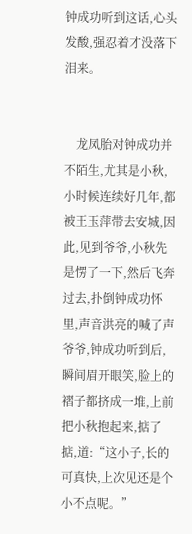钟成功听到这话,心头发酸,强忍着才没落下泪来。


    龙凤胎对钟成功并不陌生,尤其是小秋,小时候连续好几年,都被王玉萍带去安城,因此,见到爷爷,小秋先是愣了一下,然后飞奔过去,扑倒钟成功怀里,声音洪亮的喊了声爷爷,钟成功听到后,瞬间眉开眼笑,脸上的褶子都挤成一堆,上前把小秋抱起来,掂了掂,道:“这小子,长的可真快,上次见还是个小不点呢。”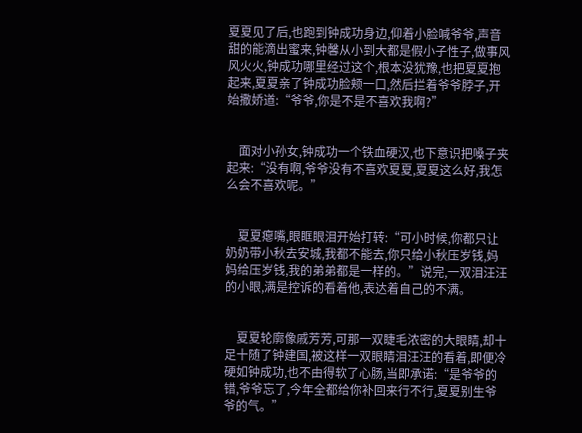夏夏见了后,也跑到钟成功身边,仰着小脸喊爷爷,声音甜的能滴出蜜来,钟馨从小到大都是假小子性子,做事风风火火,钟成功哪里经过这个,根本没犹豫,也把夏夏抱起来,夏夏亲了钟成功脸颊一口,然后拦着爷爷脖子,开始撒娇道:“爷爷,你是不是不喜欢我啊?”


    面对小孙女,钟成功一个铁血硬汉,也下意识把嗓子夹起来:“没有啊,爷爷没有不喜欢夏夏,夏夏这么好,我怎么会不喜欢呢。”


    夏夏瘪嘴,眼眶眼泪开始打转:“可小时候,你都只让奶奶带小秋去安城,我都不能去,你只给小秋压岁钱,妈妈给压岁钱,我的弟弟都是一样的。”说完,一双泪汪汪的小眼,满是控诉的看着他,表达着自己的不满。


    夏夏轮廓像戚芳芳,可那一双睫毛浓密的大眼睛,却十足十随了钟建国,被这样一双眼睛泪汪汪的看着,即便冷硬如钟成功,也不由得软了心肠,当即承诺:“是爷爷的错,爷爷忘了,今年全都给你补回来行不行,夏夏别生爷爷的气。”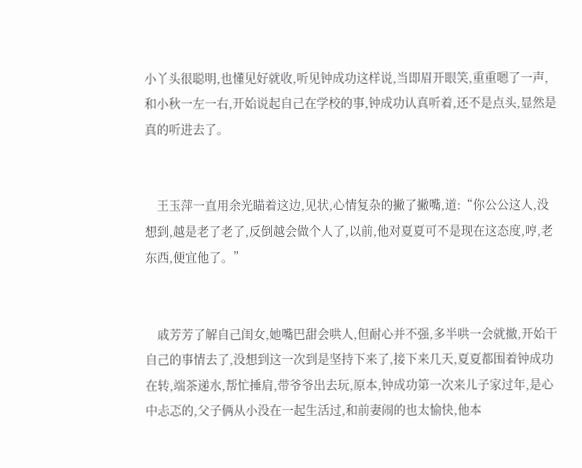小丫头很聪明,也懂见好就收,听见钟成功这样说,当即眉开眼笑,重重嗯了一声,和小秋一左一右,开始说起自己在学校的事,钟成功认真听着,还不是点头,显然是真的听进去了。


    王玉萍一直用余光瞄着这边,见状,心情复杂的撇了撇嘴,道:“你公公这人,没想到,越是老了老了,反倒越会做个人了,以前,他对夏夏可不是现在这态度,哼,老东西,便宜他了。”


    戚芳芳了解自己闺女,她嘴巴甜会哄人,但耐心并不强,多半哄一会就撤,开始干自己的事情去了,没想到这一次到是坚持下来了,接下来几天,夏夏都围着钟成功在转,端茶递水,帮忙捶肩,带爷爷出去玩,原本,钟成功第一次来儿子家过年,是心中忐忑的,父子俩从小没在一起生活过,和前妻闹的也太愉快,他本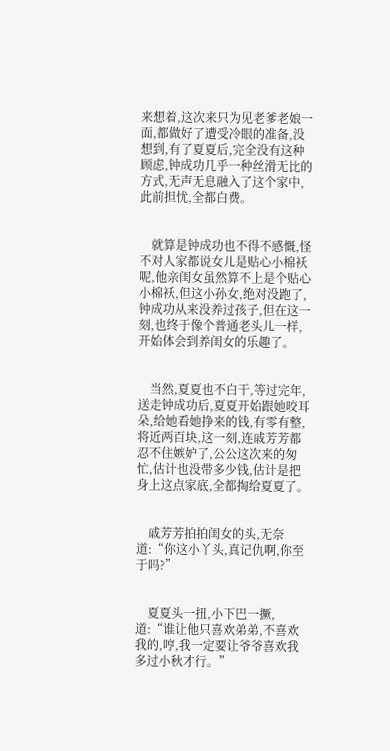来想着,这次来只为见老爹老娘一面,都做好了遭受冷眼的准备,没想到,有了夏夏后,完全没有这种顾虑,钟成功几乎一种丝滑无比的方式,无声无息融入了这个家中,此前担忧,全都白费。


    就算是钟成功也不得不感慨,怪不对人家都说女儿是贴心小棉袄呢,他亲闺女虽然算不上是个贴心小棉袄,但这小孙女,绝对没跑了,钟成功从来没养过孩子,但在这一刻,也终于像个普通老头儿一样,开始体会到养闺女的乐趣了。


    当然,夏夏也不白干,等过完年,送走钟成功后,夏夏开始跟她咬耳朵,给她看她挣来的钱,有零有整,将近两百块,这一刻,连戚芳芳都忍不住嫉妒了,公公这次来的匆忙,估计也没带多少钱,估计是把身上这点家底,全都掏给夏夏了。


    戚芳芳拍拍闺女的头,无奈道:“你这小丫头,真记仇啊,你至于吗?”


    夏夏头一扭,小下巴一撅,道:“谁让他只喜欢弟弟,不喜欢我的,哼,我一定要让爷爷喜欢我多过小秋才行。”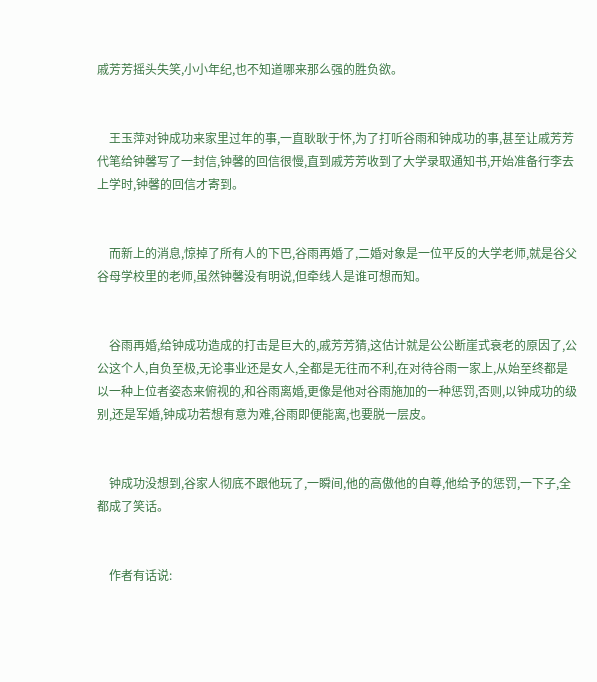戚芳芳摇头失笑,小小年纪,也不知道哪来那么强的胜负欲。


    王玉萍对钟成功来家里过年的事,一直耿耿于怀,为了打听谷雨和钟成功的事,甚至让戚芳芳代笔给钟馨写了一封信,钟馨的回信很慢,直到戚芳芳收到了大学录取通知书,开始准备行李去上学时,钟馨的回信才寄到。


    而新上的消息,惊掉了所有人的下巴,谷雨再婚了,二婚对象是一位平反的大学老师,就是谷父谷母学校里的老师,虽然钟馨没有明说,但牵线人是谁可想而知。


    谷雨再婚,给钟成功造成的打击是巨大的,戚芳芳猜,这估计就是公公断崖式衰老的原因了,公公这个人,自负至极,无论事业还是女人,全都是无往而不利,在对待谷雨一家上,从始至终都是以一种上位者姿态来俯视的,和谷雨离婚,更像是他对谷雨施加的一种惩罚,否则,以钟成功的级别,还是军婚,钟成功若想有意为难,谷雨即便能离,也要脱一层皮。


    钟成功没想到,谷家人彻底不跟他玩了,一瞬间,他的高傲他的自尊,他给予的惩罚,一下子,全都成了笑话。


    作者有话说: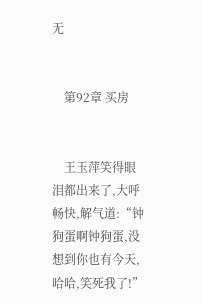无


    第92章 买房


    王玉萍笑得眼泪都出来了,大呼畅快,解气道:“钟狗蛋啊钟狗蛋,没想到你也有今天,哈哈,笑死我了!”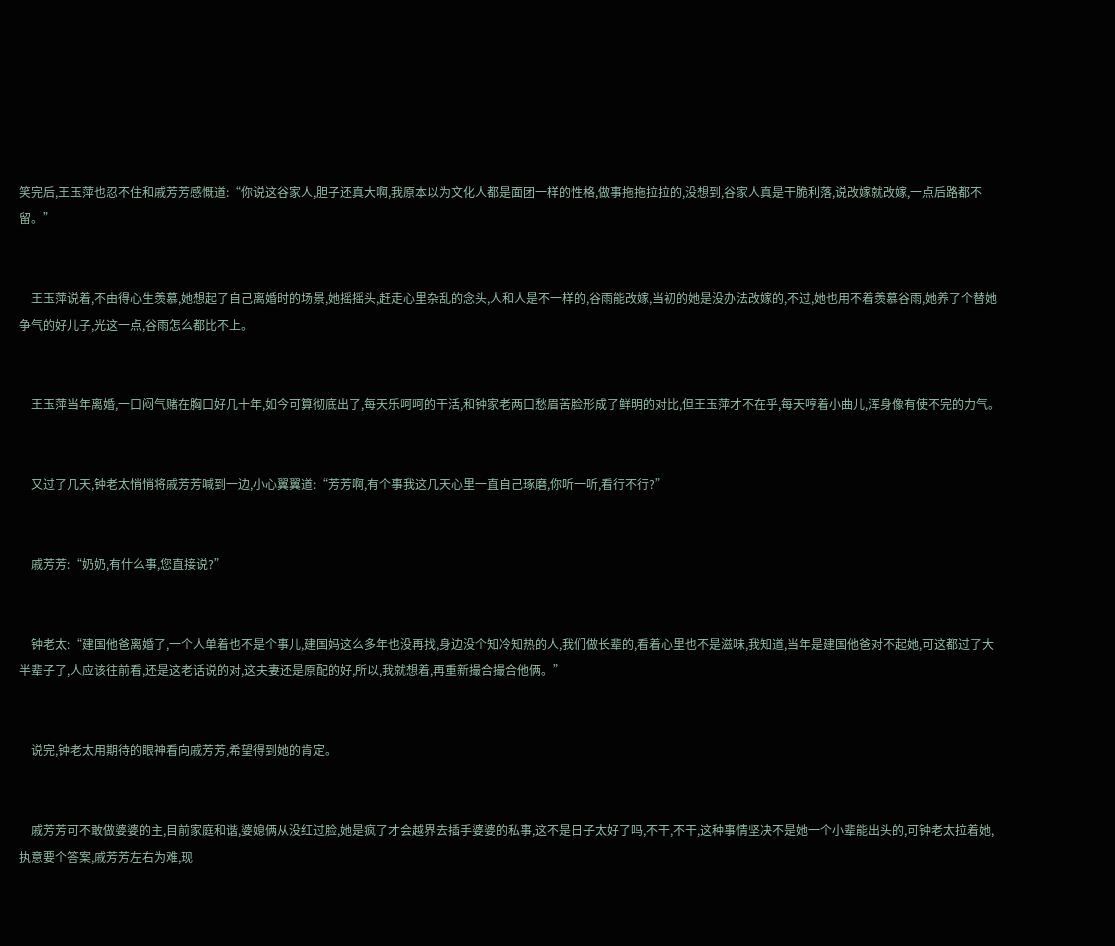笑完后,王玉萍也忍不住和戚芳芳感慨道:“你说这谷家人,胆子还真大啊,我原本以为文化人都是面团一样的性格,做事拖拖拉拉的,没想到,谷家人真是干脆利落,说改嫁就改嫁,一点后路都不留。”


    王玉萍说着,不由得心生羡慕,她想起了自己离婚时的场景,她摇摇头,赶走心里杂乱的念头,人和人是不一样的,谷雨能改嫁,当初的她是没办法改嫁的,不过,她也用不着羡慕谷雨,她养了个替她争气的好儿子,光这一点,谷雨怎么都比不上。


    王玉萍当年离婚,一口闷气赌在胸口好几十年,如今可算彻底出了,每天乐呵呵的干活,和钟家老两口愁眉苦脸形成了鲜明的对比,但王玉萍才不在乎,每天哼着小曲儿,浑身像有使不完的力气。


    又过了几天,钟老太悄悄将戚芳芳喊到一边,小心翼翼道:“芳芳啊,有个事我这几天心里一直自己琢磨,你听一听,看行不行?”


    戚芳芳:“奶奶,有什么事,您直接说?”


    钟老太:“建国他爸离婚了,一个人单着也不是个事儿,建国妈这么多年也没再找,身边没个知冷知热的人,我们做长辈的,看着心里也不是滋味,我知道,当年是建国他爸对不起她,可这都过了大半辈子了,人应该往前看,还是这老话说的对,这夫妻还是原配的好,所以,我就想着,再重新撮合撮合他俩。”


    说完,钟老太用期待的眼神看向戚芳芳,希望得到她的肯定。


    戚芳芳可不敢做婆婆的主,目前家庭和谐,婆媳俩从没红过脸,她是疯了才会越界去插手婆婆的私事,这不是日子太好了吗,不干,不干,这种事情坚决不是她一个小辈能出头的,可钟老太拉着她,执意要个答案,戚芳芳左右为难,现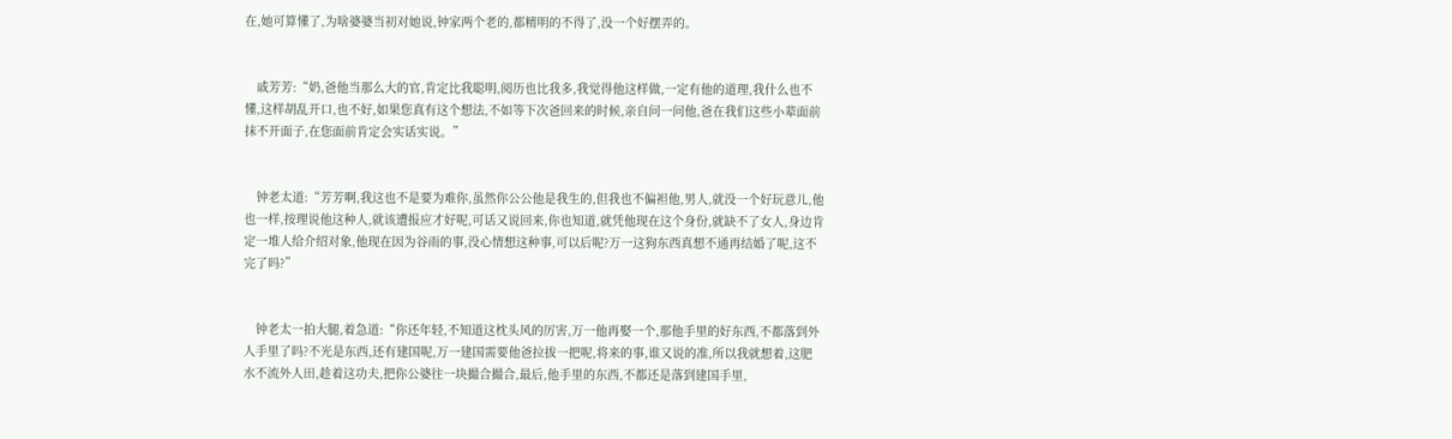在,她可算懂了,为啥婆婆当初对她说,钟家两个老的,都精明的不得了,没一个好摆弄的。


    戚芳芳:“奶,爸他当那么大的官,肯定比我聪明,阅历也比我多,我觉得他这样做,一定有他的道理,我什么也不懂,这样胡乱开口,也不好,如果您真有这个想法,不如等下次爸回来的时候,亲自问一问他,爸在我们这些小辈面前抹不开面子,在您面前肯定会实话实说。”


    钟老太道:“芳芳啊,我这也不是要为难你,虽然你公公他是我生的,但我也不偏袒他,男人,就没一个好玩意儿,他也一样,按理说他这种人,就该遭报应才好呢,可话又说回来,你也知道,就凭他现在这个身份,就缺不了女人,身边肯定一堆人给介绍对象,他现在因为谷雨的事,没心情想这种事,可以后呢?万一这狗东西真想不通再结婚了呢,这不完了吗?”


    钟老太一拍大腿,着急道:“你还年轻,不知道这枕头风的厉害,万一他再娶一个,那他手里的好东西,不都落到外人手里了吗?不光是东西,还有建国呢,万一建国需要他爸拉拔一把呢,将来的事,谁又说的准,所以我就想着,这肥水不流外人田,趁着这功夫,把你公婆往一块撮合撮合,最后,他手里的东西,不都还是落到建国手里,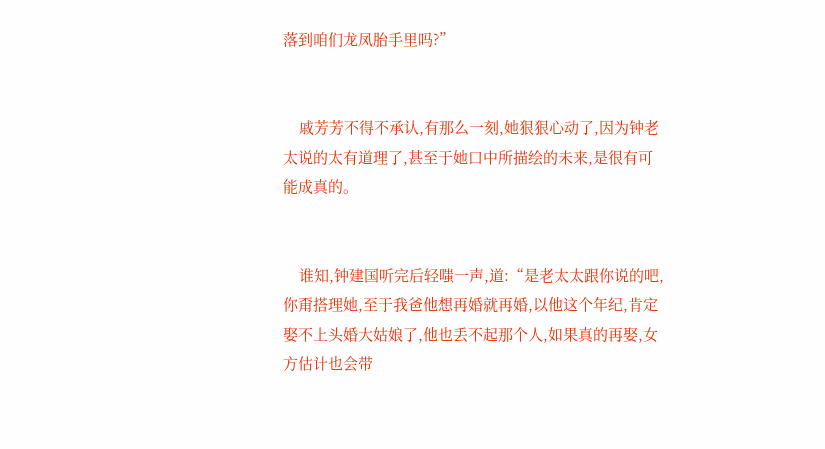落到咱们龙凤胎手里吗?”


    戚芳芳不得不承认,有那么一刻,她狠狠心动了,因为钟老太说的太有道理了,甚至于她口中所描绘的未来,是很有可能成真的。


    谁知,钟建国听完后轻嗤一声,道:“是老太太跟你说的吧,你甭搭理她,至于我爸他想再婚就再婚,以他这个年纪,肯定娶不上头婚大姑娘了,他也丢不起那个人,如果真的再娶,女方估计也会带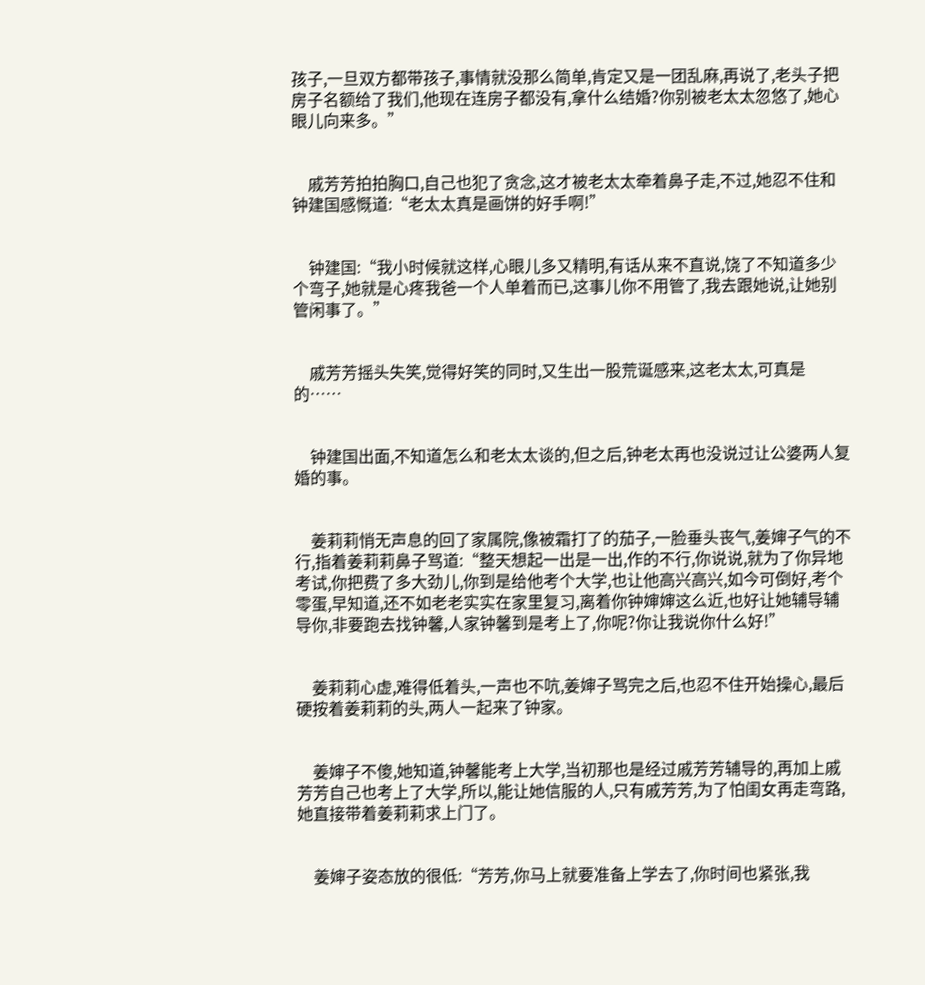孩子,一旦双方都带孩子,事情就没那么简单,肯定又是一团乱麻,再说了,老头子把房子名额给了我们,他现在连房子都没有,拿什么结婚?你别被老太太忽悠了,她心眼儿向来多。”


    戚芳芳拍拍胸口,自己也犯了贪念,这才被老太太牵着鼻子走,不过,她忍不住和钟建国感慨道:“老太太真是画饼的好手啊!”


    钟建国:“我小时候就这样,心眼儿多又精明,有话从来不直说,饶了不知道多少个弯子,她就是心疼我爸一个人单着而已,这事儿你不用管了,我去跟她说,让她别管闲事了。”


    戚芳芳摇头失笑,觉得好笑的同时,又生出一股荒诞感来,这老太太,可真是的……


    钟建国出面,不知道怎么和老太太谈的,但之后,钟老太再也没说过让公婆两人复婚的事。


    姜莉莉悄无声息的回了家属院,像被霜打了的茄子,一脸垂头丧气,姜婶子气的不行,指着姜莉莉鼻子骂道:“整天想起一出是一出,作的不行,你说说,就为了你异地考试,你把费了多大劲儿,你到是给他考个大学,也让他高兴高兴,如今可倒好,考个零蛋,早知道,还不如老老实实在家里复习,离着你钟婶婶这么近,也好让她辅导辅导你,非要跑去找钟馨,人家钟馨到是考上了,你呢?你让我说你什么好!”


    姜莉莉心虚,难得低着头,一声也不吭,姜婶子骂完之后,也忍不住开始操心,最后硬按着姜莉莉的头,两人一起来了钟家。


    姜婶子不傻,她知道,钟馨能考上大学,当初那也是经过戚芳芳辅导的,再加上戚芳芳自己也考上了大学,所以,能让她信服的人,只有戚芳芳,为了怕闺女再走弯路,她直接带着姜莉莉求上门了。


    姜婶子姿态放的很低:“芳芳,你马上就要准备上学去了,你时间也紧张,我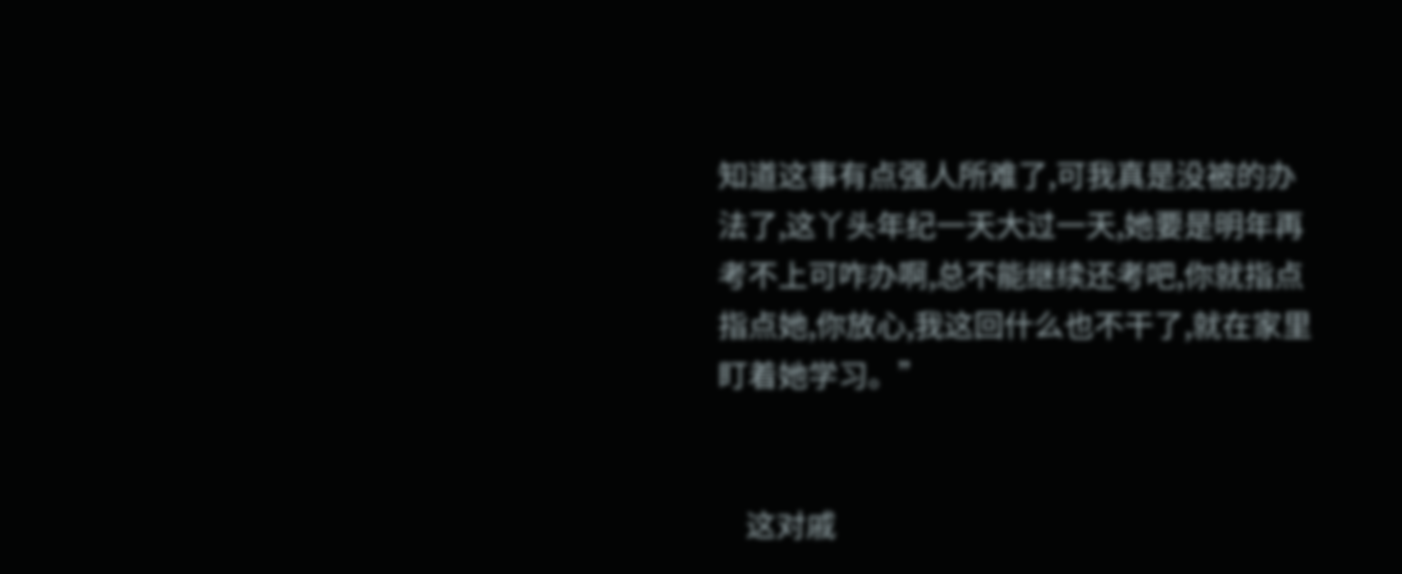知道这事有点强人所难了,可我真是没被的办法了,这丫头年纪一天大过一天,她要是明年再考不上可咋办啊,总不能继续还考吧,你就指点指点她,你放心,我这回什么也不干了,就在家里盯着她学习。”


    这对戚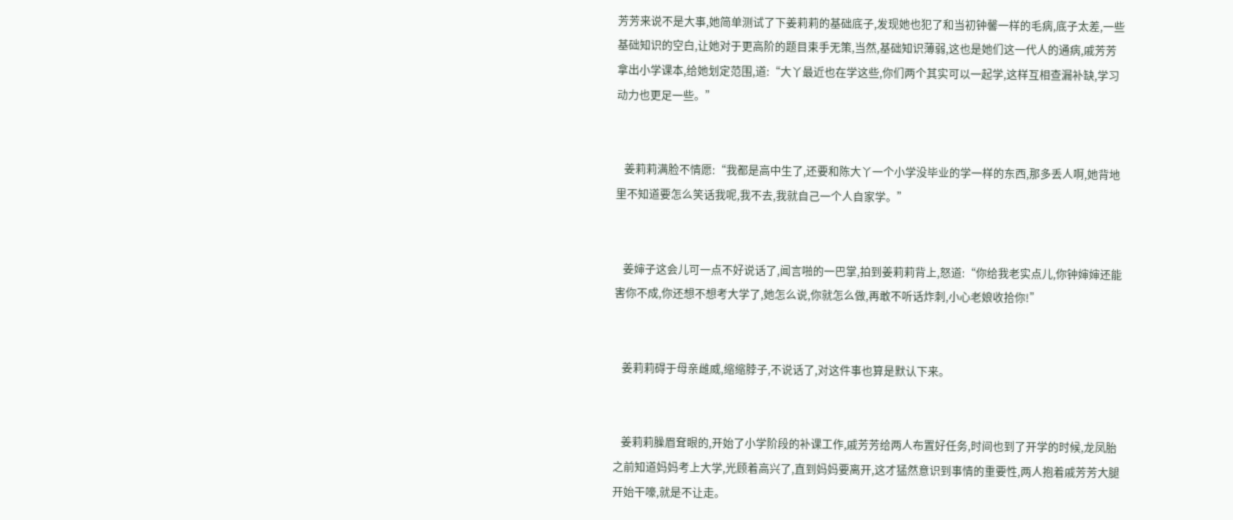芳芳来说不是大事,她简单测试了下姜莉莉的基础底子,发现她也犯了和当初钟馨一样的毛病,底子太差,一些基础知识的空白,让她对于更高阶的题目束手无策,当然,基础知识薄弱,这也是她们这一代人的通病,戚芳芳拿出小学课本,给她划定范围,道:“大丫最近也在学这些,你们两个其实可以一起学,这样互相查漏补缺,学习动力也更足一些。”


    姜莉莉满脸不情愿:“我都是高中生了,还要和陈大丫一个小学没毕业的学一样的东西,那多丢人啊,她背地里不知道要怎么笑话我呢,我不去,我就自己一个人自家学。”


    姜婶子这会儿可一点不好说话了,闻言啪的一巴掌,拍到姜莉莉背上,怒道:“你给我老实点儿,你钟婶婶还能害你不成,你还想不想考大学了,她怎么说,你就怎么做,再敢不听话炸刺,小心老娘收拾你!”


    姜莉莉碍于母亲雌威,缩缩脖子,不说话了,对这件事也算是默认下来。


    姜莉莉臊眉耷眼的,开始了小学阶段的补课工作,戚芳芳给两人布置好任务,时间也到了开学的时候,龙凤胎之前知道妈妈考上大学,光顾着高兴了,直到妈妈要离开,这才猛然意识到事情的重要性,两人抱着戚芳芳大腿开始干嚎,就是不让走。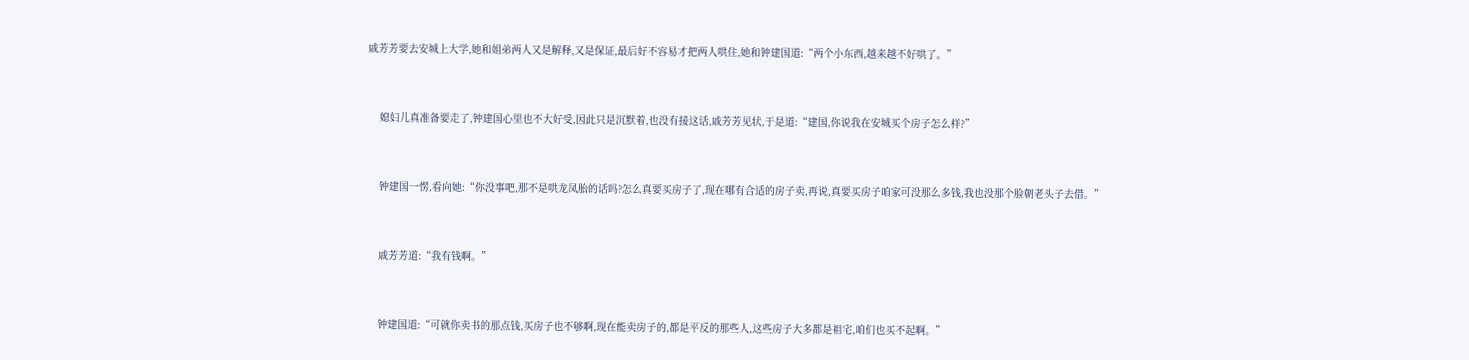戚芳芳要去安城上大学,她和姐弟两人又是解释,又是保证,最后好不容易才把两人哄住,她和钟建国道:“两个小东西,越来越不好哄了。”


    媳妇儿真准备要走了,钟建国心里也不大好受,因此只是沉默着,也没有接这话,戚芳芳见状,于是道:“建国,你说我在安城买个房子怎么样?”


    钟建国一愣,看向她:“你没事吧,那不是哄龙凤胎的话吗?怎么真要买房子了,现在哪有合适的房子卖,再说,真要买房子咱家可没那么多钱,我也没那个脸朝老头子去借。”


    戚芳芳道:“我有钱啊。”


    钟建国道:“可就你卖书的那点钱,买房子也不够啊,现在能卖房子的,都是平反的那些人,这些房子大多都是祖宅,咱们也买不起啊。”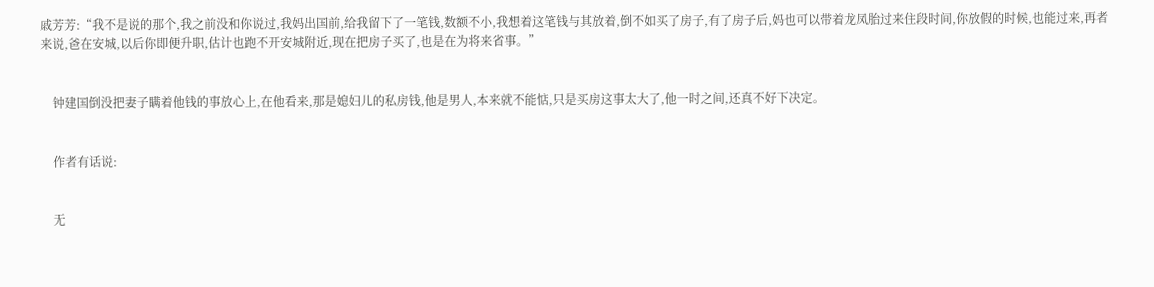戚芳芳:“我不是说的那个,我之前没和你说过,我妈出国前,给我留下了一笔钱,数额不小,我想着这笔钱与其放着,倒不如买了房子,有了房子后,妈也可以带着龙凤胎过来住段时间,你放假的时候,也能过来,再者来说,爸在安城,以后你即便升职,估计也跑不开安城附近,现在把房子买了,也是在为将来省事。”


    钟建国倒没把妻子瞒着他钱的事放心上,在他看来,那是媳妇儿的私房钱,他是男人,本来就不能惦,只是买房这事太大了,他一时之间,还真不好下决定。


    作者有话说:


    无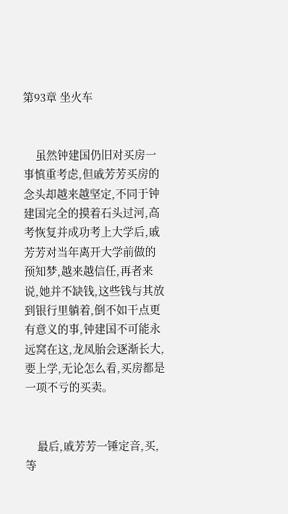第93章 坐火车


    虽然钟建国仍旧对买房一事慎重考虑,但戚芳芳买房的念头却越来越坚定,不同于钟建国完全的摸着石头过河,高考恢复并成功考上大学后,戚芳芳对当年离开大学前做的预知梦,越来越信任,再者来说,她并不缺钱,这些钱与其放到银行里躺着,倒不如干点更有意义的事,钟建国不可能永远窝在这,龙凤胎会逐渐长大,要上学,无论怎么看,买房都是一项不亏的买卖。


    最后,戚芳芳一锤定音,买,等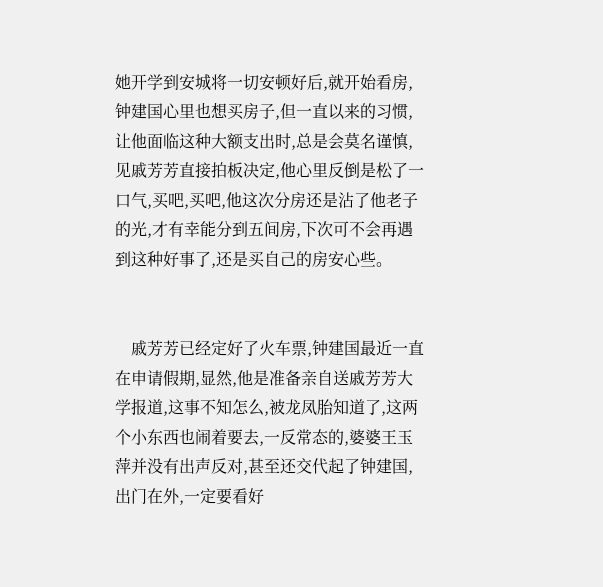她开学到安城将一切安顿好后,就开始看房,钟建国心里也想买房子,但一直以来的习惯,让他面临这种大额支出时,总是会莫名谨慎,见戚芳芳直接拍板决定,他心里反倒是松了一口气,买吧,买吧,他这次分房还是沾了他老子的光,才有幸能分到五间房,下次可不会再遇到这种好事了,还是买自己的房安心些。


    戚芳芳已经定好了火车票,钟建国最近一直在申请假期,显然,他是准备亲自送戚芳芳大学报道,这事不知怎么,被龙凤胎知道了,这两个小东西也闹着要去,一反常态的,婆婆王玉萍并没有出声反对,甚至还交代起了钟建国,出门在外,一定要看好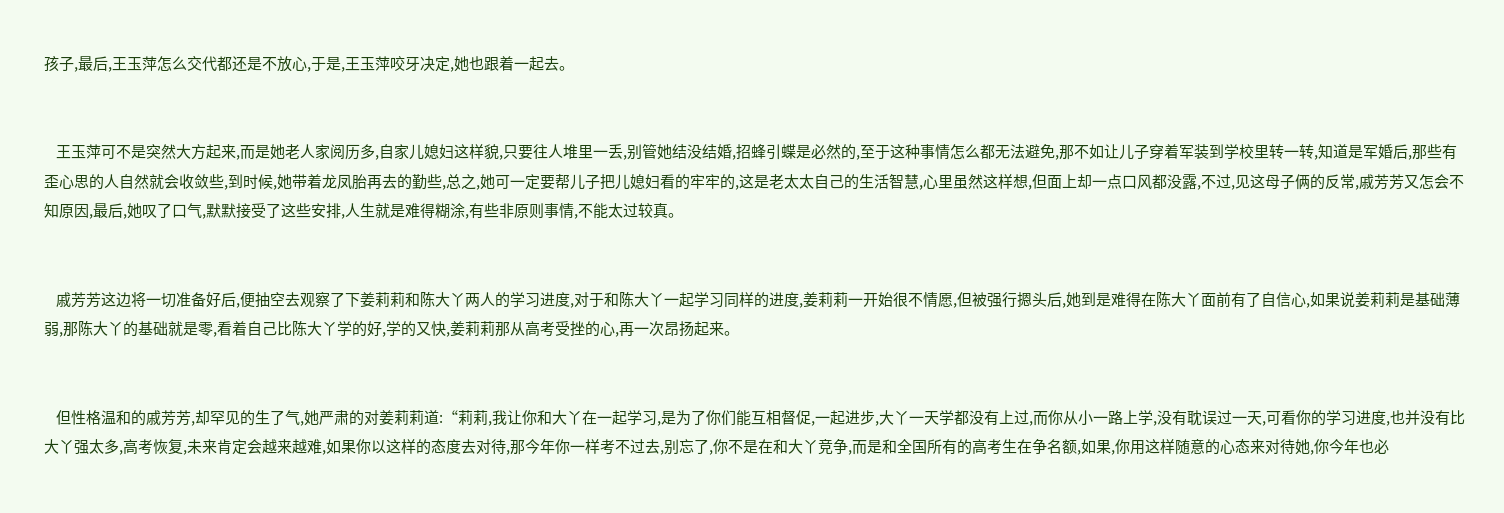孩子,最后,王玉萍怎么交代都还是不放心,于是,王玉萍咬牙决定,她也跟着一起去。


    王玉萍可不是突然大方起来,而是她老人家阅历多,自家儿媳妇这样貌,只要往人堆里一丢,别管她结没结婚,招蜂引蝶是必然的,至于这种事情怎么都无法避免,那不如让儿子穿着军装到学校里转一转,知道是军婚后,那些有歪心思的人自然就会收敛些,到时候,她带着龙凤胎再去的勤些,总之,她可一定要帮儿子把儿媳妇看的牢牢的,这是老太太自己的生活智慧,心里虽然这样想,但面上却一点口风都没露,不过,见这母子俩的反常,戚芳芳又怎会不知原因,最后,她叹了口气,默默接受了这些安排,人生就是难得糊涂,有些非原则事情,不能太过较真。


    戚芳芳这边将一切准备好后,便抽空去观察了下姜莉莉和陈大丫两人的学习进度,对于和陈大丫一起学习同样的进度,姜莉莉一开始很不情愿,但被强行摁头后,她到是难得在陈大丫面前有了自信心,如果说姜莉莉是基础薄弱,那陈大丫的基础就是零,看着自己比陈大丫学的好,学的又快,姜莉莉那从高考受挫的心,再一次昂扬起来。


    但性格温和的戚芳芳,却罕见的生了气,她严肃的对姜莉莉道:“莉莉,我让你和大丫在一起学习,是为了你们能互相督促,一起进步,大丫一天学都没有上过,而你从小一路上学,没有耽误过一天,可看你的学习进度,也并没有比大丫强太多,高考恢复,未来肯定会越来越难,如果你以这样的态度去对待,那今年你一样考不过去,别忘了,你不是在和大丫竞争,而是和全国所有的高考生在争名额,如果,你用这样随意的心态来对待她,你今年也必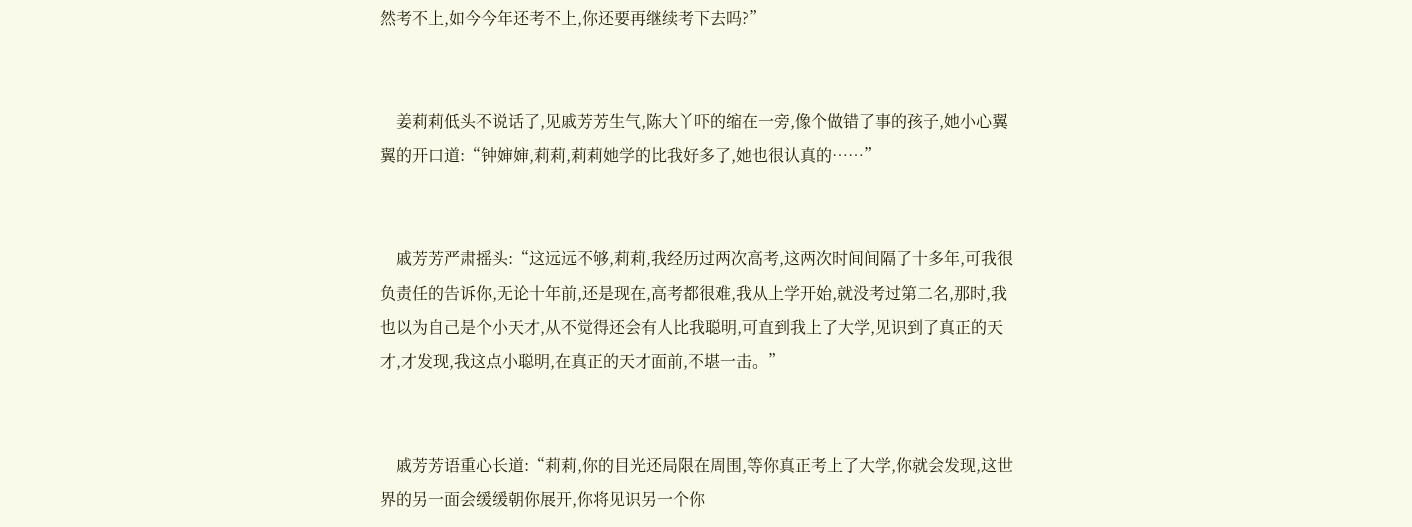然考不上,如今今年还考不上,你还要再继续考下去吗?”


    姜莉莉低头不说话了,见戚芳芳生气,陈大丫吓的缩在一旁,像个做错了事的孩子,她小心翼翼的开口道:“钟婶婶,莉莉,莉莉她学的比我好多了,她也很认真的……”


    戚芳芳严肃摇头:“这远远不够,莉莉,我经历过两次高考,这两次时间间隔了十多年,可我很负责任的告诉你,无论十年前,还是现在,高考都很难,我从上学开始,就没考过第二名,那时,我也以为自己是个小天才,从不觉得还会有人比我聪明,可直到我上了大学,见识到了真正的天才,才发现,我这点小聪明,在真正的天才面前,不堪一击。”


    戚芳芳语重心长道:“莉莉,你的目光还局限在周围,等你真正考上了大学,你就会发现,这世界的另一面会缓缓朝你展开,你将见识另一个你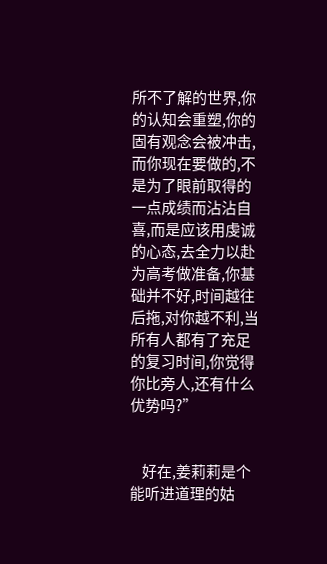所不了解的世界,你的认知会重塑,你的固有观念会被冲击,而你现在要做的,不是为了眼前取得的一点成绩而沾沾自喜,而是应该用虔诚的心态,去全力以赴为高考做准备,你基础并不好,时间越往后拖,对你越不利,当所有人都有了充足的复习时间,你觉得你比旁人,还有什么优势吗?”


    好在,姜莉莉是个能听进道理的姑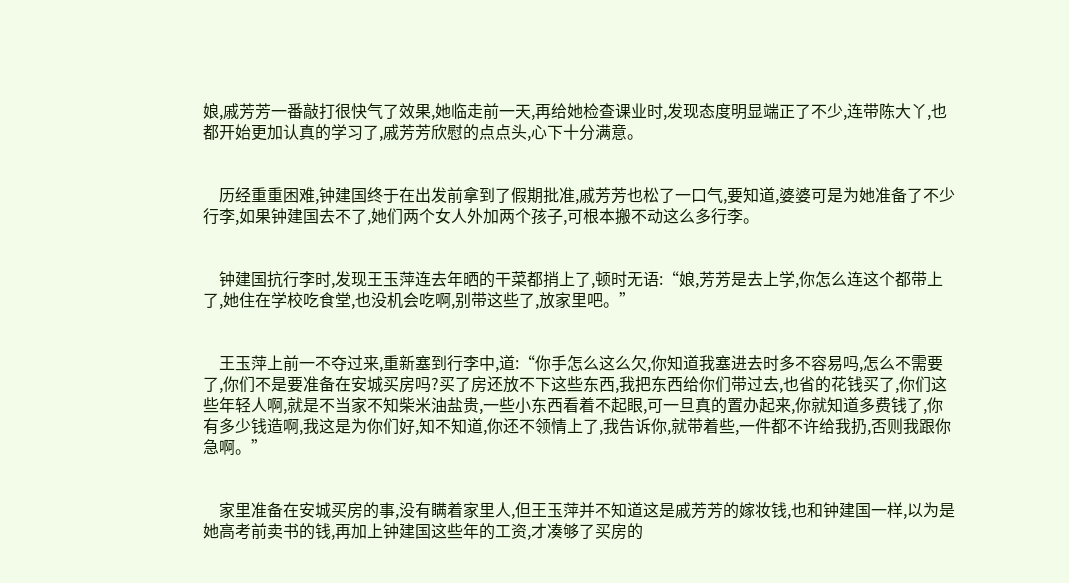娘,戚芳芳一番敲打很快气了效果,她临走前一天,再给她检查课业时,发现态度明显端正了不少,连带陈大丫,也都开始更加认真的学习了,戚芳芳欣慰的点点头,心下十分满意。


    历经重重困难,钟建国终于在出发前拿到了假期批准,戚芳芳也松了一口气,要知道,婆婆可是为她准备了不少行李,如果钟建国去不了,她们两个女人外加两个孩子,可根本搬不动这么多行李。


    钟建国抗行李时,发现王玉萍连去年晒的干菜都捎上了,顿时无语:“娘,芳芳是去上学,你怎么连这个都带上了,她住在学校吃食堂,也没机会吃啊,别带这些了,放家里吧。”


    王玉萍上前一不夺过来,重新塞到行李中,道:“你手怎么这么欠,你知道我塞进去时多不容易吗,怎么不需要了,你们不是要准备在安城买房吗?买了房还放不下这些东西,我把东西给你们带过去,也省的花钱买了,你们这些年轻人啊,就是不当家不知柴米油盐贵,一些小东西看着不起眼,可一旦真的置办起来,你就知道多费钱了,你有多少钱造啊,我这是为你们好,知不知道,你还不领情上了,我告诉你,就带着些,一件都不许给我扔,否则我跟你急啊。”


    家里准备在安城买房的事,没有瞒着家里人,但王玉萍并不知道这是戚芳芳的嫁妆钱,也和钟建国一样,以为是她高考前卖书的钱,再加上钟建国这些年的工资,才凑够了买房的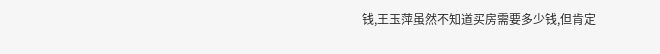钱,王玉萍虽然不知道买房需要多少钱,但肯定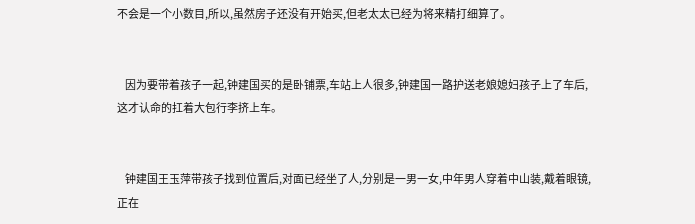不会是一个小数目,所以,虽然房子还没有开始买,但老太太已经为将来精打细算了。


    因为要带着孩子一起,钟建国买的是卧铺票,车站上人很多,钟建国一路护送老娘媳妇孩子上了车后,这才认命的扛着大包行李挤上车。


    钟建国王玉萍带孩子找到位置后,对面已经坐了人,分别是一男一女,中年男人穿着中山装,戴着眼镜,正在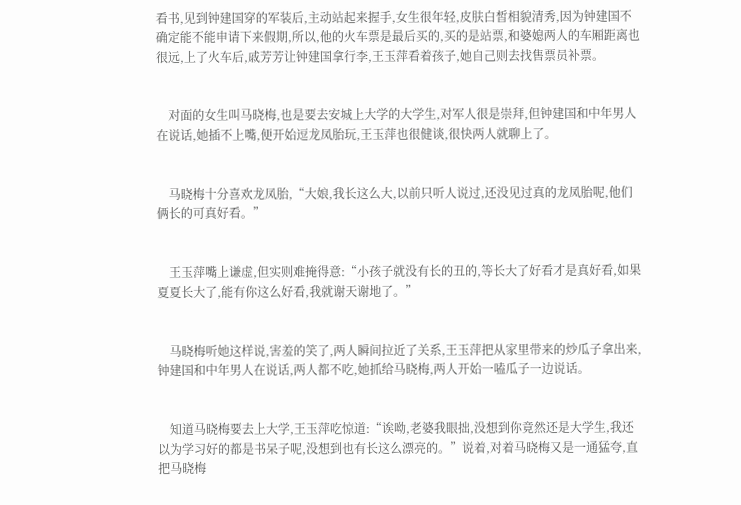看书,见到钟建国穿的军装后,主动站起来握手,女生很年轻,皮肤白皙相貌清秀,因为钟建国不确定能不能申请下来假期,所以,他的火车票是最后买的,买的是站票,和婆媳两人的车厢距离也很远,上了火车后,戚芳芳让钟建国拿行李,王玉萍看着孩子,她自己则去找售票员补票。


    对面的女生叫马晓梅,也是要去安城上大学的大学生,对军人很是崇拜,但钟建国和中年男人在说话,她插不上嘴,便开始逗龙凤胎玩,王玉萍也很健谈,很快两人就聊上了。


    马晓梅十分喜欢龙凤胎,“大娘,我长这么大,以前只听人说过,还没见过真的龙凤胎呢,他们俩长的可真好看。”


    王玉萍嘴上谦虚,但实则难掩得意:“小孩子就没有长的丑的,等长大了好看才是真好看,如果夏夏长大了,能有你这么好看,我就谢天谢地了。”


    马晓梅听她这样说,害羞的笑了,两人瞬间拉近了关系,王玉萍把从家里带来的炒瓜子拿出来,钟建国和中年男人在说话,两人都不吃,她抓给马晓梅,两人开始一嗑瓜子一边说话。


    知道马晓梅要去上大学,王玉萍吃惊道:“诶呦,老婆我眼拙,没想到你竟然还是大学生,我还以为学习好的都是书呆子呢,没想到也有长这么漂亮的。”说着,对着马晓梅又是一通猛夸,直把马晓梅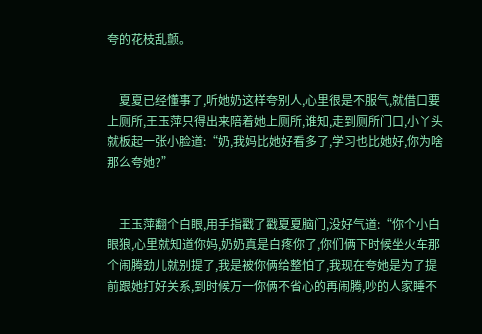夸的花枝乱颤。


    夏夏已经懂事了,听她奶这样夸别人,心里很是不服气,就借口要上厕所,王玉萍只得出来陪着她上厕所,谁知,走到厕所门口,小丫头就板起一张小脸道:“奶,我妈比她好看多了,学习也比她好,你为啥那么夸她?”


    王玉萍翻个白眼,用手指戳了戳夏夏脑门,没好气道:“你个小白眼狼,心里就知道你妈,奶奶真是白疼你了,你们俩下时候坐火车那个闹腾劲儿就别提了,我是被你俩给整怕了,我现在夸她是为了提前跟她打好关系,到时候万一你俩不省心的再闹腾,吵的人家睡不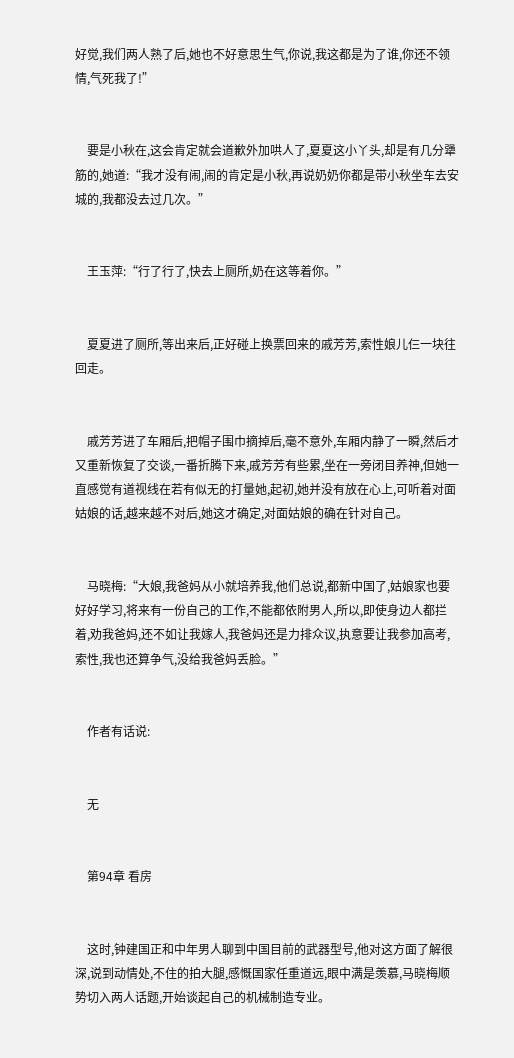好觉,我们两人熟了后,她也不好意思生气,你说,我这都是为了谁,你还不领情,气死我了!”


    要是小秋在,这会肯定就会道歉外加哄人了,夏夏这小丫头,却是有几分犟筋的,她道:“我才没有闹,闹的肯定是小秋,再说奶奶你都是带小秋坐车去安城的,我都没去过几次。”


    王玉萍:“行了行了,快去上厕所,奶在这等着你。”


    夏夏进了厕所,等出来后,正好碰上换票回来的戚芳芳,索性娘儿仨一块往回走。


    戚芳芳进了车厢后,把帽子围巾摘掉后,毫不意外,车厢内静了一瞬,然后才又重新恢复了交谈,一番折腾下来,戚芳芳有些累,坐在一旁闭目养神,但她一直感觉有道视线在若有似无的打量她,起初,她并没有放在心上,可听着对面姑娘的话,越来越不对后,她这才确定,对面姑娘的确在针对自己。


    马晓梅:“大娘,我爸妈从小就培养我,他们总说,都新中国了,姑娘家也要好好学习,将来有一份自己的工作,不能都依附男人,所以,即使身边人都拦着,劝我爸妈,还不如让我嫁人,我爸妈还是力排众议,执意要让我参加高考,索性,我也还算争气,没给我爸妈丢脸。”


    作者有话说:


    无


    第94章 看房


    这时,钟建国正和中年男人聊到中国目前的武器型号,他对这方面了解很深,说到动情处,不住的拍大腿,感慨国家任重道远,眼中满是羡慕,马晓梅顺势切入两人话题,开始谈起自己的机械制造专业。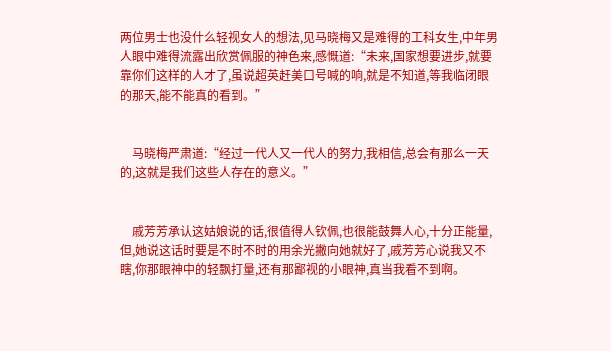两位男士也没什么轻视女人的想法,见马晓梅又是难得的工科女生,中年男人眼中难得流露出欣赏佩服的神色来,感慨道:“未来,国家想要进步,就要靠你们这样的人才了,虽说超英赶美口号喊的响,就是不知道,等我临闭眼的那天,能不能真的看到。”


    马晓梅严肃道:“经过一代人又一代人的努力,我相信,总会有那么一天的,这就是我们这些人存在的意义。”


    戚芳芳承认这姑娘说的话,很值得人钦佩,也很能鼓舞人心,十分正能量,但,她说这话时要是不时不时的用余光撇向她就好了,戚芳芳心说我又不瞎,你那眼神中的轻飘打量,还有那鄙视的小眼神,真当我看不到啊。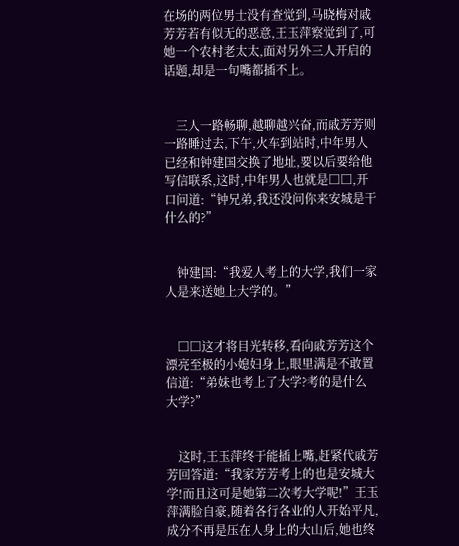在场的两位男士没有查觉到,马晓梅对戚芳芳若有似无的恶意,王玉萍察觉到了,可她一个农村老太太,面对另外三人开启的话题,却是一句嘴都插不上。


    三人一路畅聊,越聊越兴奋,而戚芳芳则一路睡过去,下午,火车到站时,中年男人已经和钟建国交换了地址,要以后要给他写信联系,这时,中年男人也就是□□,开口问道:“钟兄弟,我还没问你来安城是干什么的?”


    钟建国:“我爱人考上的大学,我们一家人是来送她上大学的。”


    □□这才将目光转移,看向戚芳芳这个漂亮至极的小媳妇身上,眼里满是不敢置信道:“弟妹也考上了大学?考的是什么大学?”


    这时,王玉萍终于能插上嘴,赶紧代戚芳芳回答道:“我家芳芳考上的也是安城大学!而且这可是她第二次考大学呢!”王玉萍满脸自豪,随着各行各业的人开始平凡,成分不再是压在人身上的大山后,她也终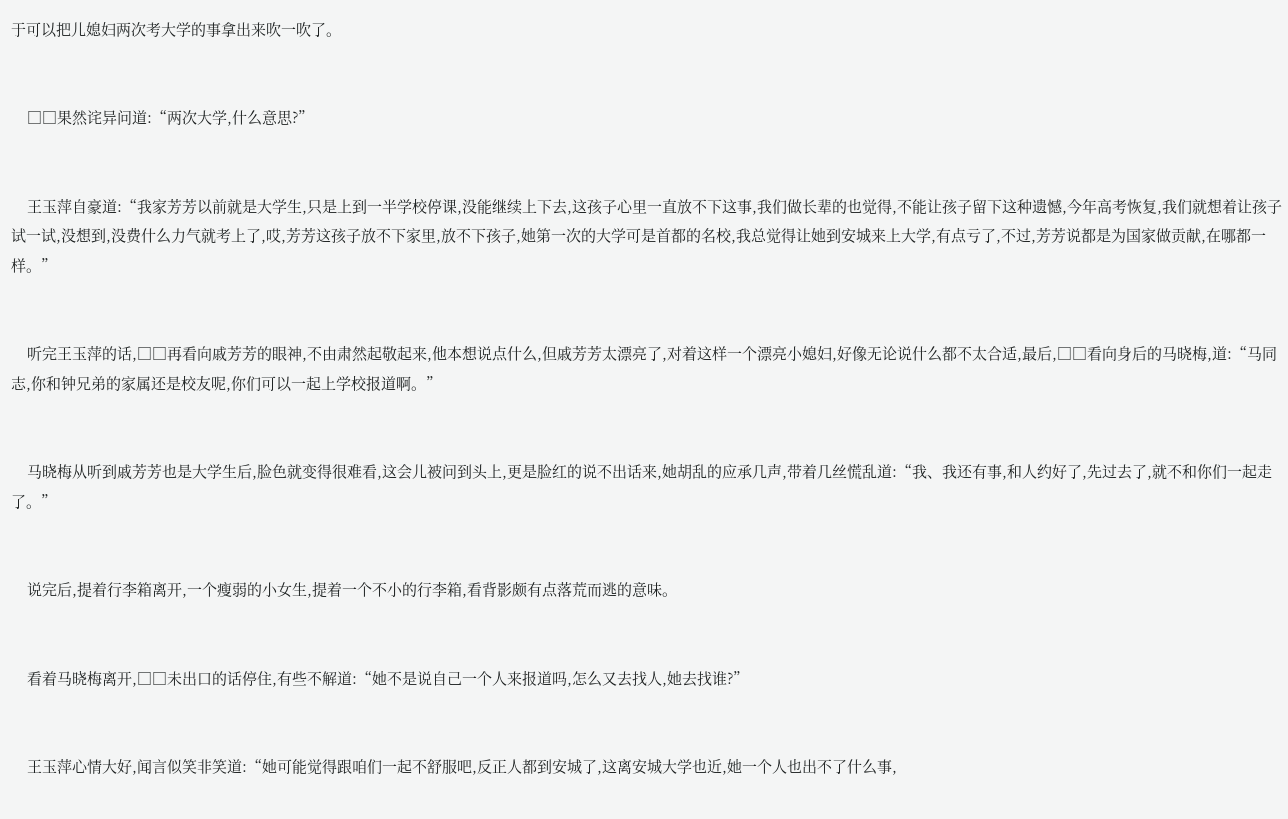于可以把儿媳妇两次考大学的事拿出来吹一吹了。


    □□果然诧异问道:“两次大学,什么意思?”


    王玉萍自豪道:“我家芳芳以前就是大学生,只是上到一半学校停课,没能继续上下去,这孩子心里一直放不下这事,我们做长辈的也觉得,不能让孩子留下这种遗憾,今年高考恢复,我们就想着让孩子试一试,没想到,没费什么力气就考上了,哎,芳芳这孩子放不下家里,放不下孩子,她第一次的大学可是首都的名校,我总觉得让她到安城来上大学,有点亏了,不过,芳芳说都是为国家做贡献,在哪都一样。”


    听完王玉萍的话,□□再看向戚芳芳的眼神,不由肃然起敬起来,他本想说点什么,但戚芳芳太漂亮了,对着这样一个漂亮小媳妇,好像无论说什么都不太合适,最后,□□看向身后的马晓梅,道:“马同志,你和钟兄弟的家属还是校友呢,你们可以一起上学校报道啊。”


    马晓梅从听到戚芳芳也是大学生后,脸色就变得很难看,这会儿被问到头上,更是脸红的说不出话来,她胡乱的应承几声,带着几丝慌乱道:“我、我还有事,和人约好了,先过去了,就不和你们一起走了。”


    说完后,提着行李箱离开,一个瘦弱的小女生,提着一个不小的行李箱,看背影颇有点落荒而逃的意味。


    看着马晓梅离开,□□未出口的话停住,有些不解道:“她不是说自己一个人来报道吗,怎么又去找人,她去找谁?”


    王玉萍心情大好,闻言似笑非笑道:“她可能觉得跟咱们一起不舒服吧,反正人都到安城了,这离安城大学也近,她一个人也出不了什么事,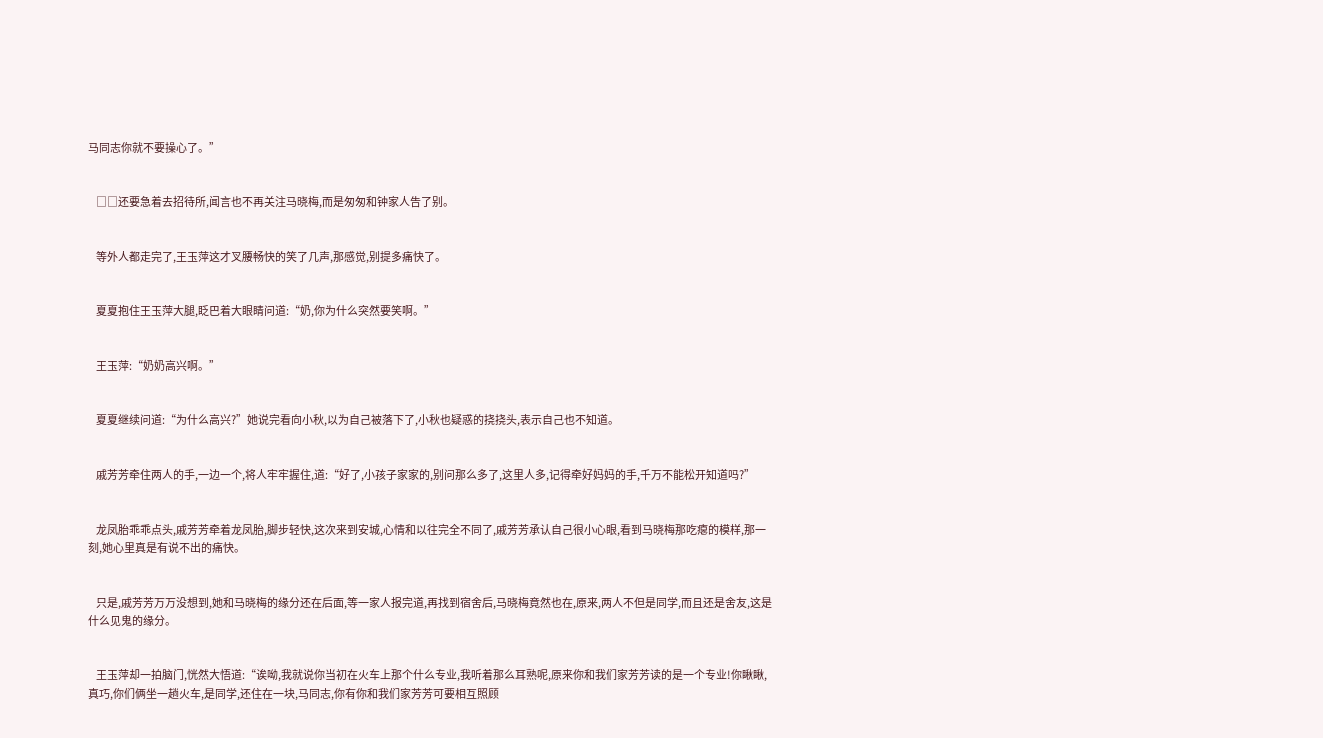马同志你就不要操心了。”


    □□还要急着去招待所,闻言也不再关注马晓梅,而是匆匆和钟家人告了别。


    等外人都走完了,王玉萍这才叉腰畅快的笑了几声,那感觉,别提多痛快了。


    夏夏抱住王玉萍大腿,眨巴着大眼睛问道:“奶,你为什么突然要笑啊。”


    王玉萍:“奶奶高兴啊。”


    夏夏继续问道:“为什么高兴?”她说完看向小秋,以为自己被落下了,小秋也疑惑的挠挠头,表示自己也不知道。


    戚芳芳牵住两人的手,一边一个,将人牢牢握住,道:“好了,小孩子家家的,别问那么多了,这里人多,记得牵好妈妈的手,千万不能松开知道吗?”


    龙凤胎乖乖点头,戚芳芳牵着龙凤胎,脚步轻快,这次来到安城,心情和以往完全不同了,戚芳芳承认自己很小心眼,看到马晓梅那吃瘪的模样,那一刻,她心里真是有说不出的痛快。


    只是,戚芳芳万万没想到,她和马晓梅的缘分还在后面,等一家人报完道,再找到宿舍后,马晓梅竟然也在,原来,两人不但是同学,而且还是舍友,这是什么见鬼的缘分。


    王玉萍却一拍脑门,恍然大悟道:“诶呦,我就说你当初在火车上那个什么专业,我听着那么耳熟呢,原来你和我们家芳芳读的是一个专业!你瞅瞅,真巧,你们俩坐一趟火车,是同学,还住在一块,马同志,你有你和我们家芳芳可要相互照顾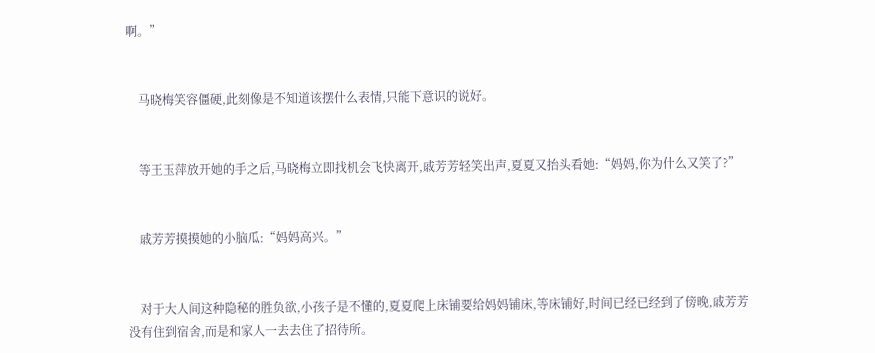啊。”


    马晓梅笑容僵硬,此刻像是不知道该摆什么表情,只能下意识的说好。


    等王玉萍放开她的手之后,马晓梅立即找机会飞快离开,戚芳芳轻笑出声,夏夏又抬头看她:“妈妈,你为什么又笑了?”


    戚芳芳摸摸她的小脑瓜:“妈妈高兴。”


    对于大人间这种隐秘的胜负欲,小孩子是不懂的,夏夏爬上床铺要给妈妈铺床,等床铺好,时间已经已经到了傍晚,戚芳芳没有住到宿舍,而是和家人一去去住了招待所。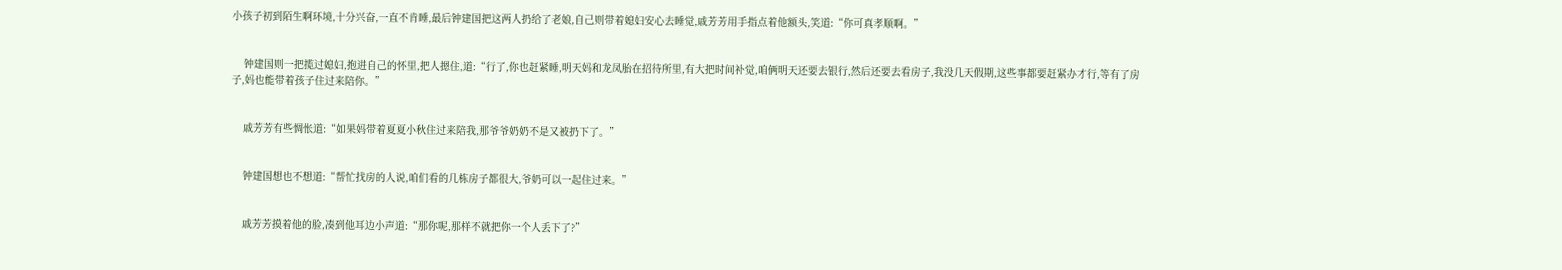小孩子初到陌生啊环境,十分兴奋,一直不肯睡,最后钟建国把这两人扔给了老娘,自己则带着媳妇安心去睡觉,戚芳芳用手指点着他额头,笑道:“你可真孝顺啊。”


    钟建国则一把揽过媳妇,抱进自己的怀里,把人摁住,道:“行了,你也赶紧睡,明天妈和龙凤胎在招待所里,有大把时间补觉,咱俩明天还要去银行,然后还要去看房子,我没几天假期,这些事都要赶紧办才行,等有了房子,妈也能带着孩子住过来陪你。”


    戚芳芳有些惆怅道:“如果妈带着夏夏小秋住过来陪我,那爷爷奶奶不是又被扔下了。”


    钟建国想也不想道:“帮忙找房的人说,咱们看的几栋房子都很大,爷奶可以一起住过来。”


    戚芳芳摸着他的脸,凑到他耳边小声道:“那你呢,那样不就把你一个人丢下了?”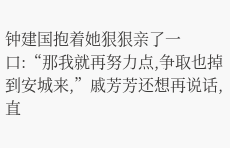钟建国抱着她狠狠亲了一口:“那我就再努力点,争取也掉到安城来,”戚芳芳还想再说话,直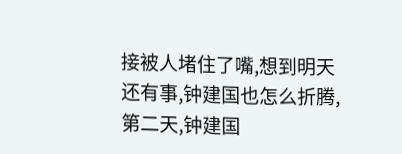接被人堵住了嘴,想到明天还有事,钟建国也怎么折腾,第二天,钟建国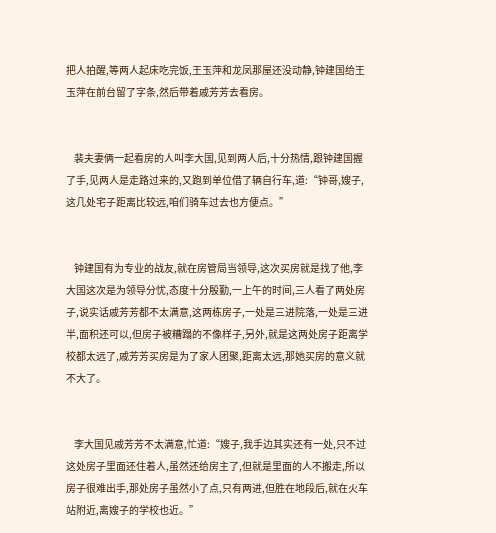把人拍醒,等两人起床吃完饭,王玉萍和龙凤那屋还没动静,钟建国给王玉萍在前台留了字条,然后带着戚芳芳去看房。


    裴夫妻俩一起看房的人叫李大国,见到两人后,十分热情,跟钟建国握了手,见两人是走路过来的,又跑到单位借了辆自行车,道:“钟哥,嫂子,这几处宅子距离比较远,咱们骑车过去也方便点。”


    钟建国有为专业的战友,就在房管局当领导,这次买房就是找了他,李大国这次是为领导分忧,态度十分殷勤,一上午的时间,三人看了两处房子,说实话戚芳芳都不太满意,这两栋房子,一处是三进院落,一处是三进半,面积还可以,但房子被糟蹋的不像样子,另外,就是这两处房子距离学校都太远了,戚芳芳买房是为了家人团聚,距离太远,那她买房的意义就不大了。


    李大国见戚芳芳不太满意,忙道:“嫂子,我手边其实还有一处,只不过这处房子里面还住着人,虽然还给房主了,但就是里面的人不搬走,所以房子很难出手,那处房子虽然小了点,只有两进,但胜在地段后,就在火车站附近,离嫂子的学校也近。”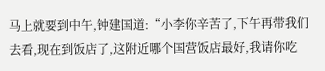马上就要到中午,钟建国道:“小李你辛苦了,下午再带我们去看,现在到饭店了,这附近哪个国营饭店最好,我请你吃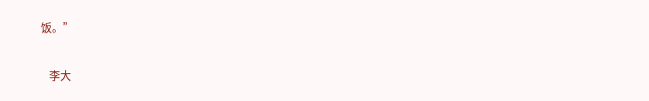饭。”


    李大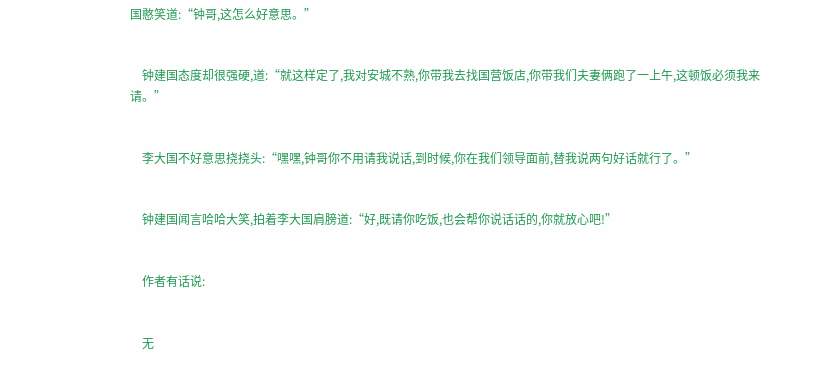国憨笑道:“钟哥,这怎么好意思。”


    钟建国态度却很强硬,道:“就这样定了,我对安城不熟,你带我去找国营饭店,你带我们夫妻俩跑了一上午,这顿饭必须我来请。”


    李大国不好意思挠挠头:“嘿嘿,钟哥你不用请我说话,到时候,你在我们领导面前,替我说两句好话就行了。”


    钟建国闻言哈哈大笑,拍着李大国肩膀道:“好,既请你吃饭,也会帮你说话话的,你就放心吧!”


    作者有话说:


    无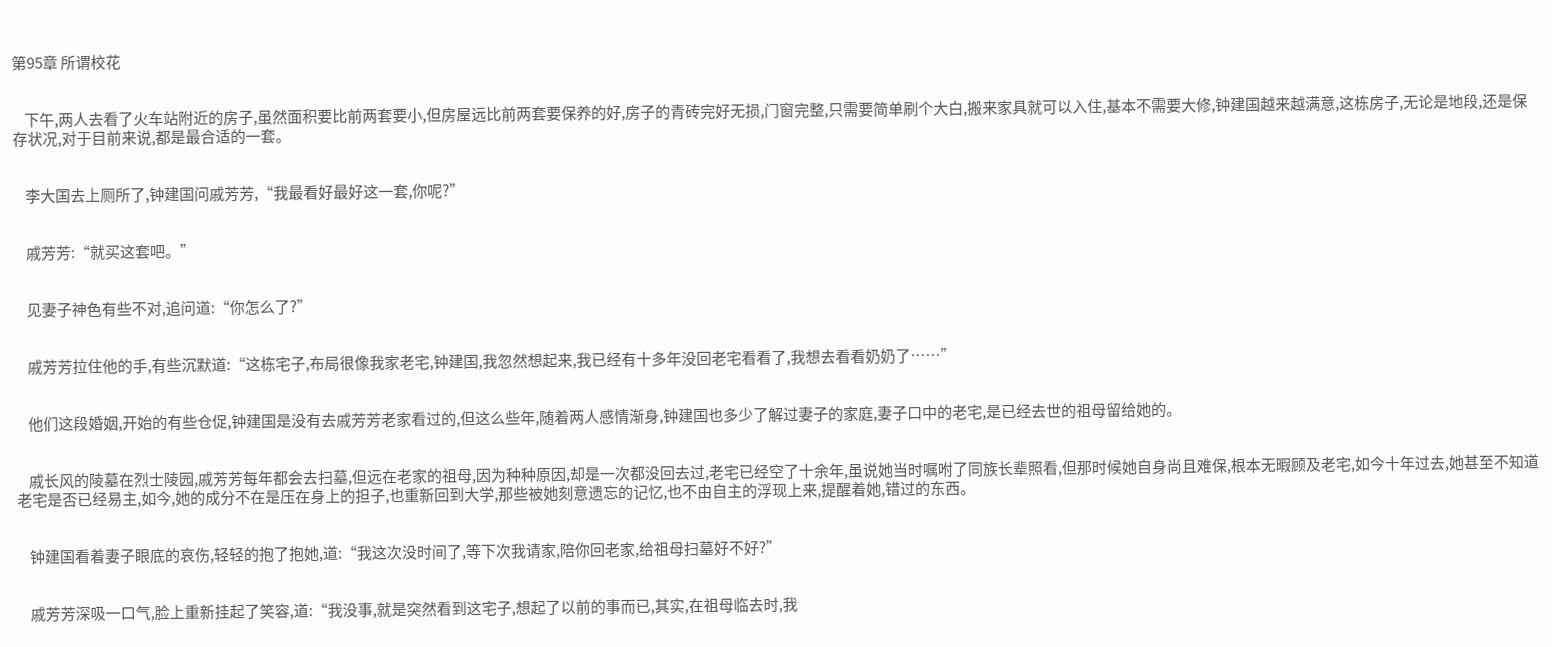第95章 所谓校花


    下午,两人去看了火车站附近的房子,虽然面积要比前两套要小,但房屋远比前两套要保养的好,房子的青砖完好无损,门窗完整,只需要简单刷个大白,搬来家具就可以入住,基本不需要大修,钟建国越来越满意,这栋房子,无论是地段,还是保存状况,对于目前来说,都是最合适的一套。


    李大国去上厕所了,钟建国问戚芳芳,“我最看好最好这一套,你呢?”


    戚芳芳:“就买这套吧。”


    见妻子神色有些不对,追问道:“你怎么了?”


    戚芳芳拉住他的手,有些沉默道:“这栋宅子,布局很像我家老宅,钟建国,我忽然想起来,我已经有十多年没回老宅看看了,我想去看看奶奶了……”


    他们这段婚姻,开始的有些仓促,钟建国是没有去戚芳芳老家看过的,但这么些年,随着两人感情渐身,钟建国也多少了解过妻子的家庭,妻子口中的老宅,是已经去世的祖母留给她的。


    戚长风的陵墓在烈士陵园,戚芳芳每年都会去扫墓,但远在老家的祖母,因为种种原因,却是一次都没回去过,老宅已经空了十余年,虽说她当时嘱咐了同族长辈照看,但那时候她自身尚且难保,根本无暇顾及老宅,如今十年过去,她甚至不知道老宅是否已经易主,如今,她的成分不在是压在身上的担子,也重新回到大学,那些被她刻意遗忘的记忆,也不由自主的浮现上来,提醒着她,错过的东西。


    钟建国看着妻子眼底的哀伤,轻轻的抱了抱她,道:“我这次没时间了,等下次我请家,陪你回老家,给祖母扫墓好不好?”


    戚芳芳深吸一口气,脸上重新挂起了笑容,道:“我没事,就是突然看到这宅子,想起了以前的事而已,其实,在祖母临去时,我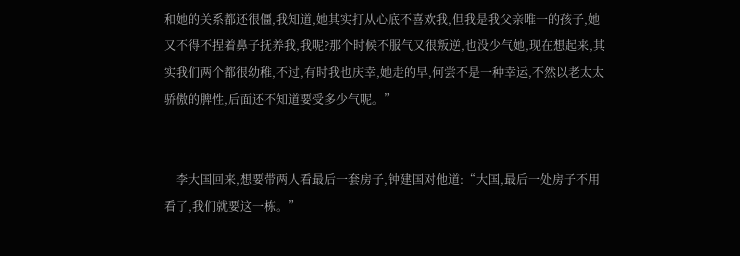和她的关系都还很僵,我知道,她其实打从心底不喜欢我,但我是我父亲唯一的孩子,她又不得不捏着鼻子抚养我,我呢?那个时候不服气又很叛逆,也没少气她,现在想起来,其实我们两个都很幼稚,不过,有时我也庆幸,她走的早,何尝不是一种幸运,不然以老太太骄傲的脾性,后面还不知道要受多少气呢。”


    李大国回来,想要带两人看最后一套房子,钟建国对他道:“大国,最后一处房子不用看了,我们就要这一栋。”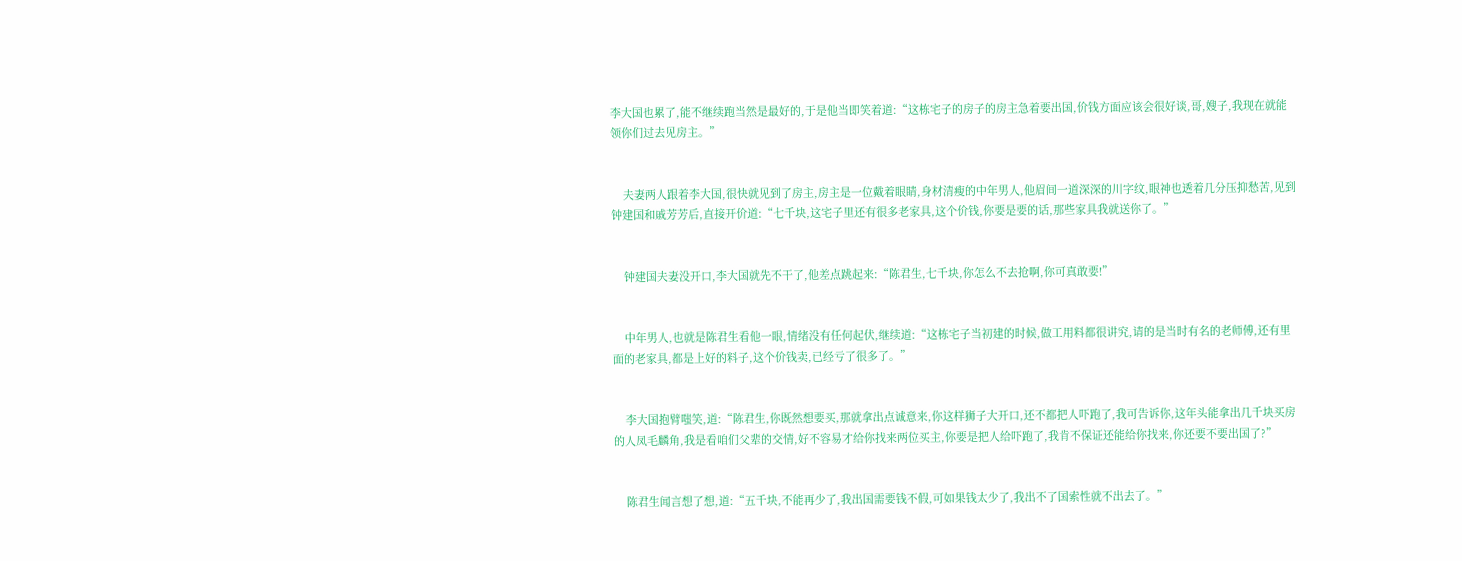李大国也累了,能不继续跑当然是最好的,于是他当即笑着道:“这栋宅子的房子的房主急着要出国,价钱方面应该会很好谈,哥,嫂子,我现在就能领你们过去见房主。”


    夫妻两人跟着李大国,很快就见到了房主,房主是一位戴着眼睛,身材清瘦的中年男人,他眉间一道深深的川字纹,眼神也透着几分压抑愁苦,见到钟建国和戚芳芳后,直接开价道:“七千块,这宅子里还有很多老家具,这个价钱,你要是要的话,那些家具我就送你了。”


    钟建国夫妻没开口,李大国就先不干了,他差点跳起来:“陈君生,七千块,你怎么不去抢啊,你可真敢要!”


    中年男人,也就是陈君生看他一眼,情绪没有任何起伏,继续道:“这栋宅子当初建的时候,做工用料都很讲究,请的是当时有名的老师傅,还有里面的老家具,都是上好的料子,这个价钱卖,已经亏了很多了。”


    李大国抱臂嗤笑,道:“陈君生,你既然想要买,那就拿出点诚意来,你这样狮子大开口,还不都把人吓跑了,我可告诉你,这年头能拿出几千块买房的人凤毛麟角,我是看咱们父辈的交情,好不容易才给你找来两位买主,你要是把人给吓跑了,我肯不保证还能给你找来,你还要不要出国了?”


    陈君生闻言想了想,道:“五千块,不能再少了,我出国需要钱不假,可如果钱太少了,我出不了国索性就不出去了。”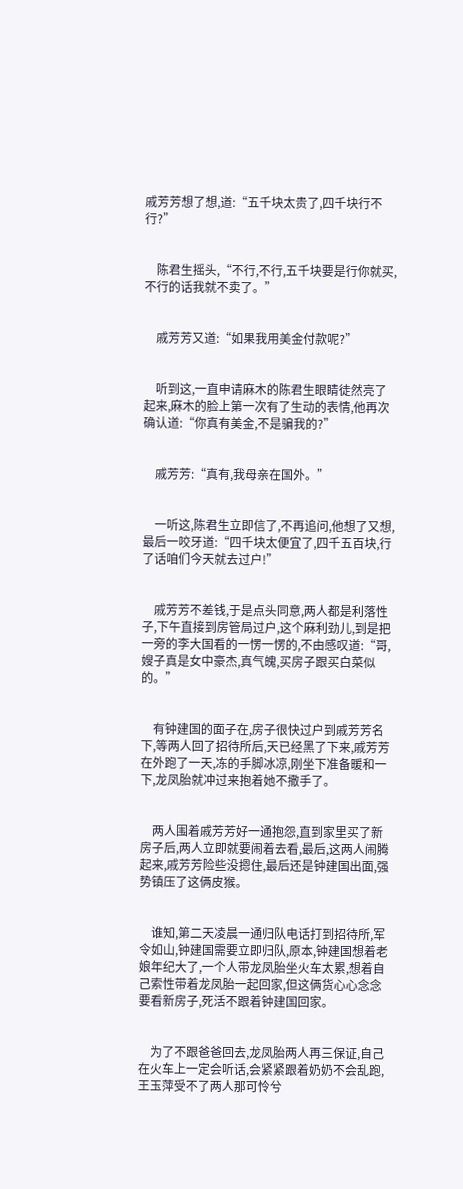戚芳芳想了想,道:“五千块太贵了,四千块行不行?”


    陈君生摇头,“不行,不行,五千块要是行你就买,不行的话我就不卖了。”


    戚芳芳又道:“如果我用美金付款呢?”


    听到这,一直申请麻木的陈君生眼睛徒然亮了起来,麻木的脸上第一次有了生动的表情,他再次确认道:“你真有美金,不是骗我的?”


    戚芳芳:“真有,我母亲在国外。”


    一听这,陈君生立即信了,不再追问,他想了又想,最后一咬牙道:“四千块太便宜了,四千五百块,行了话咱们今天就去过户!”


    戚芳芳不差钱,于是点头同意,两人都是利落性子,下午直接到房管局过户,这个麻利劲儿,到是把一旁的李大国看的一愣一愣的,不由感叹道:“哥,嫂子真是女中豪杰,真气魄,买房子跟买白菜似的。”


    有钟建国的面子在,房子很快过户到戚芳芳名下,等两人回了招待所后,天已经黑了下来,戚芳芳在外跑了一天,冻的手脚冰凉,刚坐下准备暖和一下,龙凤胎就冲过来抱着她不撒手了。


    两人围着戚芳芳好一通抱怨,直到家里买了新房子后,两人立即就要闹着去看,最后,这两人闹腾起来,戚芳芳险些没摁住,最后还是钟建国出面,强势镇压了这俩皮猴。


    谁知,第二天凌晨一通归队电话打到招待所,军令如山,钟建国需要立即归队,原本,钟建国想着老娘年纪大了,一个人带龙凤胎坐火车太累,想着自己索性带着龙凤胎一起回家,但这俩货心心念念要看新房子,死活不跟着钟建国回家。


    为了不跟爸爸回去,龙凤胎两人再三保证,自己在火车上一定会听话,会紧紧跟着奶奶不会乱跑,王玉萍受不了两人那可怜兮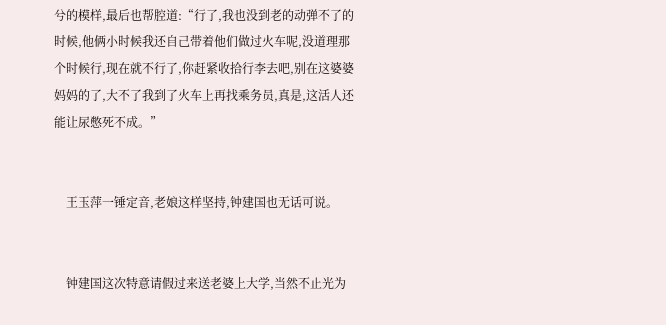兮的模样,最后也帮腔道:“行了,我也没到老的动弹不了的时候,他俩小时候我还自己带着他们做过火车呢,没道理那个时候行,现在就不行了,你赶紧收拾行李去吧,别在这婆婆妈妈的了,大不了我到了火车上再找乘务员,真是,这活人还能让尿憋死不成。”


    王玉萍一锤定音,老娘这样坚持,钟建国也无话可说。


    钟建国这次特意请假过来送老婆上大学,当然不止光为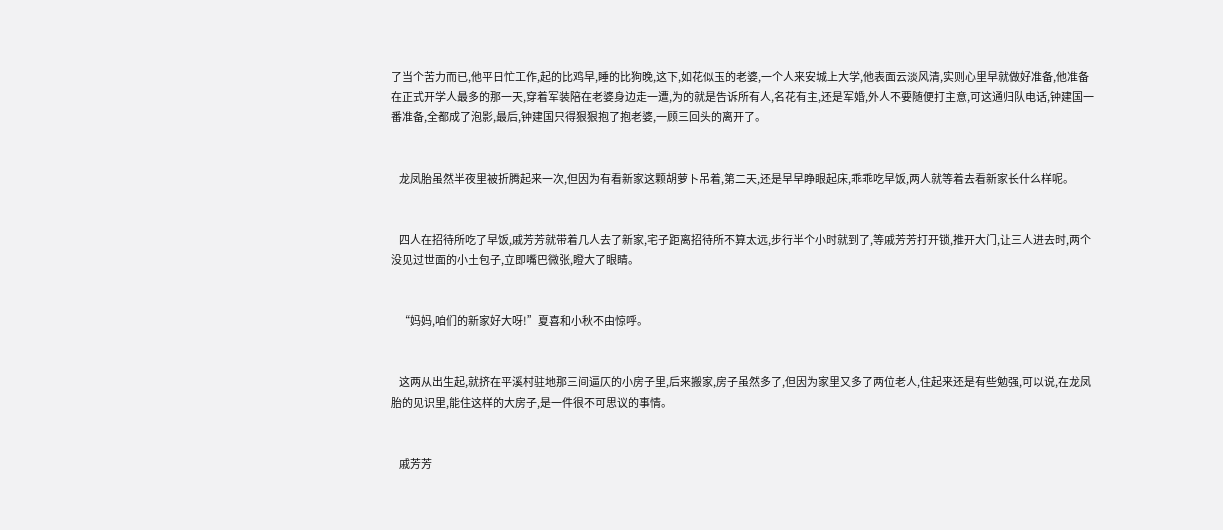了当个苦力而已,他平日忙工作,起的比鸡早,睡的比狗晚,这下,如花似玉的老婆,一个人来安城上大学,他表面云淡风清,实则心里早就做好准备,他准备在正式开学人最多的那一天,穿着军装陪在老婆身边走一遭,为的就是告诉所有人,名花有主,还是军婚,外人不要随便打主意,可这通归队电话,钟建国一番准备,全都成了泡影,最后,钟建国只得狠狠抱了抱老婆,一顾三回头的离开了。


    龙凤胎虽然半夜里被折腾起来一次,但因为有看新家这颗胡萝卜吊着,第二天,还是早早睁眼起床,乖乖吃早饭,两人就等着去看新家长什么样呢。


    四人在招待所吃了早饭,戚芳芳就带着几人去了新家,宅子距离招待所不算太远,步行半个小时就到了,等戚芳芳打开锁,推开大门,让三人进去时,两个没见过世面的小土包子,立即嘴巴微张,瞪大了眼睛。


    “妈妈,咱们的新家好大呀!”夏喜和小秋不由惊呼。


    这两从出生起,就挤在平溪村驻地那三间逼仄的小房子里,后来搬家,房子虽然多了,但因为家里又多了两位老人,住起来还是有些勉强,可以说,在龙凤胎的见识里,能住这样的大房子,是一件很不可思议的事情。


    戚芳芳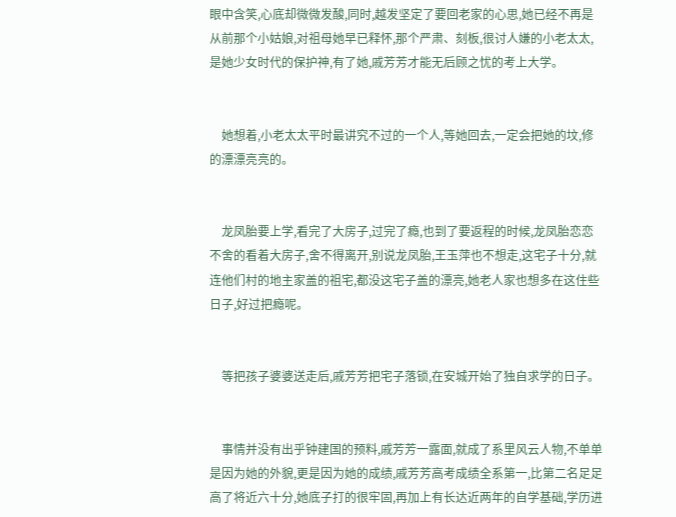眼中含笑,心底却微微发酸,同时,越发坚定了要回老家的心思,她已经不再是从前那个小姑娘,对祖母她早已释怀,那个严肃、刻板,很讨人嫌的小老太太,是她少女时代的保护神,有了她,戚芳芳才能无后顾之忧的考上大学。


    她想着,小老太太平时最讲究不过的一个人,等她回去,一定会把她的坟,修的漂漂亮亮的。


    龙凤胎要上学,看完了大房子,过完了瘾,也到了要返程的时候,龙凤胎恋恋不舍的看着大房子,舍不得离开,别说龙凤胎,王玉萍也不想走,这宅子十分,就连他们村的地主家盖的祖宅,都没这宅子盖的漂亮,她老人家也想多在这住些日子,好过把瘾呢。


    等把孩子婆婆送走后,戚芳芳把宅子落锁,在安城开始了独自求学的日子。


    事情并没有出乎钟建国的预料,戚芳芳一露面,就成了系里风云人物,不单单是因为她的外貌,更是因为她的成绩,戚芳芳高考成绩全系第一,比第二名足足高了将近六十分,她底子打的很牢固,再加上有长达近两年的自学基础,学历进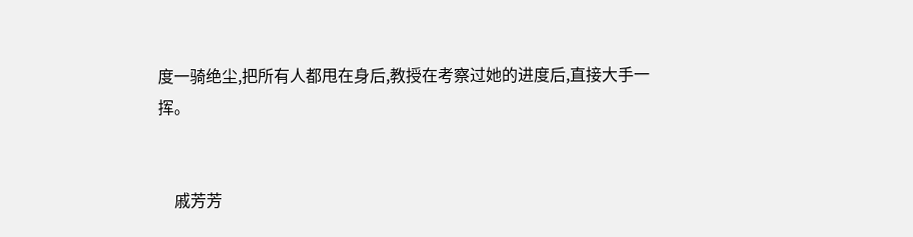度一骑绝尘,把所有人都甩在身后,教授在考察过她的进度后,直接大手一挥。


    戚芳芳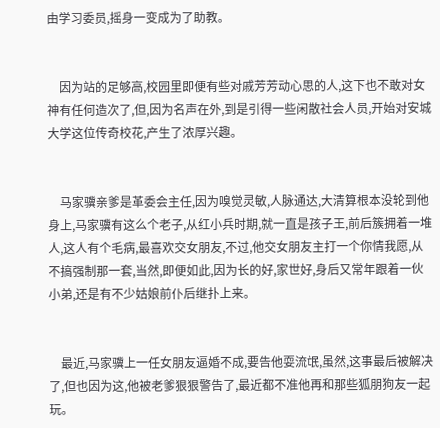由学习委员,摇身一变成为了助教。


    因为站的足够高,校园里即便有些对戚芳芳动心思的人,这下也不敢对女神有任何造次了,但,因为名声在外,到是引得一些闲散社会人员,开始对安城大学这位传奇校花,产生了浓厚兴趣。


    马家骥亲爹是革委会主任,因为嗅觉灵敏,人脉通达,大清算根本没轮到他身上,马家骥有这么个老子,从红小兵时期,就一直是孩子王,前后簇拥着一堆人,这人有个毛病,最喜欢交女朋友,不过,他交女朋友主打一个你情我愿,从不搞强制那一套,当然,即便如此,因为长的好,家世好,身后又常年跟着一伙小弟,还是有不少姑娘前仆后继扑上来。


    最近,马家骥上一任女朋友逼婚不成,要告他耍流氓,虽然,这事最后被解决了,但也因为这,他被老爹狠狠警告了,最近都不准他再和那些狐朋狗友一起玩。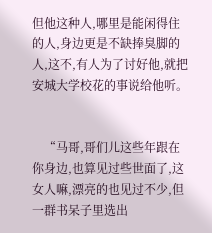但他这种人,哪里是能闲得住的人,身边更是不缺捧臭脚的人,这不,有人为了讨好他,就把安城大学校花的事说给他听。


    “马哥,哥们儿这些年跟在你身边,也算见过些世面了,这女人嘛,漂亮的也见过不少,但一群书呆子里选出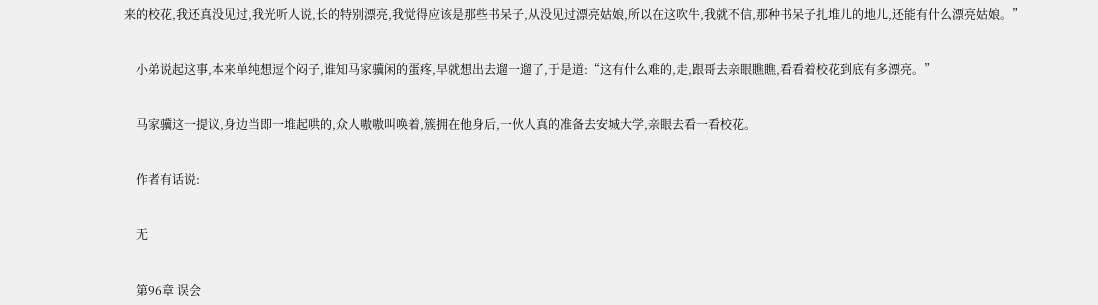来的校花,我还真没见过,我光听人说,长的特别漂亮,我觉得应该是那些书呆子,从没见过漂亮姑娘,所以在这吹牛,我就不信,那种书呆子扎堆儿的地儿,还能有什么漂亮姑娘。”


    小弟说起这事,本来单纯想逗个闷子,谁知马家骥闲的蛋疼,早就想出去遛一遛了,于是道:“这有什么难的,走,跟哥去亲眼瞧瞧,看看着校花到底有多漂亮。”


    马家骥这一提议,身边当即一堆起哄的,众人嗷嗷叫唤着,簇拥在他身后,一伙人真的准备去安城大学,亲眼去看一看校花。


    作者有话说:


    无


    第96章 误会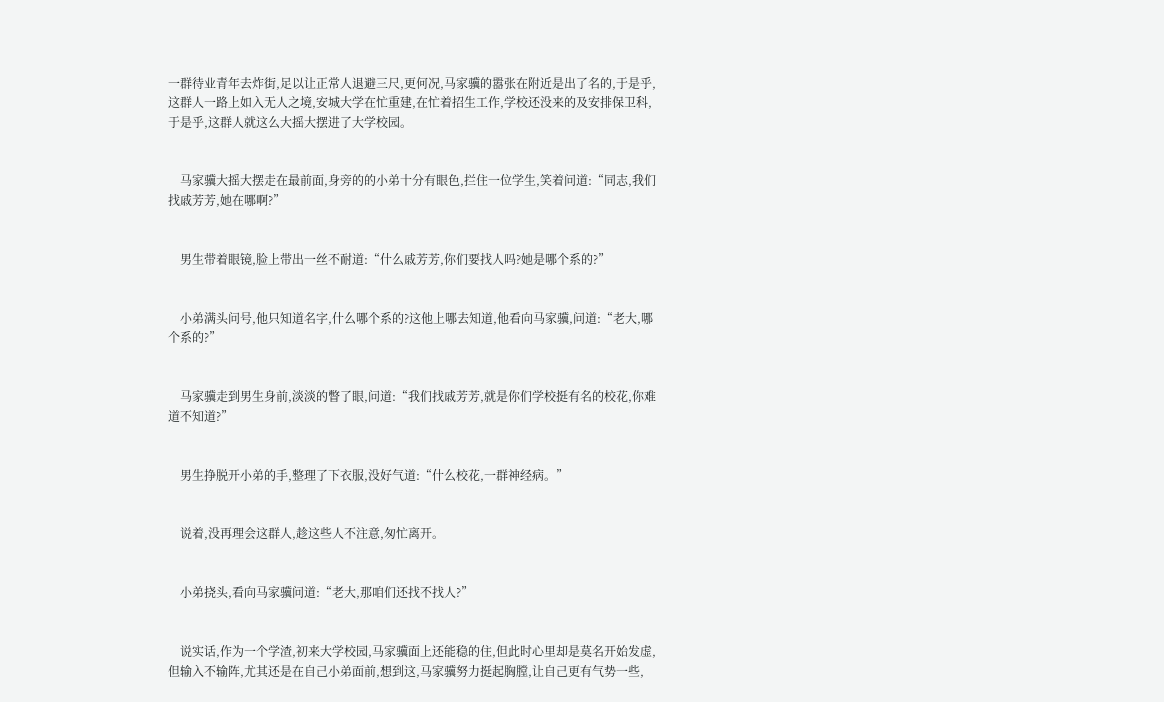一群待业青年去炸街,足以让正常人退避三尺,更何况,马家骥的嚣张在附近是出了名的,于是乎,这群人一路上如入无人之境,安城大学在忙重建,在忙着招生工作,学校还没来的及安排保卫科,于是乎,这群人就这么大摇大摆进了大学校园。


    马家骥大摇大摆走在最前面,身旁的的小弟十分有眼色,拦住一位学生,笑着问道:“同志,我们找戚芳芳,她在哪啊?”


    男生带着眼镜,脸上带出一丝不耐道:“什么戚芳芳,你们要找人吗?她是哪个系的?”


    小弟满头问号,他只知道名字,什么哪个系的?这他上哪去知道,他看向马家骥,问道:“老大,哪个系的?”


    马家骥走到男生身前,淡淡的瞥了眼,问道:“我们找戚芳芳,就是你们学校挺有名的校花,你难道不知道?”


    男生挣脱开小弟的手,整理了下衣服,没好气道:“什么校花,一群神经病。”


    说着,没再理会这群人,趁这些人不注意,匆忙离开。


    小弟挠头,看向马家骥问道:“老大,那咱们还找不找人?”


    说实话,作为一个学渣,初来大学校园,马家骥面上还能稳的住,但此时心里却是莫名开始发虚,但输入不输阵,尤其还是在自己小弟面前,想到这,马家骥努力挺起胸膛,让自己更有气势一些,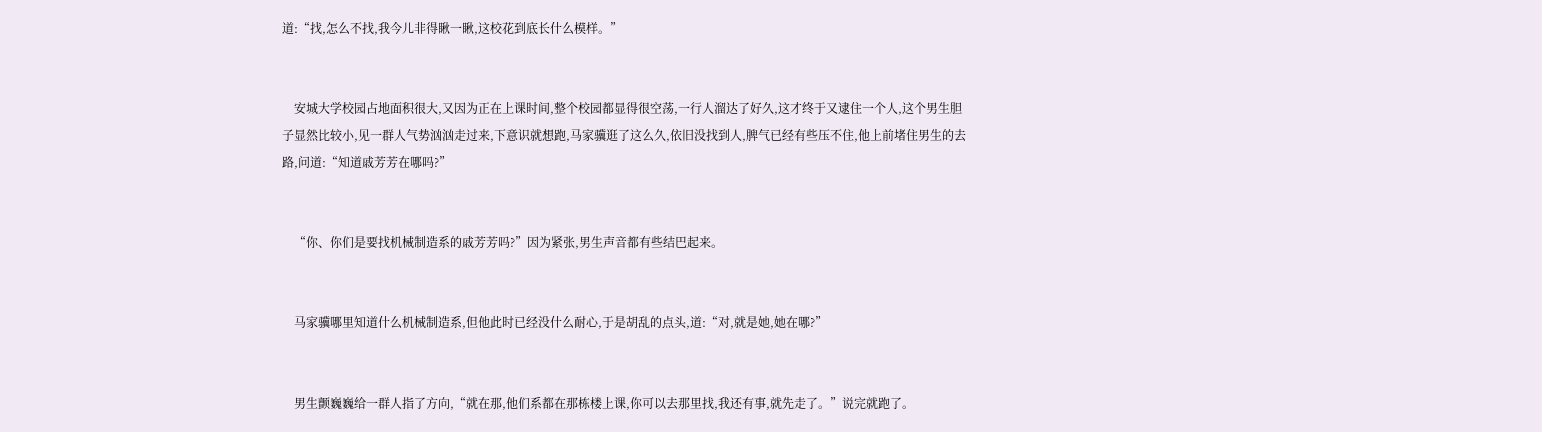道:“找,怎么不找,我今儿非得瞅一瞅,这校花到底长什么模样。”


    安城大学校园占地面积很大,又因为正在上课时间,整个校园都显得很空荡,一行人溜达了好久,这才终于又逮住一个人,这个男生胆子显然比较小,见一群人气势汹汹走过来,下意识就想跑,马家骥逛了这么久,依旧没找到人,脾气已经有些压不住,他上前堵住男生的去路,问道:“知道戚芳芳在哪吗?”


    “你、你们是要找机械制造系的戚芳芳吗?”因为紧张,男生声音都有些结巴起来。


    马家骥哪里知道什么机械制造系,但他此时已经没什么耐心,于是胡乱的点头,道:“对,就是她,她在哪?”


    男生颤巍巍给一群人指了方向,“就在那,他们系都在那栋楼上课,你可以去那里找,我还有事,就先走了。”说完就跑了。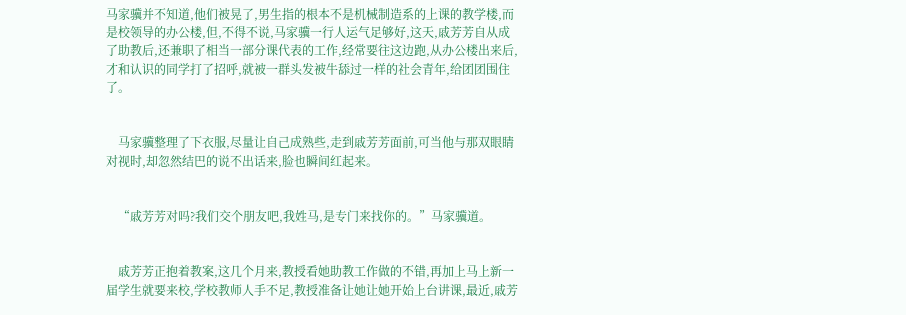马家骥并不知道,他们被晃了,男生指的根本不是机械制造系的上课的教学楼,而是校领导的办公楼,但,不得不说,马家骥一行人运气足够好,这天,戚芳芳自从成了助教后,还兼职了相当一部分课代表的工作,经常要往这边跑,从办公楼出来后,才和认识的同学打了招呼,就被一群头发被牛舔过一样的社会青年,给团团围住了。


    马家骥整理了下衣服,尽量让自己成熟些,走到戚芳芳面前,可当他与那双眼睛对视时,却忽然结巴的说不出话来,脸也瞬间红起来。


    “戚芳芳对吗?我们交个朋友吧,我姓马,是专门来找你的。”马家骥道。


    戚芳芳正抱着教案,这几个月来,教授看她助教工作做的不错,再加上马上新一届学生就要来校,学校教师人手不足,教授准备让她让她开始上台讲课,最近,戚芳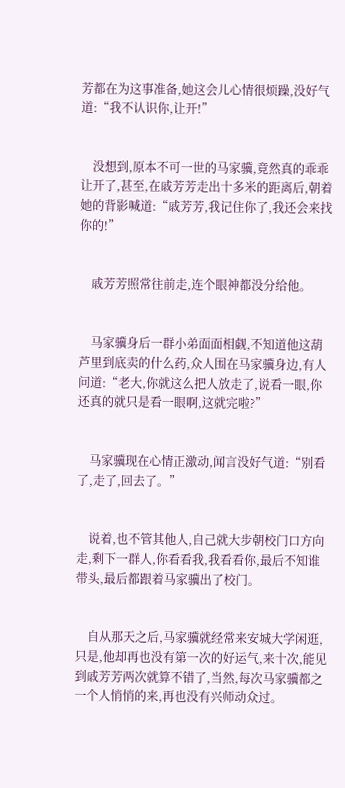芳都在为这事准备,她这会儿心情很烦躁,没好气道:“我不认识你,让开!”


    没想到,原本不可一世的马家骥,竟然真的乖乖让开了,甚至,在戚芳芳走出十多米的距离后,朝着她的背影喊道:“戚芳芳,我记住你了,我还会来找你的!”


    戚芳芳照常往前走,连个眼神都没分给他。


    马家骥身后一群小弟面面相觑,不知道他这葫芦里到底卖的什么药,众人围在马家骥身边,有人问道:“老大,你就这么把人放走了,说看一眼,你还真的就只是看一眼啊,这就完啦?”


    马家骥现在心情正激动,闻言没好气道:“别看了,走了,回去了。”


    说着,也不管其他人,自己就大步朝校门口方向走,剩下一群人,你看看我,我看看你,最后不知谁带头,最后都跟着马家骥出了校门。


    自从那天之后,马家骥就经常来安城大学闲逛,只是,他却再也没有第一次的好运气,来十次,能见到戚芳芳两次就算不错了,当然,每次马家骥都之一个人悄悄的来,再也没有兴师动众过。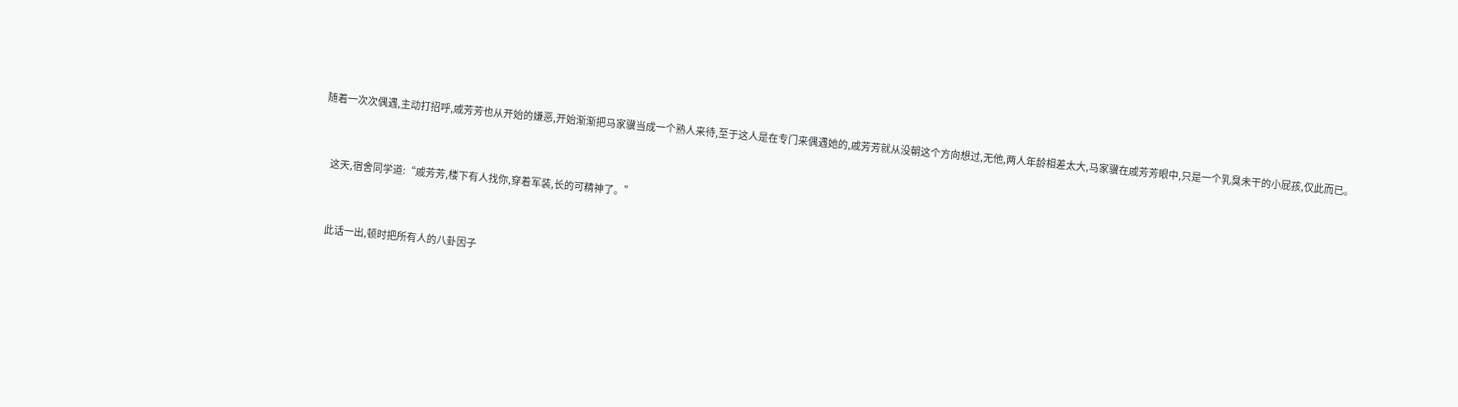随着一次次偶遇,主动打招呼,戚芳芳也从开始的嫌恶,开始渐渐把马家骥当成一个熟人来待,至于这人是在专门来偶遇她的,戚芳芳就从没朝这个方向想过,无他,两人年龄相差太大,马家骥在戚芳芳眼中,只是一个乳臭未干的小屁孩,仅此而已。


    这天,宿舍同学道:“戚芳芳,楼下有人找你,穿着军装,长的可精神了。”


    此话一出,顿时把所有人的八卦因子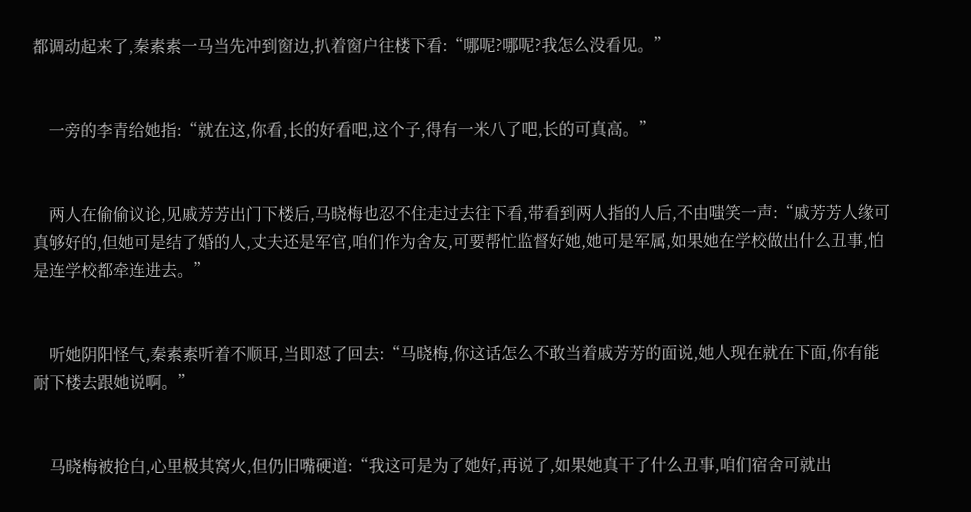都调动起来了,秦素素一马当先冲到窗边,扒着窗户往楼下看:“哪呢?哪呢?我怎么没看见。”


    一旁的李青给她指:“就在这,你看,长的好看吧,这个子,得有一米八了吧,长的可真高。”


    两人在偷偷议论,见戚芳芳出门下楼后,马晓梅也忍不住走过去往下看,带看到两人指的人后,不由嗤笑一声:“戚芳芳人缘可真够好的,但她可是结了婚的人,丈夫还是军官,咱们作为舍友,可要帮忙监督好她,她可是军属,如果她在学校做出什么丑事,怕是连学校都牵连进去。”


    听她阴阳怪气,秦素素听着不顺耳,当即怼了回去:“马晓梅,你这话怎么不敢当着戚芳芳的面说,她人现在就在下面,你有能耐下楼去跟她说啊。”


    马晓梅被抢白,心里极其窝火,但仍旧嘴硬道:“我这可是为了她好,再说了,如果她真干了什么丑事,咱们宿舍可就出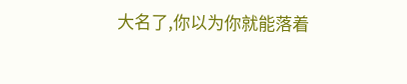大名了,你以为你就能落着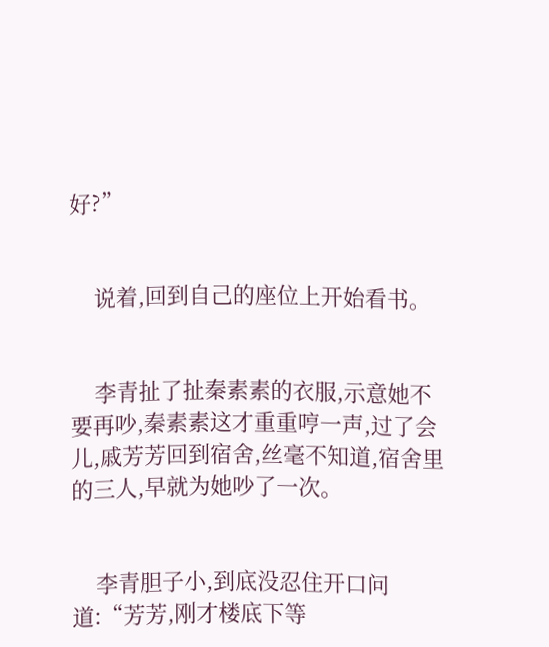好?”


    说着,回到自己的座位上开始看书。


    李青扯了扯秦素素的衣服,示意她不要再吵,秦素素这才重重哼一声,过了会儿,戚芳芳回到宿舍,丝毫不知道,宿舍里的三人,早就为她吵了一次。


    李青胆子小,到底没忍住开口问道:“芳芳,刚才楼底下等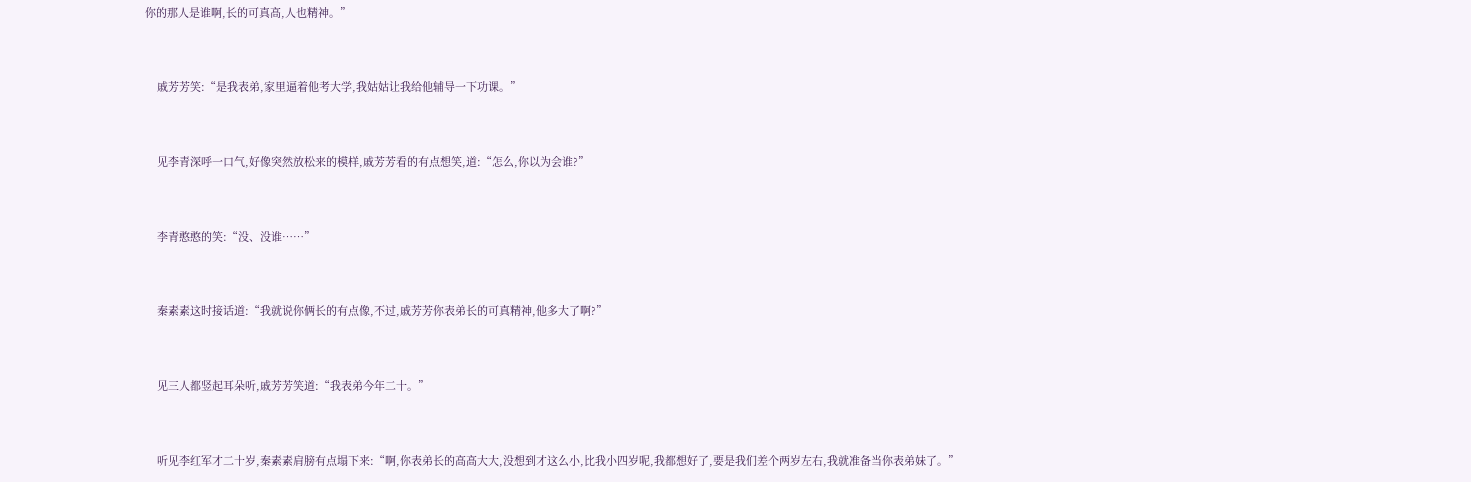你的那人是谁啊,长的可真高,人也精神。”


    戚芳芳笑:“是我表弟,家里逼着他考大学,我姑姑让我给他辅导一下功课。”


    见李青深呼一口气,好像突然放松来的模样,戚芳芳看的有点想笑,道:“怎么,你以为会谁?”


    李青憨憨的笑:“没、没谁……”


    秦素素这时接话道:“我就说你俩长的有点像,不过,戚芳芳你表弟长的可真精神,他多大了啊?”


    见三人都竖起耳朵听,戚芳芳笑道:“我表弟今年二十。”


    听见李红军才二十岁,秦素素肩膀有点塌下来:“啊,你表弟长的高高大大,没想到才这么小,比我小四岁呢,我都想好了,要是我们差个两岁左右,我就准备当你表弟妹了。”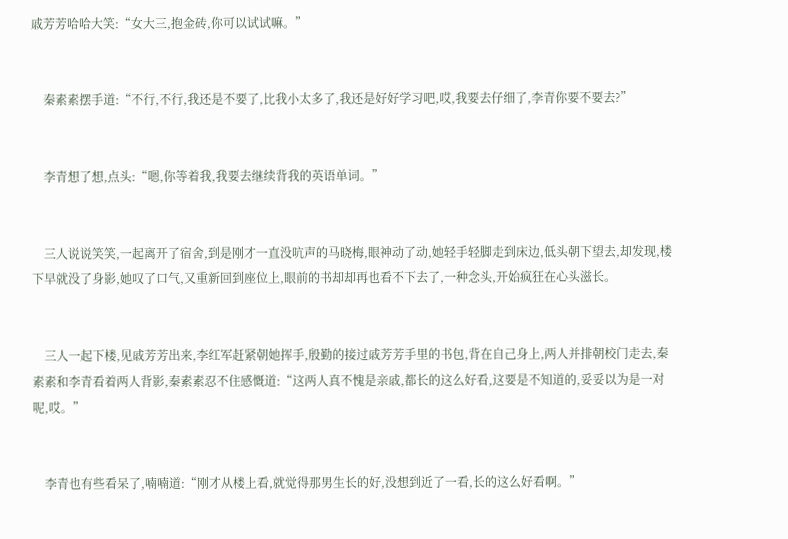戚芳芳哈哈大笑:“女大三,抱金砖,你可以试试嘛。”


    秦素素摆手道:“不行,不行,我还是不要了,比我小太多了,我还是好好学习吧,哎,我要去仔细了,李青你要不要去?”


    李青想了想,点头:“嗯,你等着我,我要去继续背我的英语单词。”


    三人说说笑笑,一起离开了宿舍,到是刚才一直没吭声的马晓梅,眼神动了动,她轻手轻脚走到床边,低头朝下望去,却发现,楼下早就没了身影,她叹了口气,又重新回到座位上,眼前的书却却再也看不下去了,一种念头,开始疯狂在心头滋长。


    三人一起下楼,见戚芳芳出来,李红军赶紧朝她挥手,殷勤的接过戚芳芳手里的书包,背在自己身上,两人并排朝校门走去,秦素素和李青看着两人背影,秦素素忍不住感慨道:“这两人真不愧是亲戚,都长的这么好看,这要是不知道的,妥妥以为是一对呢,哎。”


    李青也有些看呆了,喃喃道:“刚才从楼上看,就觉得那男生长的好,没想到近了一看,长的这么好看啊。”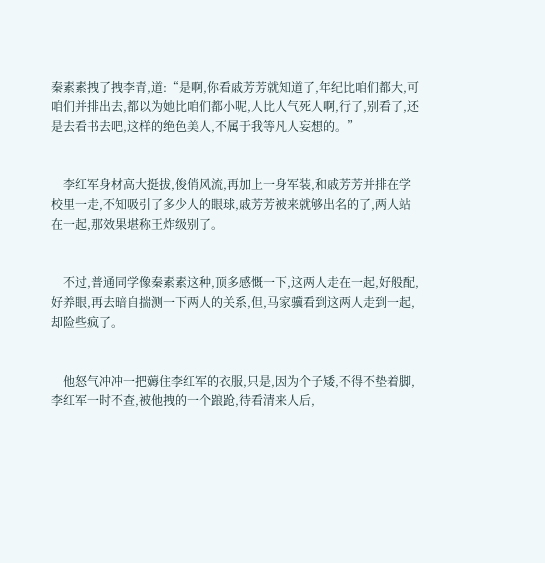秦素素拽了拽李青,道:“是啊,你看戚芳芳就知道了,年纪比咱们都大,可咱们并排出去,都以为她比咱们都小呢,人比人气死人啊,行了,别看了,还是去看书去吧,这样的绝色美人,不属于我等凡人妄想的。”


    李红军身材高大挺拔,俊俏风流,再加上一身军装,和戚芳芳并排在学校里一走,不知吸引了多少人的眼球,戚芳芳被来就够出名的了,两人站在一起,那效果堪称王炸级别了。


    不过,普通同学像秦素素这种,顶多感慨一下,这两人走在一起,好般配,好养眼,再去暗自揣测一下两人的关系,但,马家骥看到这两人走到一起,却险些疯了。


    他怒气冲冲一把薅住李红军的衣服,只是,因为个子矮,不得不垫着脚,李红军一时不查,被他拽的一个踉跄,待看清来人后,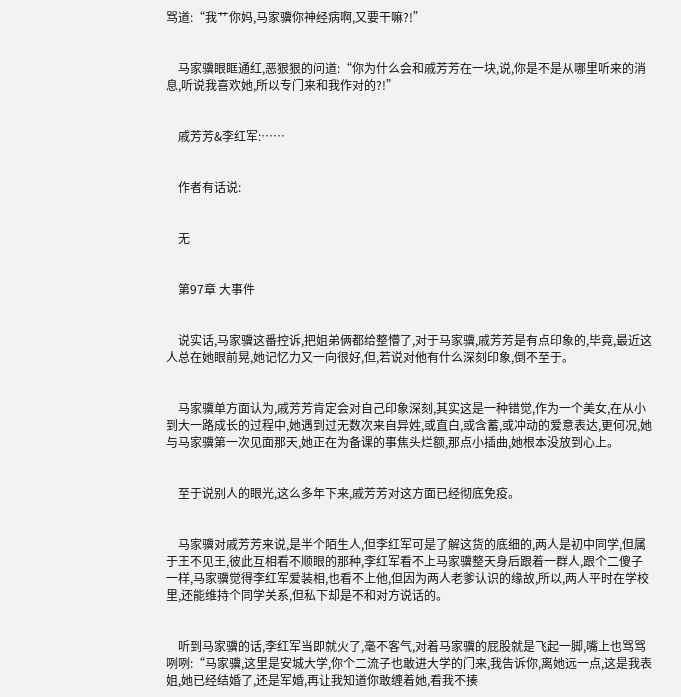骂道:“我艹你妈,马家骥你神经病啊,又要干嘛?!”


    马家骥眼眶通红,恶狠狠的问道:“你为什么会和戚芳芳在一块,说,你是不是从哪里听来的消息,听说我喜欢她,所以专门来和我作对的?!”


    戚芳芳&李红军:……


    作者有话说:


    无


    第97章 大事件


    说实话,马家骥这番控诉,把姐弟俩都给整懵了,对于马家骥,戚芳芳是有点印象的,毕竟,最近这人总在她眼前晃,她记忆力又一向很好,但,若说对他有什么深刻印象,倒不至于。


    马家骥单方面认为,戚芳芳肯定会对自己印象深刻,其实这是一种错觉,作为一个美女,在从小到大一路成长的过程中,她遇到过无数次来自异姓,或直白,或含蓄,或冲动的爱意表达,更何况,她与马家骥第一次见面那天,她正在为备课的事焦头烂额,那点小插曲,她根本没放到心上。


    至于说别人的眼光,这么多年下来,戚芳芳对这方面已经彻底免疫。


    马家骥对戚芳芳来说,是半个陌生人,但李红军可是了解这货的底细的,两人是初中同学,但属于王不见王,彼此互相看不顺眼的那种,李红军看不上马家骥整天身后跟着一群人,跟个二傻子一样,马家骥觉得李红军爱装相,也看不上他,但因为两人老爹认识的缘故,所以,两人平时在学校里,还能维持个同学关系,但私下却是不和对方说话的。


    听到马家骥的话,李红军当即就火了,毫不客气,对着马家骥的屁股就是飞起一脚,嘴上也骂骂咧咧:“马家骥,这里是安城大学,你个二流子也敢进大学的门来,我告诉你,离她远一点,这是我表姐,她已经结婚了,还是军婚,再让我知道你敢缠着她,看我不揍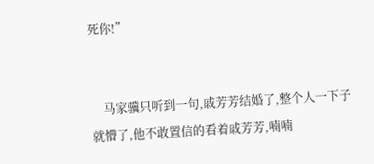死你!”


    马家骥只听到一句,戚芳芳结婚了,整个人一下子就懵了,他不敢置信的看着戚芳芳,喃喃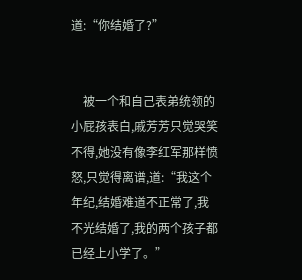道:“你结婚了?”


    被一个和自己表弟统领的小屁孩表白,戚芳芳只觉哭笑不得,她没有像李红军那样愤怒,只觉得离谱,道:“我这个年纪,结婚难道不正常了,我不光结婚了,我的两个孩子都已经上小学了。”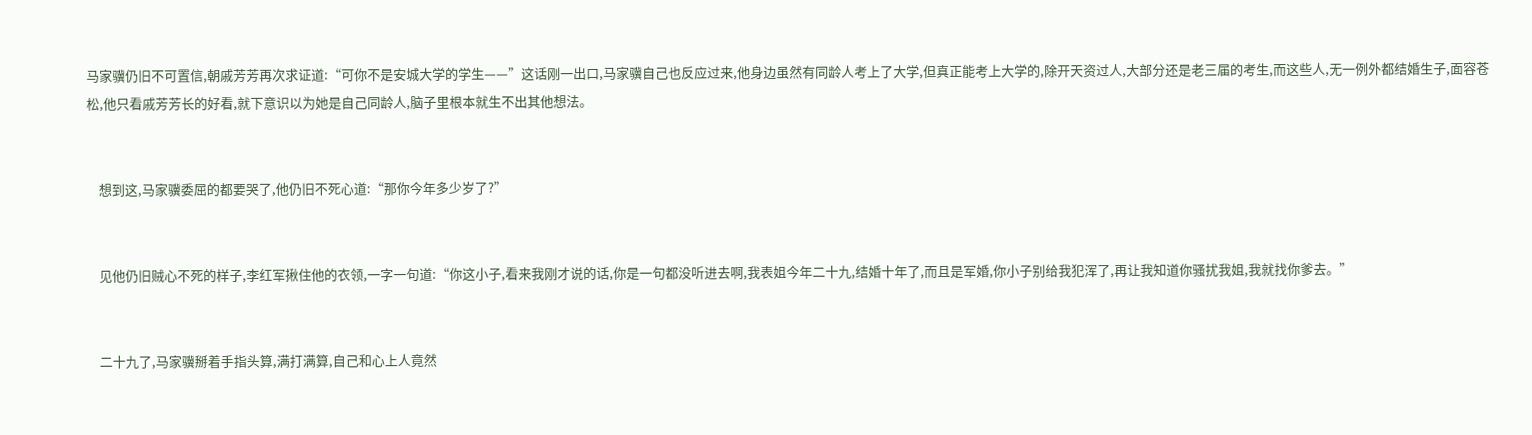马家骥仍旧不可置信,朝戚芳芳再次求证道:“可你不是安城大学的学生——”这话刚一出口,马家骥自己也反应过来,他身边虽然有同龄人考上了大学,但真正能考上大学的,除开天资过人,大部分还是老三届的考生,而这些人,无一例外都结婚生子,面容苍松,他只看戚芳芳长的好看,就下意识以为她是自己同龄人,脑子里根本就生不出其他想法。


    想到这,马家骥委屈的都要哭了,他仍旧不死心道:“那你今年多少岁了?”


    见他仍旧贼心不死的样子,李红军揪住他的衣领,一字一句道:“你这小子,看来我刚才说的话,你是一句都没听进去啊,我表姐今年二十九,结婚十年了,而且是军婚,你小子别给我犯浑了,再让我知道你骚扰我姐,我就找你爹去。”


    二十九了,马家骥掰着手指头算,满打满算,自己和心上人竟然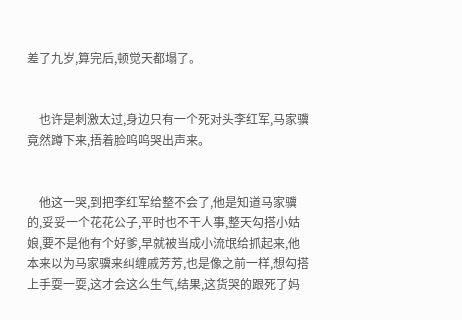差了九岁,算完后,顿觉天都塌了。


    也许是刺激太过,身边只有一个死对头李红军,马家骥竟然蹲下来,捂着脸呜呜哭出声来。


    他这一哭,到把李红军给整不会了,他是知道马家骥的,妥妥一个花花公子,平时也不干人事,整天勾搭小姑娘,要不是他有个好爹,早就被当成小流氓给抓起来,他本来以为马家骥来纠缠戚芳芳,也是像之前一样,想勾搭上手耍一耍,这才会这么生气,结果,这货哭的跟死了妈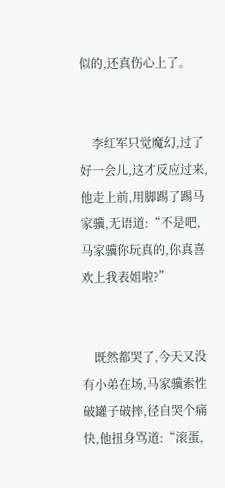似的,还真伤心上了。


    李红军只觉魔幻,过了好一会儿,这才反应过来,他走上前,用脚踢了踢马家骥,无语道:“不是吧,马家骥你玩真的,你真喜欢上我表姐啦?”


    既然都哭了,今天又没有小弟在场,马家骥索性破罐子破摔,径自哭个痛快,他扭身骂道:“滚蛋,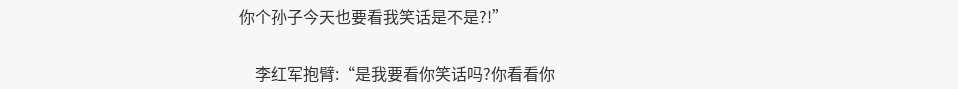你个孙子今天也要看我笑话是不是?!”


    李红军抱臂:“是我要看你笑话吗?你看看你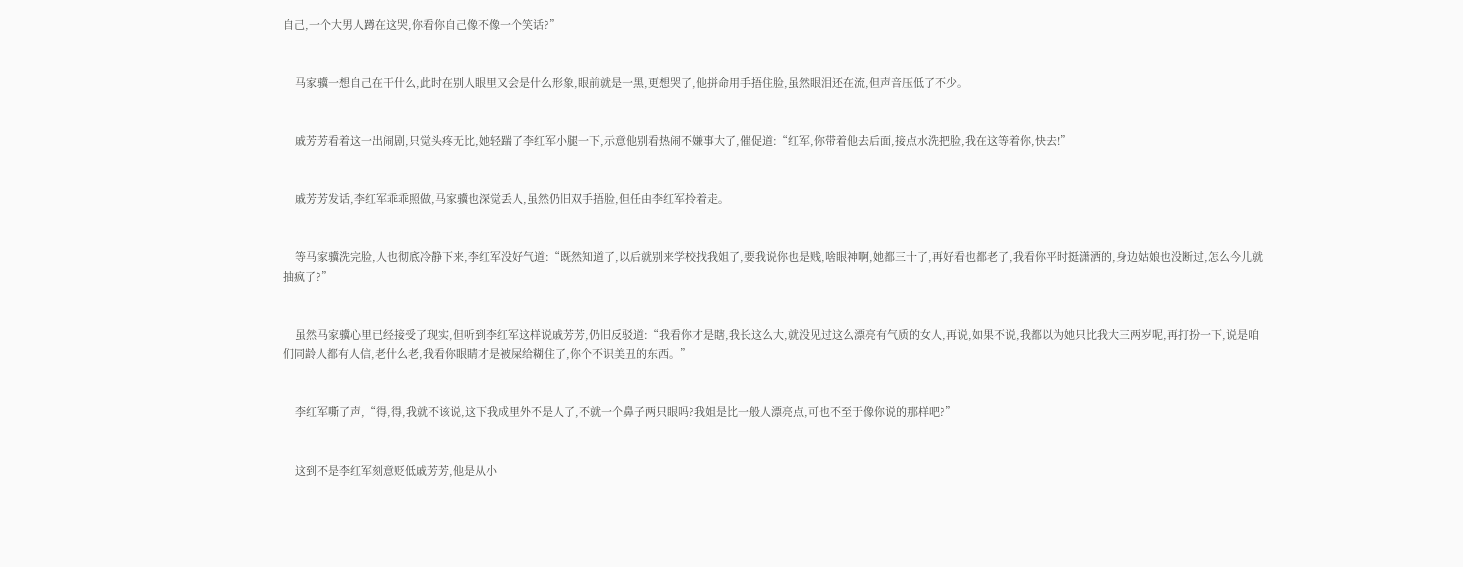自己,一个大男人蹲在这哭,你看你自己像不像一个笑话?”


    马家骥一想自己在干什么,此时在别人眼里又会是什么形象,眼前就是一黑,更想哭了,他拼命用手捂住脸,虽然眼泪还在流,但声音压低了不少。


    戚芳芳看着这一出闹剧,只觉头疼无比,她轻踹了李红军小腿一下,示意他别看热闹不嫌事大了,催促道:“红军,你带着他去后面,接点水洗把脸,我在这等着你,快去!”


    戚芳芳发话,李红军乖乖照做,马家骥也深觉丢人,虽然仍旧双手捂脸,但任由李红军拎着走。


    等马家骥洗完脸,人也彻底冷静下来,李红军没好气道:“既然知道了,以后就别来学校找我姐了,要我说你也是贱,啥眼神啊,她都三十了,再好看也都老了,我看你平时挺潇洒的,身边姑娘也没断过,怎么今儿就抽疯了?”


    虽然马家骥心里已经接受了现实,但听到李红军这样说戚芳芳,仍旧反驳道:“我看你才是瞎,我长这么大,就没见过这么漂亮有气质的女人,再说,如果不说,我都以为她只比我大三两岁呢,再打扮一下,说是咱们同龄人都有人信,老什么老,我看你眼睛才是被屎给糊住了,你个不识美丑的东西。”


    李红军嘶了声,“得,得,我就不该说,这下我成里外不是人了,不就一个鼻子两只眼吗?我姐是比一般人漂亮点,可也不至于像你说的那样吧?”


    这到不是李红军刻意贬低戚芳芳,他是从小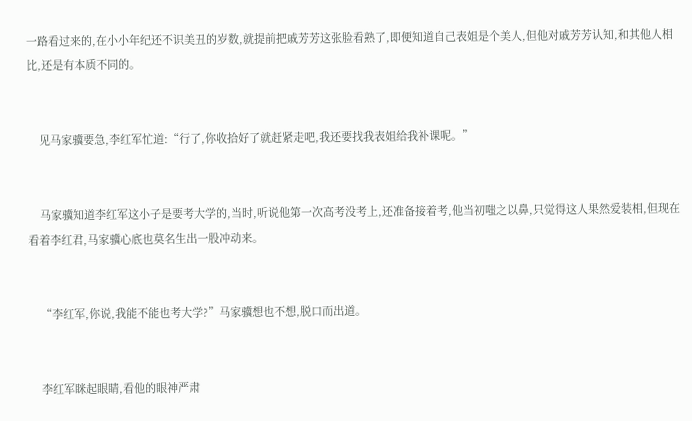一路看过来的,在小小年纪还不识美丑的岁数,就提前把戚芳芳这张脸看熟了,即便知道自己表姐是个美人,但他对戚芳芳认知,和其他人相比,还是有本质不同的。


    见马家骥要急,李红军忙道:“行了,你收拾好了就赶紧走吧,我还要找我表姐给我补课呢。”


    马家骥知道李红军这小子是要考大学的,当时,听说他第一次高考没考上,还准备接着考,他当初嗤之以鼻,只觉得这人果然爱装相,但现在看着李红君,马家骥心底也莫名生出一股冲动来。


    “李红军,你说,我能不能也考大学?”马家骥想也不想,脱口而出道。


    李红军眯起眼睛,看他的眼神严肃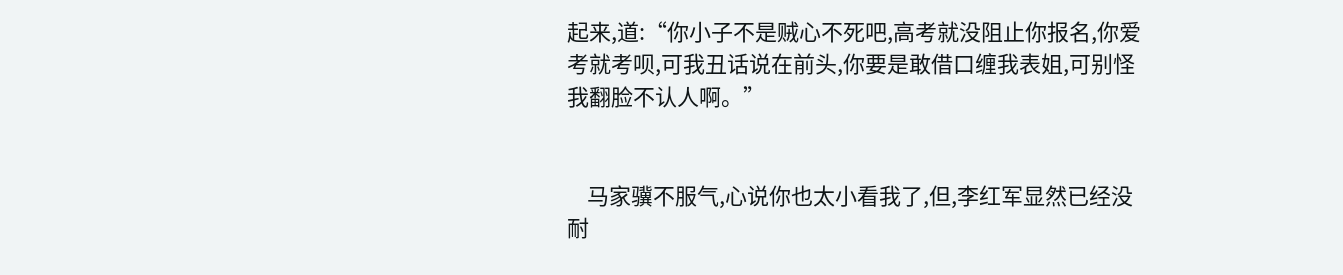起来,道:“你小子不是贼心不死吧,高考就没阻止你报名,你爱考就考呗,可我丑话说在前头,你要是敢借口缠我表姐,可别怪我翻脸不认人啊。”


    马家骥不服气,心说你也太小看我了,但,李红军显然已经没耐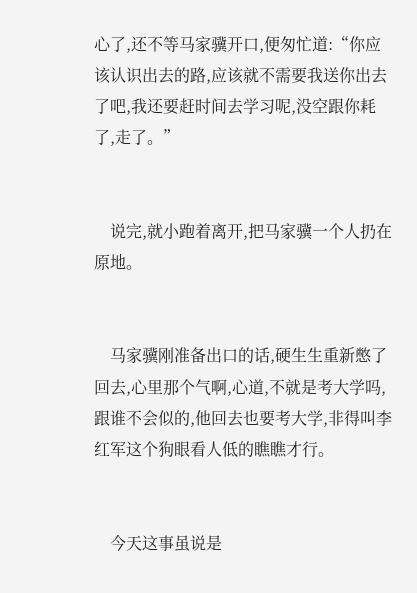心了,还不等马家骥开口,便匆忙道:“你应该认识出去的路,应该就不需要我送你出去了吧,我还要赶时间去学习呢,没空跟你耗了,走了。”


    说完,就小跑着离开,把马家骥一个人扔在原地。


    马家骥刚准备出口的话,硬生生重新憋了回去,心里那个气啊,心道,不就是考大学吗,跟谁不会似的,他回去也要考大学,非得叫李红军这个狗眼看人低的瞧瞧才行。


    今天这事虽说是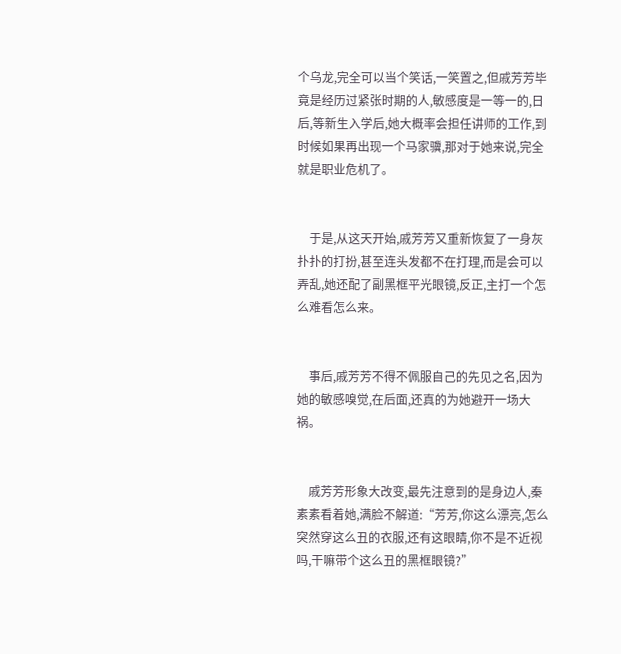个乌龙,完全可以当个笑话,一笑置之,但戚芳芳毕竟是经历过紧张时期的人,敏感度是一等一的,日后,等新生入学后,她大概率会担任讲师的工作,到时候如果再出现一个马家骥,那对于她来说,完全就是职业危机了。


    于是,从这天开始,戚芳芳又重新恢复了一身灰扑扑的打扮,甚至连头发都不在打理,而是会可以弄乱,她还配了副黑框平光眼镜,反正,主打一个怎么难看怎么来。


    事后,戚芳芳不得不佩服自己的先见之名,因为她的敏感嗅觉,在后面,还真的为她避开一场大祸。


    戚芳芳形象大改变,最先注意到的是身边人,秦素素看着她,满脸不解道:“芳芳,你这么漂亮,怎么突然穿这么丑的衣服,还有这眼睛,你不是不近视吗,干嘛带个这么丑的黑框眼镜?”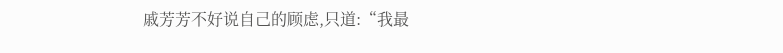戚芳芳不好说自己的顾虑,只道:“我最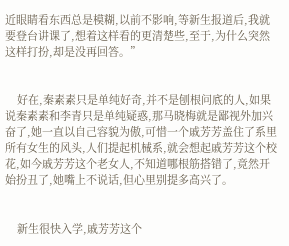近眼睛看东西总是模糊,以前不影响,等新生报道后,我就要登台讲课了,想着这样看的更清楚些,至于,为什么突然这样打扮,却是没再回答。”


    好在,秦素素只是单纯好奇,并不是刨根问底的人,如果说秦素素和李青只是单纯疑惑,那马晓梅就是鄙视外加兴奋了,她一直以自己容貌为傲,可惜一个戚芳芳盖住了系里所有女生的风头,人们提起机械系,就会想起戚芳芳这个校花,如今戚芳芳这个老女人,不知道哪根筋搭错了,竟然开始扮丑了,她嘴上不说话,但心里别提多高兴了。


    新生很快入学,戚芳芳这个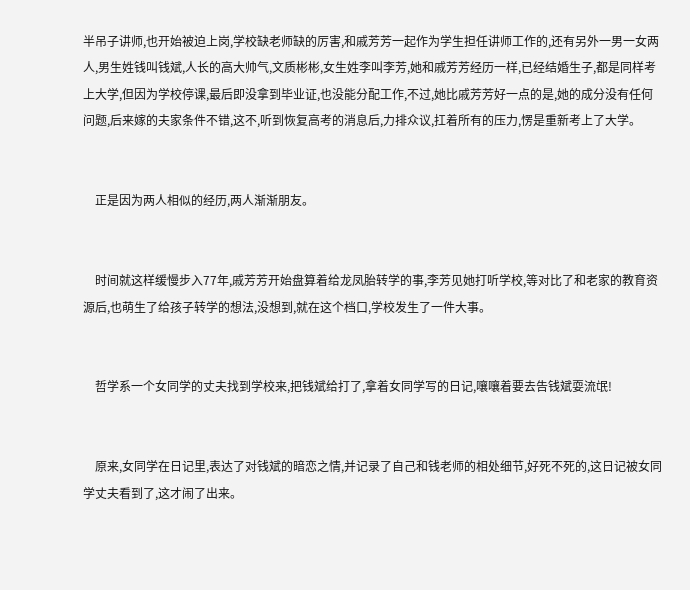半吊子讲师,也开始被迫上岗,学校缺老师缺的厉害,和戚芳芳一起作为学生担任讲师工作的,还有另外一男一女两人,男生姓钱叫钱斌,人长的高大帅气,文质彬彬,女生姓李叫李芳,她和戚芳芳经历一样,已经结婚生子,都是同样考上大学,但因为学校停课,最后即没拿到毕业证,也没能分配工作,不过,她比戚芳芳好一点的是,她的成分没有任何问题,后来嫁的夫家条件不错,这不,听到恢复高考的消息后,力排众议,扛着所有的压力,愣是重新考上了大学。


    正是因为两人相似的经历,两人渐渐朋友。


    时间就这样缓慢步入77年,戚芳芳开始盘算着给龙凤胎转学的事,李芳见她打听学校,等对比了和老家的教育资源后,也萌生了给孩子转学的想法,没想到,就在这个档口,学校发生了一件大事。


    哲学系一个女同学的丈夫找到学校来,把钱斌给打了,拿着女同学写的日记,嚷嚷着要去告钱斌耍流氓!


    原来,女同学在日记里,表达了对钱斌的暗恋之情,并记录了自己和钱老师的相处细节,好死不死的,这日记被女同学丈夫看到了,这才闹了出来。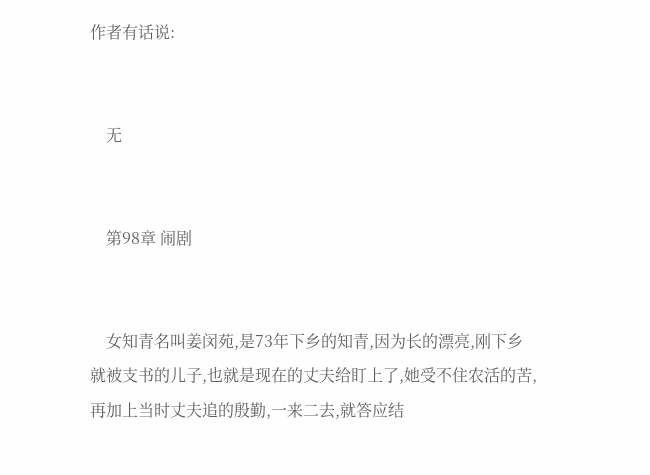作者有话说:


    无


    第98章 闹剧


    女知青名叫姜闵苑,是73年下乡的知青,因为长的漂亮,刚下乡就被支书的儿子,也就是现在的丈夫给盯上了,她受不住农活的苦,再加上当时丈夫追的殷勤,一来二去,就答应结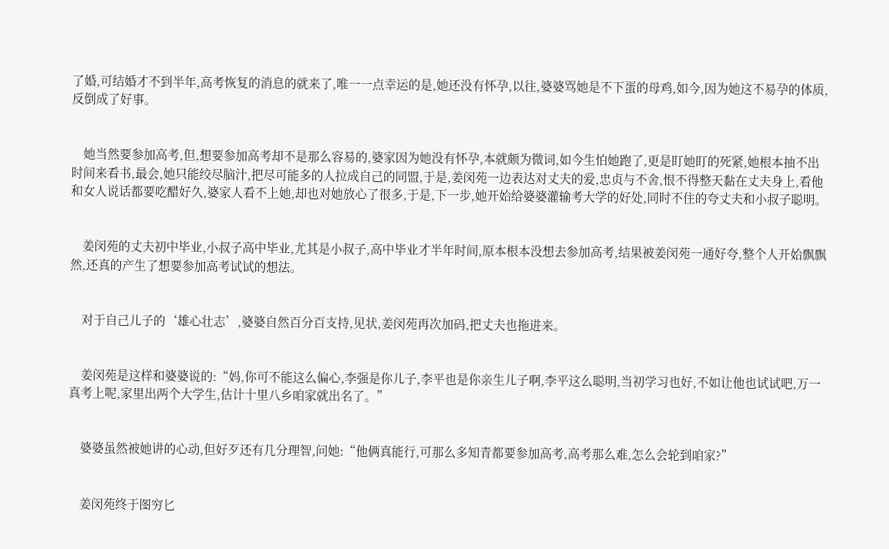了婚,可结婚才不到半年,高考恢复的消息的就来了,唯一一点幸运的是,她还没有怀孕,以往,婆婆骂她是不下蛋的母鸡,如今,因为她这不易孕的体质,反倒成了好事。


    她当然要参加高考,但,想要参加高考却不是那么容易的,婆家因为她没有怀孕,本就颇为微词,如今生怕她跑了,更是盯她盯的死紧,她根本抽不出时间来看书,最会,她只能绞尽脑汁,把尽可能多的人拉成自己的同盟,于是,姜闵苑一边表达对丈夫的爱,忠贞与不舍,恨不得整天黏在丈夫身上,看他和女人说话都要吃醋好久,婆家人看不上她,却也对她放心了很多,于是,下一步,她开始给婆婆灌输考大学的好处,同时不住的夸丈夫和小叔子聪明。


    姜闵苑的丈夫初中毕业,小叔子高中毕业,尤其是小叔子,高中毕业才半年时间,原本根本没想去参加高考,结果被姜闵苑一通好夸,整个人开始飘飘然,还真的产生了想要参加高考试试的想法。


    对于自己儿子的‘雄心壮志’,婆婆自然百分百支持,见状,姜闵苑再次加码,把丈夫也拖进来。


    姜闵苑是这样和婆婆说的:“妈,你可不能这么偏心,李强是你儿子,李平也是你亲生儿子啊,李平这么聪明,当初学习也好,不如让他也试试吧,万一真考上呢,家里出两个大学生,估计十里八乡咱家就出名了。”


    婆婆虽然被她讲的心动,但好歹还有几分理智,问她:“他俩真能行,可那么多知青都要参加高考,高考那么难,怎么会轮到咱家?”


    姜闵苑终于图穷匕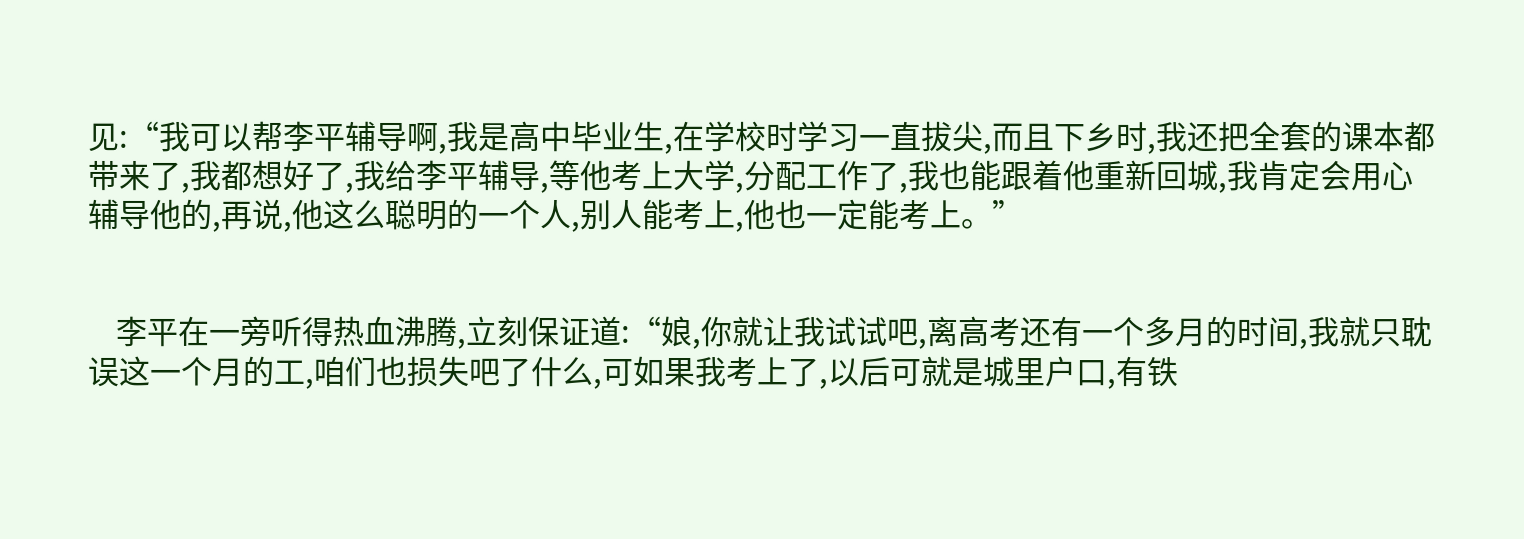见:“我可以帮李平辅导啊,我是高中毕业生,在学校时学习一直拔尖,而且下乡时,我还把全套的课本都带来了,我都想好了,我给李平辅导,等他考上大学,分配工作了,我也能跟着他重新回城,我肯定会用心辅导他的,再说,他这么聪明的一个人,别人能考上,他也一定能考上。”


    李平在一旁听得热血沸腾,立刻保证道:“娘,你就让我试试吧,离高考还有一个多月的时间,我就只耽误这一个月的工,咱们也损失吧了什么,可如果我考上了,以后可就是城里户口,有铁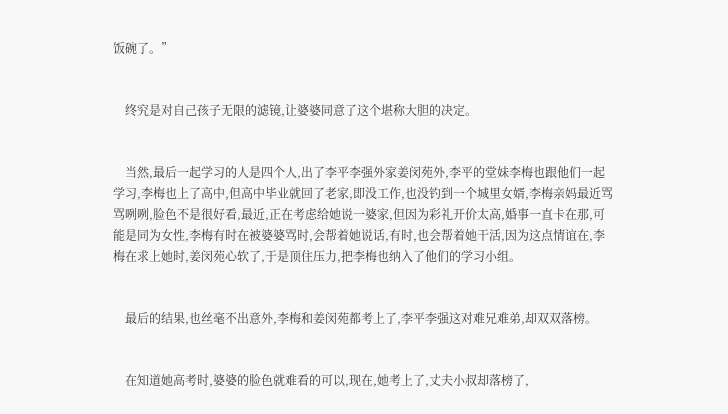饭碗了。”


    终究是对自己孩子无限的滤镜,让婆婆同意了这个堪称大胆的决定。


    当然,最后一起学习的人是四个人,出了李平李强外家姜闵苑外,李平的堂妹李梅也跟他们一起学习,李梅也上了高中,但高中毕业就回了老家,即没工作,也没钓到一个城里女婿,李梅亲妈最近骂骂咧咧,脸色不是很好看,最近,正在考虑给她说一婆家,但因为彩礼开价太高,婚事一直卡在那,可能是同为女性,李梅有时在被婆婆骂时,会帮着她说话,有时,也会帮着她干活,因为这点情谊在,李梅在求上她时,姜闵苑心软了,于是顶住压力,把李梅也纳入了他们的学习小组。


    最后的结果,也丝毫不出意外,李梅和姜闵苑都考上了,李平李强这对难兄难弟,却双双落榜。


    在知道她高考时,婆婆的脸色就难看的可以,现在,她考上了,丈夫小叔却落榜了,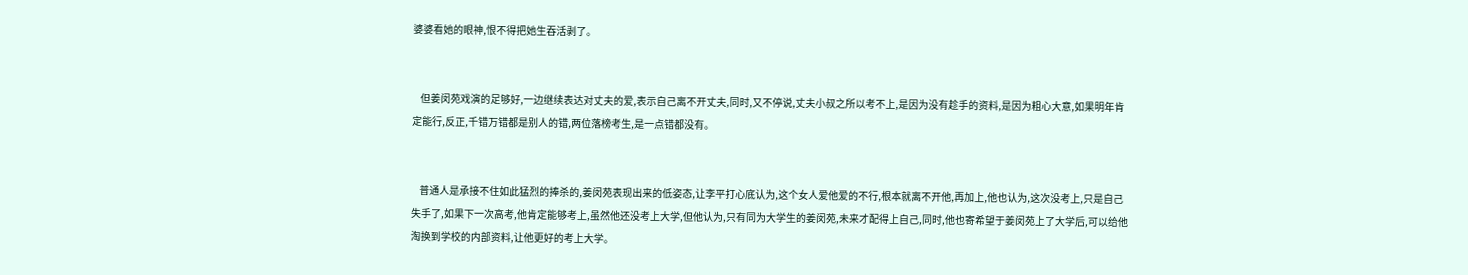婆婆看她的眼神,恨不得把她生吞活剥了。


    但姜闵苑戏演的足够好,一边继续表达对丈夫的爱,表示自己离不开丈夫,同时,又不停说,丈夫小叔之所以考不上,是因为没有趁手的资料,是因为粗心大意,如果明年肯定能行,反正,千错万错都是别人的错,两位落榜考生,是一点错都没有。


    普通人是承接不住如此猛烈的捧杀的,姜闵苑表现出来的低姿态,让李平打心底认为,这个女人爱他爱的不行,根本就离不开他,再加上,他也认为,这次没考上,只是自己失手了,如果下一次高考,他肯定能够考上,虽然他还没考上大学,但他认为,只有同为大学生的姜闵苑,未来才配得上自己,同时,他也寄希望于姜闵苑上了大学后,可以给他淘换到学校的内部资料,让他更好的考上大学。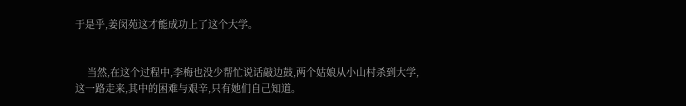于是乎,姜闵苑这才能成功上了这个大学。


    当然,在这个过程中,李梅也没少帮忙说话敲边鼓,两个姑娘从小山村杀到大学,这一路走来,其中的困难与艰辛,只有她们自己知道。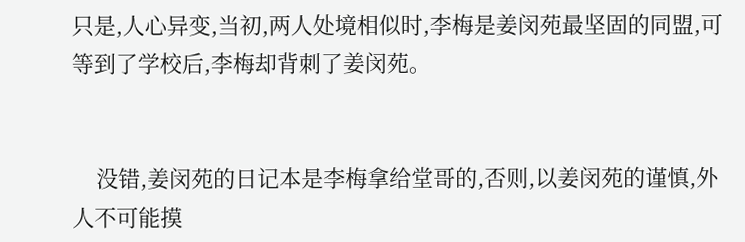只是,人心异变,当初,两人处境相似时,李梅是姜闵苑最坚固的同盟,可等到了学校后,李梅却背刺了姜闵苑。


    没错,姜闵苑的日记本是李梅拿给堂哥的,否则,以姜闵苑的谨慎,外人不可能摸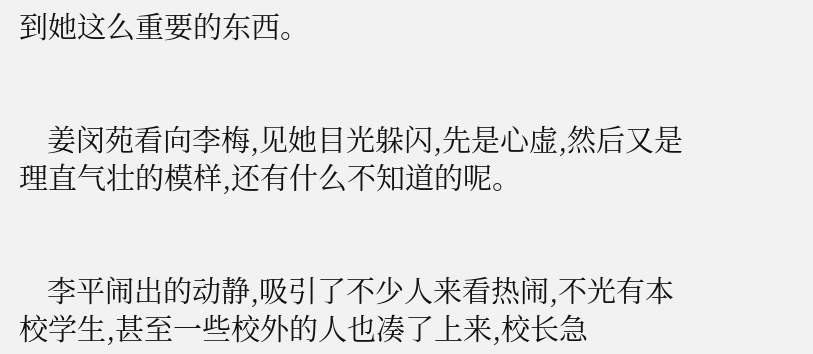到她这么重要的东西。


    姜闵苑看向李梅,见她目光躲闪,先是心虚,然后又是理直气壮的模样,还有什么不知道的呢。


    李平闹出的动静,吸引了不少人来看热闹,不光有本校学生,甚至一些校外的人也凑了上来,校长急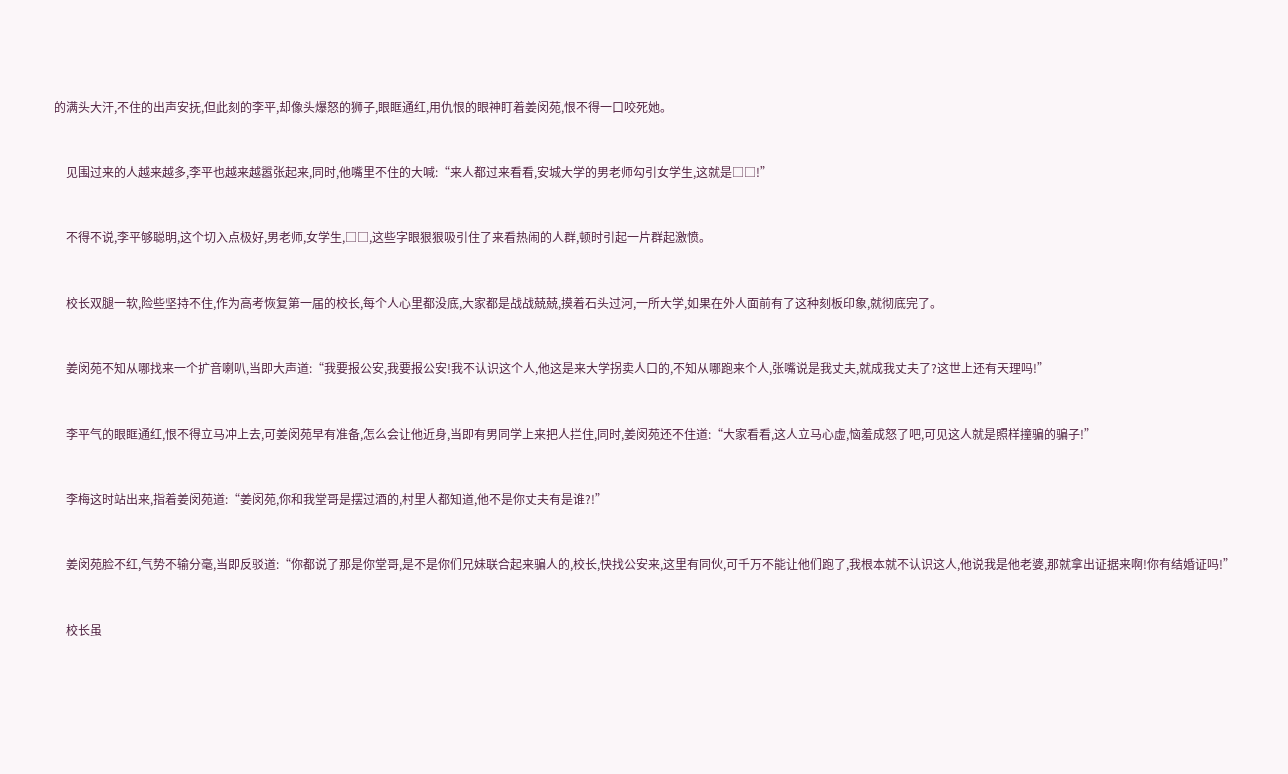的满头大汗,不住的出声安抚,但此刻的李平,却像头爆怒的狮子,眼眶通红,用仇恨的眼神盯着姜闵苑,恨不得一口咬死她。


    见围过来的人越来越多,李平也越来越嚣张起来,同时,他嘴里不住的大喊:“来人都过来看看,安城大学的男老师勾引女学生,这就是□□!”


    不得不说,李平够聪明,这个切入点极好,男老师,女学生,□□,这些字眼狠狠吸引住了来看热闹的人群,顿时引起一片群起激愤。


    校长双腿一软,险些坚持不住,作为高考恢复第一届的校长,每个人心里都没底,大家都是战战兢兢,摸着石头过河,一所大学,如果在外人面前有了这种刻板印象,就彻底完了。


    姜闵苑不知从哪找来一个扩音喇叭,当即大声道:“我要报公安,我要报公安!我不认识这个人,他这是来大学拐卖人口的,不知从哪跑来个人,张嘴说是我丈夫,就成我丈夫了?这世上还有天理吗!”


    李平气的眼眶通红,恨不得立马冲上去,可姜闵苑早有准备,怎么会让他近身,当即有男同学上来把人拦住,同时,姜闵苑还不住道:“大家看看,这人立马心虚,恼羞成怒了吧,可见这人就是照样撞骗的骗子!”


    李梅这时站出来,指着姜闵苑道:“姜闵苑,你和我堂哥是摆过酒的,村里人都知道,他不是你丈夫有是谁?!”


    姜闵苑脸不红,气势不输分毫,当即反驳道:“你都说了那是你堂哥,是不是你们兄妹联合起来骗人的,校长,快找公安来,这里有同伙,可千万不能让他们跑了,我根本就不认识这人,他说我是他老婆,那就拿出证据来啊!你有结婚证吗!”


    校长虽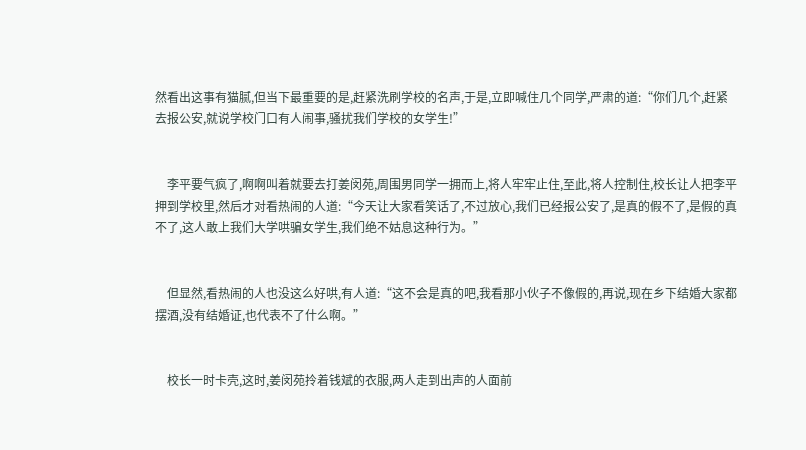然看出这事有猫腻,但当下最重要的是,赶紧洗刷学校的名声,于是,立即喊住几个同学,严肃的道:“你们几个,赶紧去报公安,就说学校门口有人闹事,骚扰我们学校的女学生!”


    李平要气疯了,啊啊叫着就要去打姜闵苑,周围男同学一拥而上,将人牢牢止住,至此,将人控制住,校长让人把李平押到学校里,然后才对看热闹的人道:“今天让大家看笑话了,不过放心,我们已经报公安了,是真的假不了,是假的真不了,这人敢上我们大学哄骗女学生,我们绝不姑息这种行为。”


    但显然,看热闹的人也没这么好哄,有人道:“这不会是真的吧,我看那小伙子不像假的,再说,现在乡下结婚大家都摆酒,没有结婚证,也代表不了什么啊。”


    校长一时卡壳,这时,姜闵苑拎着钱斌的衣服,两人走到出声的人面前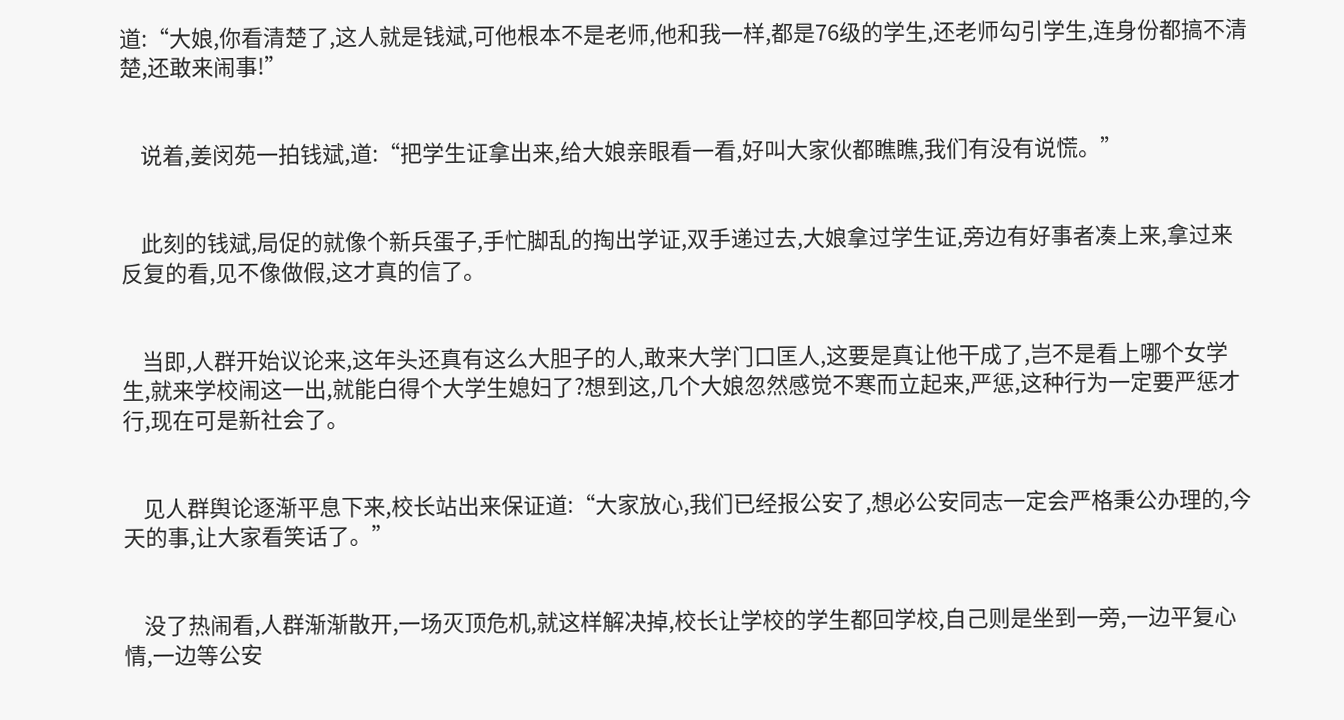道:“大娘,你看清楚了,这人就是钱斌,可他根本不是老师,他和我一样,都是76级的学生,还老师勾引学生,连身份都搞不清楚,还敢来闹事!”


    说着,姜闵苑一拍钱斌,道:“把学生证拿出来,给大娘亲眼看一看,好叫大家伙都瞧瞧,我们有没有说慌。”


    此刻的钱斌,局促的就像个新兵蛋子,手忙脚乱的掏出学证,双手递过去,大娘拿过学生证,旁边有好事者凑上来,拿过来反复的看,见不像做假,这才真的信了。


    当即,人群开始议论来,这年头还真有这么大胆子的人,敢来大学门口匡人,这要是真让他干成了,岂不是看上哪个女学生,就来学校闹这一出,就能白得个大学生媳妇了?想到这,几个大娘忽然感觉不寒而立起来,严惩,这种行为一定要严惩才行,现在可是新社会了。


    见人群舆论逐渐平息下来,校长站出来保证道:“大家放心,我们已经报公安了,想必公安同志一定会严格秉公办理的,今天的事,让大家看笑话了。”


    没了热闹看,人群渐渐散开,一场灭顶危机,就这样解决掉,校长让学校的学生都回学校,自己则是坐到一旁,一边平复心情,一边等公安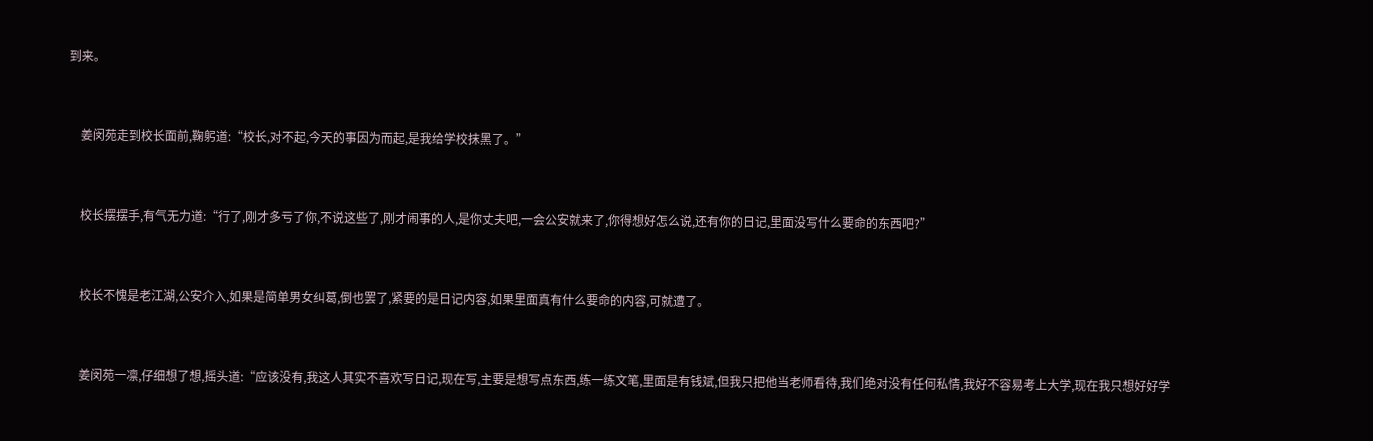到来。


    姜闵苑走到校长面前,鞠躬道:“校长,对不起,今天的事因为而起,是我给学校抹黑了。”


    校长摆摆手,有气无力道:“行了,刚才多亏了你,不说这些了,刚才闹事的人,是你丈夫吧,一会公安就来了,你得想好怎么说,还有你的日记,里面没写什么要命的东西吧?”


    校长不愧是老江湖,公安介入,如果是简单男女纠葛,倒也罢了,紧要的是日记内容,如果里面真有什么要命的内容,可就遭了。


    姜闵苑一凛,仔细想了想,摇头道:“应该没有,我这人其实不喜欢写日记,现在写,主要是想写点东西,练一练文笔,里面是有钱斌,但我只把他当老师看待,我们绝对没有任何私情,我好不容易考上大学,现在我只想好好学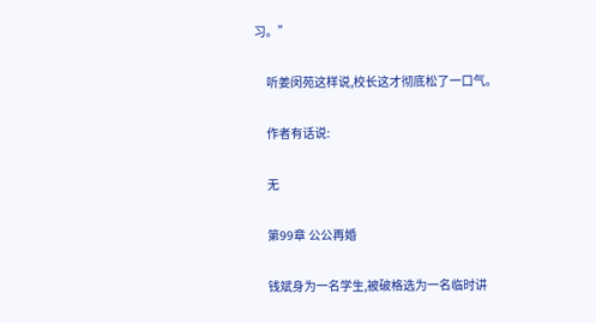习。”


    听姜闵苑这样说,校长这才彻底松了一口气。


    作者有话说:


    无


    第99章 公公再婚


    钱斌身为一名学生,被破格选为一名临时讲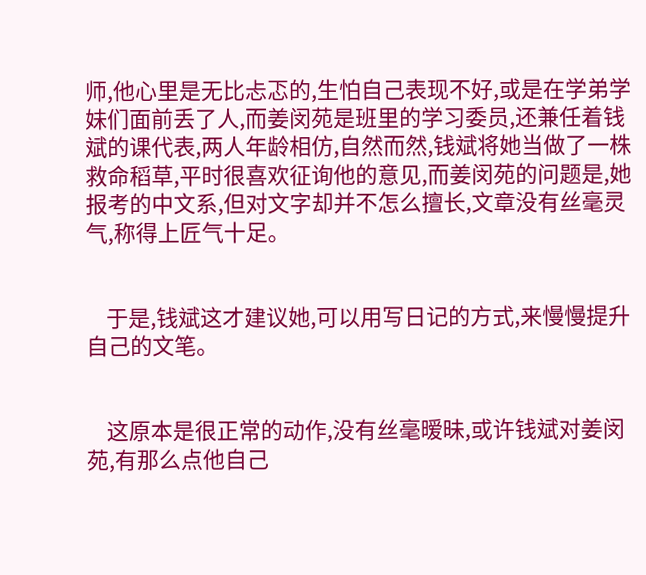师,他心里是无比忐忑的,生怕自己表现不好,或是在学弟学妹们面前丢了人,而姜闵苑是班里的学习委员,还兼任着钱斌的课代表,两人年龄相仿,自然而然,钱斌将她当做了一株救命稻草,平时很喜欢征询他的意见,而姜闵苑的问题是,她报考的中文系,但对文字却并不怎么擅长,文章没有丝毫灵气,称得上匠气十足。


    于是,钱斌这才建议她,可以用写日记的方式,来慢慢提升自己的文笔。


    这原本是很正常的动作,没有丝毫暧昧,或许钱斌对姜闵苑,有那么点他自己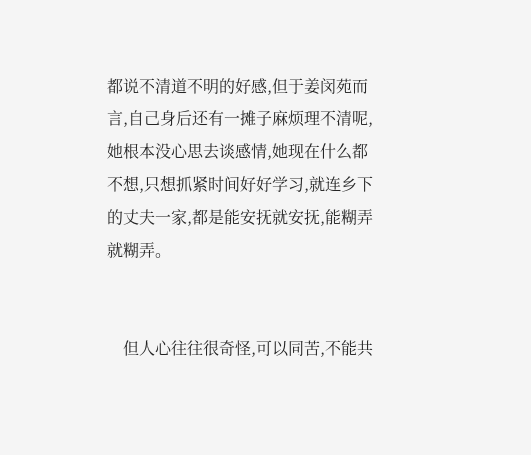都说不清道不明的好感,但于姜闵苑而言,自己身后还有一摊子麻烦理不清呢,她根本没心思去谈感情,她现在什么都不想,只想抓紧时间好好学习,就连乡下的丈夫一家,都是能安抚就安抚,能糊弄就糊弄。


    但人心往往很奇怪,可以同苦,不能共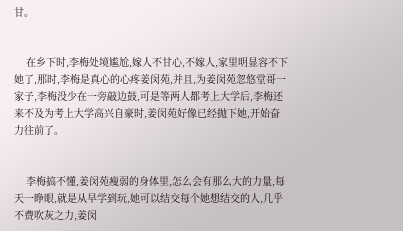甘。


    在乡下时,李梅处境尴尬,嫁人不甘心,不嫁人,家里明显容不下她了,那时,李梅是真心的心疼姜闵苑,并且,为姜闵苑忽悠堂哥一家子,李梅没少在一旁敲边鼓,可是等两人都考上大学后,李梅还来不及为考上大学高兴自豪时,姜闵苑好像已经抛下她,开始奋力往前了。


    李梅搞不懂,姜闵苑瘦弱的身体里,怎么会有那么大的力量,每天一睁眼,就是从早学到玩,她可以结交每个她想结交的人,几乎不费吹灰之力,姜闵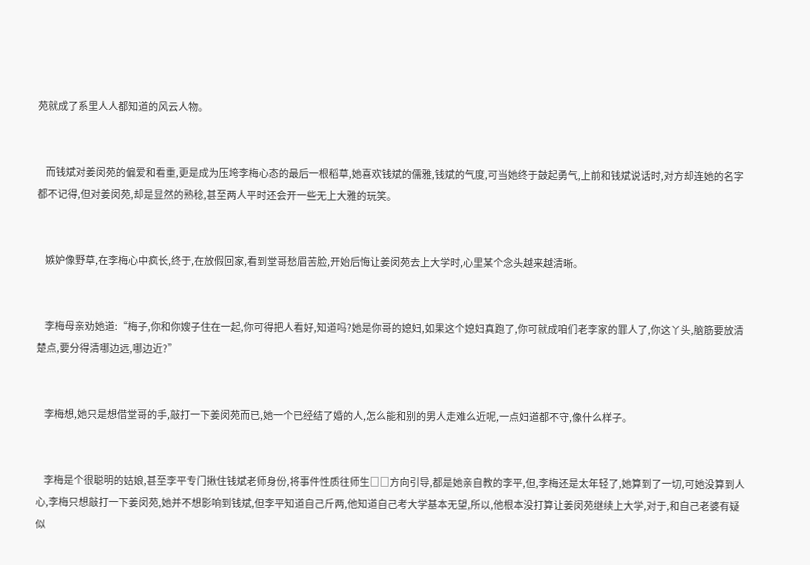苑就成了系里人人都知道的风云人物。


    而钱斌对姜闵苑的偏爱和看重,更是成为压垮李梅心态的最后一根稻草,她喜欢钱斌的儒雅,钱斌的气度,可当她终于鼓起勇气,上前和钱斌说话时,对方却连她的名字都不记得,但对姜闵苑,却是显然的熟稔,甚至两人平时还会开一些无上大雅的玩笑。


    嫉妒像野草,在李梅心中疯长,终于,在放假回家,看到堂哥愁眉苦脸,开始后悔让姜闵苑去上大学时,心里某个念头越来越清晰。


    李梅母亲劝她道:“梅子,你和你嫂子住在一起,你可得把人看好,知道吗?她是你哥的媳妇,如果这个媳妇真跑了,你可就成咱们老李家的罪人了,你这丫头,脑筋要放清楚点,要分得清哪边远,哪边近?”


    李梅想,她只是想借堂哥的手,敲打一下姜闵苑而已,她一个已经结了婚的人,怎么能和别的男人走难么近呢,一点妇道都不守,像什么样子。


    李梅是个很聪明的姑娘,甚至李平专门揪住钱斌老师身份,将事件性质往师生□□方向引导,都是她亲自教的李平,但,李梅还是太年轻了,她算到了一切,可她没算到人心,李梅只想敲打一下姜闵苑,她并不想影响到钱斌,但李平知道自己斤两,他知道自己考大学基本无望,所以,他根本没打算让姜闵苑继续上大学,对于,和自己老婆有疑似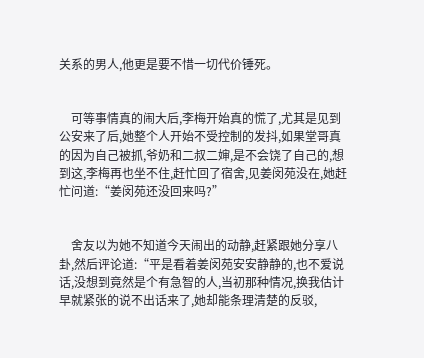关系的男人,他更是要不惜一切代价锤死。


    可等事情真的闹大后,李梅开始真的慌了,尤其是见到公安来了后,她整个人开始不受控制的发抖,如果堂哥真的因为自己被抓,爷奶和二叔二婶,是不会饶了自己的,想到这,李梅再也坐不住,赶忙回了宿舍,见姜闵苑没在,她赶忙问道:“姜闵苑还没回来吗?”


    舍友以为她不知道今天闹出的动静,赶紧跟她分享八卦,然后评论道:“平是看着姜闵苑安安静静的,也不爱说话,没想到竟然是个有急智的人,当初那种情况,换我估计早就紧张的说不出话来了,她却能条理清楚的反驳,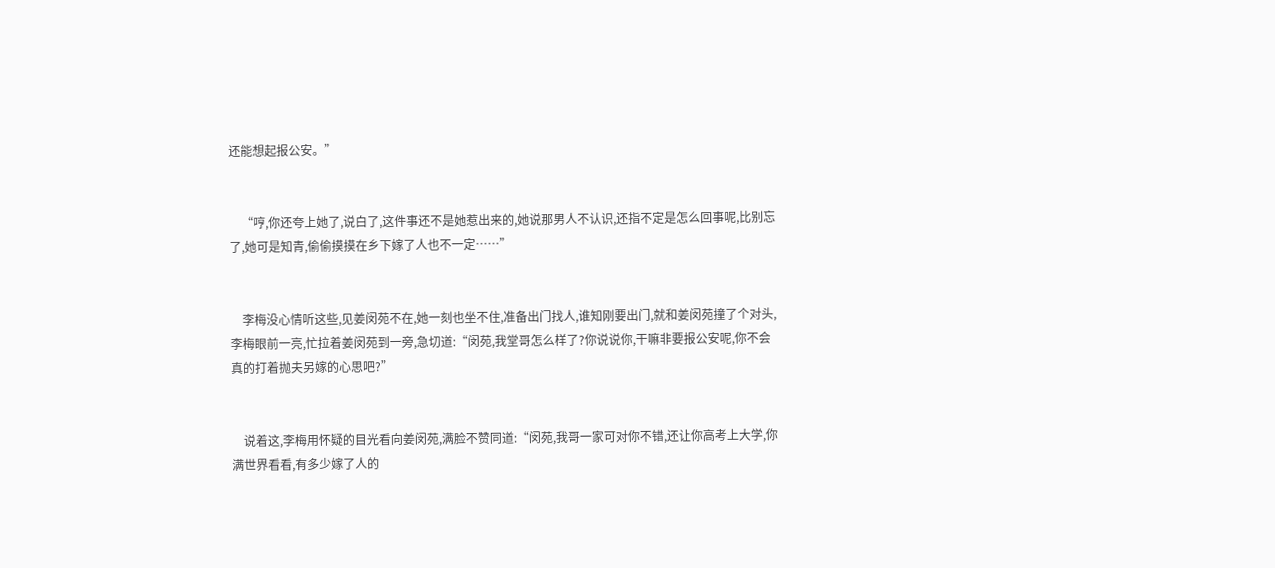还能想起报公安。”


    “哼,你还夸上她了,说白了,这件事还不是她惹出来的,她说那男人不认识,还指不定是怎么回事呢,比别忘了,她可是知青,偷偷摸摸在乡下嫁了人也不一定……”


    李梅没心情听这些,见姜闵苑不在,她一刻也坐不住,准备出门找人,谁知刚要出门,就和姜闵苑撞了个对头,李梅眼前一亮,忙拉着姜闵苑到一旁,急切道:“闵苑,我堂哥怎么样了?你说说你,干嘛非要报公安呢,你不会真的打着抛夫另嫁的心思吧?”


    说着这,李梅用怀疑的目光看向姜闵苑,满脸不赞同道:“闵苑,我哥一家可对你不错,还让你高考上大学,你满世界看看,有多少嫁了人的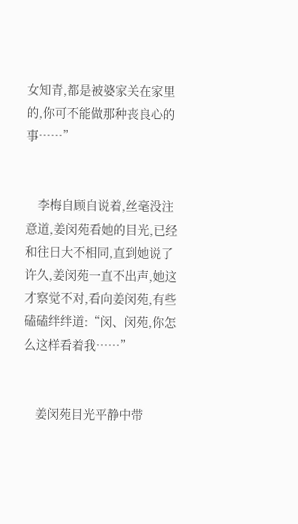女知青,都是被婆家关在家里的,你可不能做那种丧良心的事……”


    李梅自顾自说着,丝毫没注意道,姜闵苑看她的目光,已经和往日大不相同,直到她说了许久,姜闵苑一直不出声,她这才察觉不对,看向姜闵苑,有些磕磕绊绊道:“闵、闵苑,你怎么这样看着我……”


    姜闵苑目光平静中带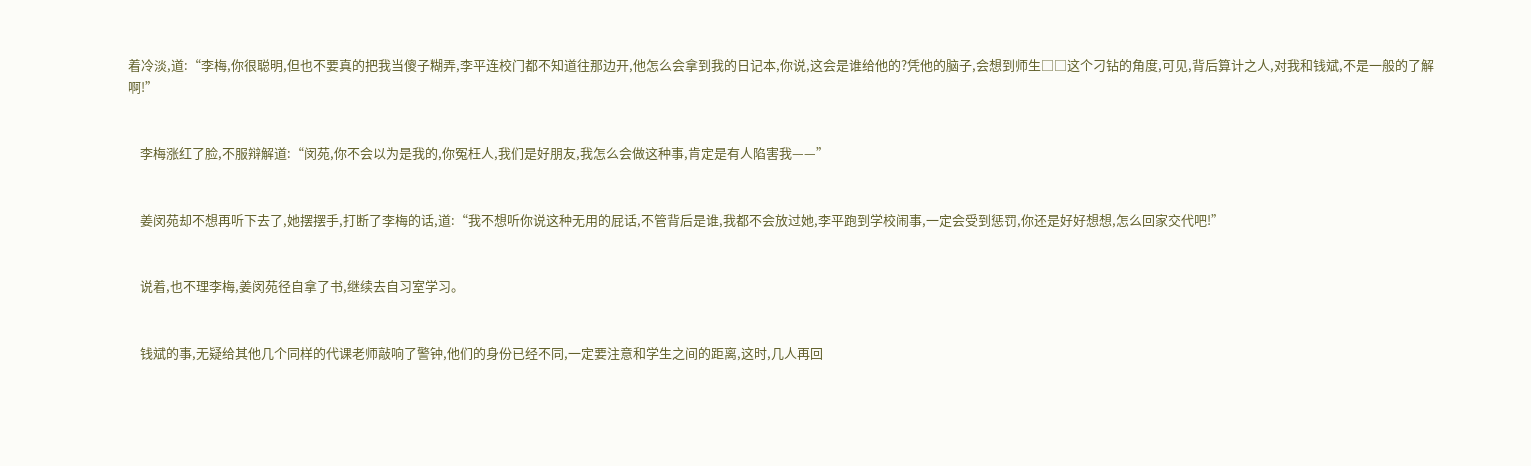着冷淡,道:“李梅,你很聪明,但也不要真的把我当傻子糊弄,李平连校门都不知道往那边开,他怎么会拿到我的日记本,你说,这会是谁给他的?凭他的脑子,会想到师生□□这个刁钻的角度,可见,背后算计之人,对我和钱斌,不是一般的了解啊!”


    李梅涨红了脸,不服辩解道:“闵苑,你不会以为是我的,你冤枉人,我们是好朋友,我怎么会做这种事,肯定是有人陷害我——”


    姜闵苑却不想再听下去了,她摆摆手,打断了李梅的话,道:“我不想听你说这种无用的屁话,不管背后是谁,我都不会放过她,李平跑到学校闹事,一定会受到惩罚,你还是好好想想,怎么回家交代吧!”


    说着,也不理李梅,姜闵苑径自拿了书,继续去自习室学习。


    钱斌的事,无疑给其他几个同样的代课老师敲响了警钟,他们的身份已经不同,一定要注意和学生之间的距离,这时,几人再回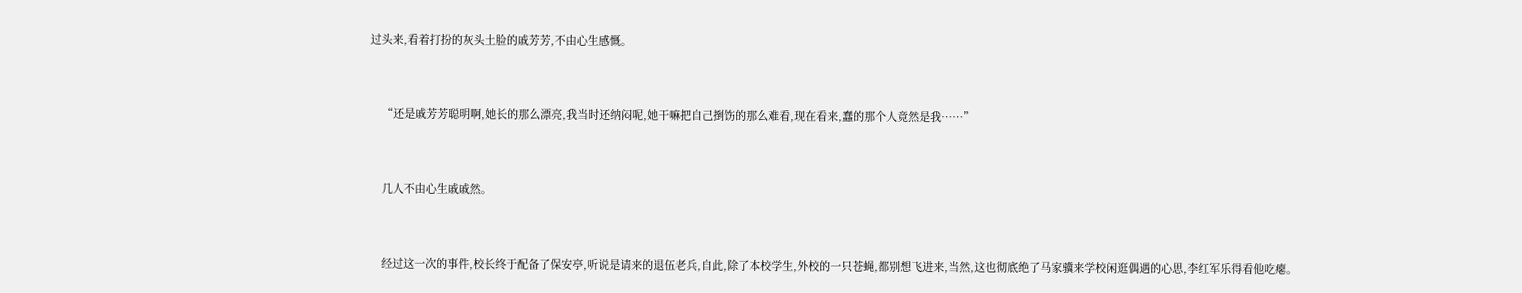过头来,看着打扮的灰头土脸的戚芳芳,不由心生感慨。


    “还是戚芳芳聪明啊,她长的那么漂亮,我当时还纳闷呢,她干嘛把自己捯饬的那么难看,现在看来,蠢的那个人竟然是我……”


    几人不由心生戚戚然。


    经过这一次的事件,校长终于配备了保安亭,听说是请来的退伍老兵,自此,除了本校学生,外校的一只苍蝇,都别想飞进来,当然,这也彻底绝了马家骥来学校闲逛偶遇的心思,李红军乐得看他吃瘪。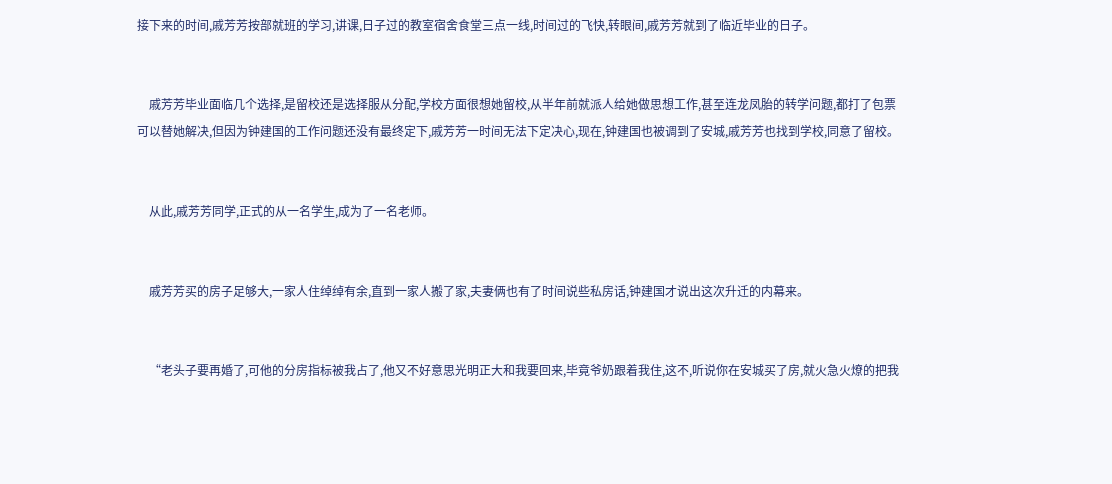接下来的时间,戚芳芳按部就班的学习,讲课,日子过的教室宿舍食堂三点一线,时间过的飞快,转眼间,戚芳芳就到了临近毕业的日子。


    戚芳芳毕业面临几个选择,是留校还是选择服从分配,学校方面很想她留校,从半年前就派人给她做思想工作,甚至连龙凤胎的转学问题,都打了包票可以替她解决,但因为钟建国的工作问题还没有最终定下,戚芳芳一时间无法下定决心,现在,钟建国也被调到了安城,戚芳芳也找到学校,同意了留校。


    从此,戚芳芳同学,正式的从一名学生,成为了一名老师。


    戚芳芳买的房子足够大,一家人住绰绰有余,直到一家人搬了家,夫妻俩也有了时间说些私房话,钟建国才说出这次升迁的内幕来。


    “老头子要再婚了,可他的分房指标被我占了,他又不好意思光明正大和我要回来,毕竟爷奶跟着我住,这不,听说你在安城买了房,就火急火燎的把我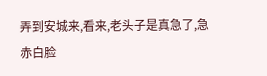弄到安城来,看来,老头子是真急了,急赤白脸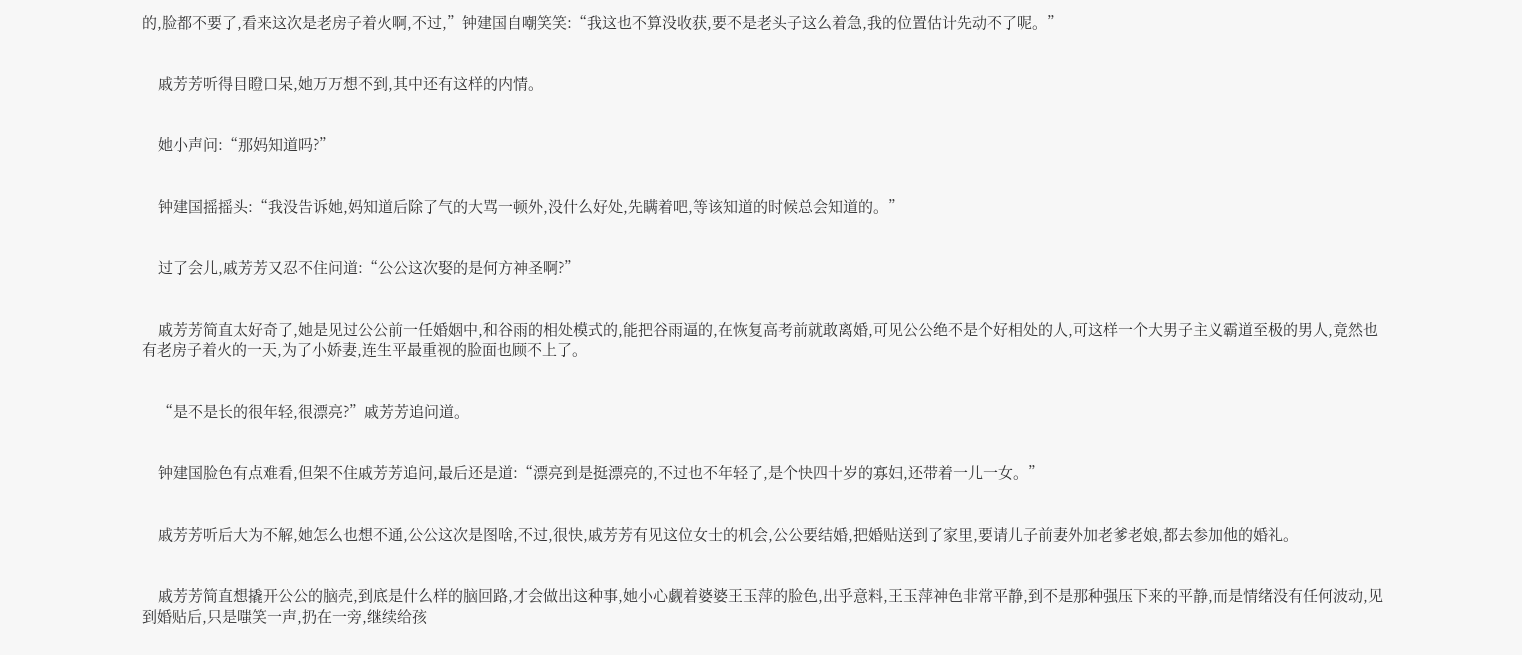的,脸都不要了,看来这次是老房子着火啊,不过,”钟建国自嘲笑笑:“我这也不算没收获,要不是老头子这么着急,我的位置估计先动不了呢。”


    戚芳芳听得目瞪口呆,她万万想不到,其中还有这样的内情。


    她小声问:“那妈知道吗?”


    钟建国摇摇头:“我没告诉她,妈知道后除了气的大骂一顿外,没什么好处,先瞒着吧,等该知道的时候总会知道的。”


    过了会儿,戚芳芳又忍不住问道:“公公这次娶的是何方神圣啊?”


    戚芳芳简直太好奇了,她是见过公公前一任婚姻中,和谷雨的相处模式的,能把谷雨逼的,在恢复高考前就敢离婚,可见公公绝不是个好相处的人,可这样一个大男子主义霸道至极的男人,竟然也有老房子着火的一天,为了小娇妻,连生平最重视的脸面也顾不上了。


    “是不是长的很年轻,很漂亮?”戚芳芳追问道。


    钟建国脸色有点难看,但架不住戚芳芳追问,最后还是道:“漂亮到是挺漂亮的,不过也不年轻了,是个快四十岁的寡妇,还带着一儿一女。”


    戚芳芳听后大为不解,她怎么也想不通,公公这次是图啥,不过,很快,戚芳芳有见这位女士的机会,公公要结婚,把婚贴送到了家里,要请儿子前妻外加老爹老娘,都去参加他的婚礼。


    戚芳芳简直想撬开公公的脑壳,到底是什么样的脑回路,才会做出这种事,她小心觑着婆婆王玉萍的脸色,出乎意料,王玉萍神色非常平静,到不是那种强压下来的平静,而是情绪没有任何波动,见到婚贴后,只是嗤笑一声,扔在一旁,继续给孩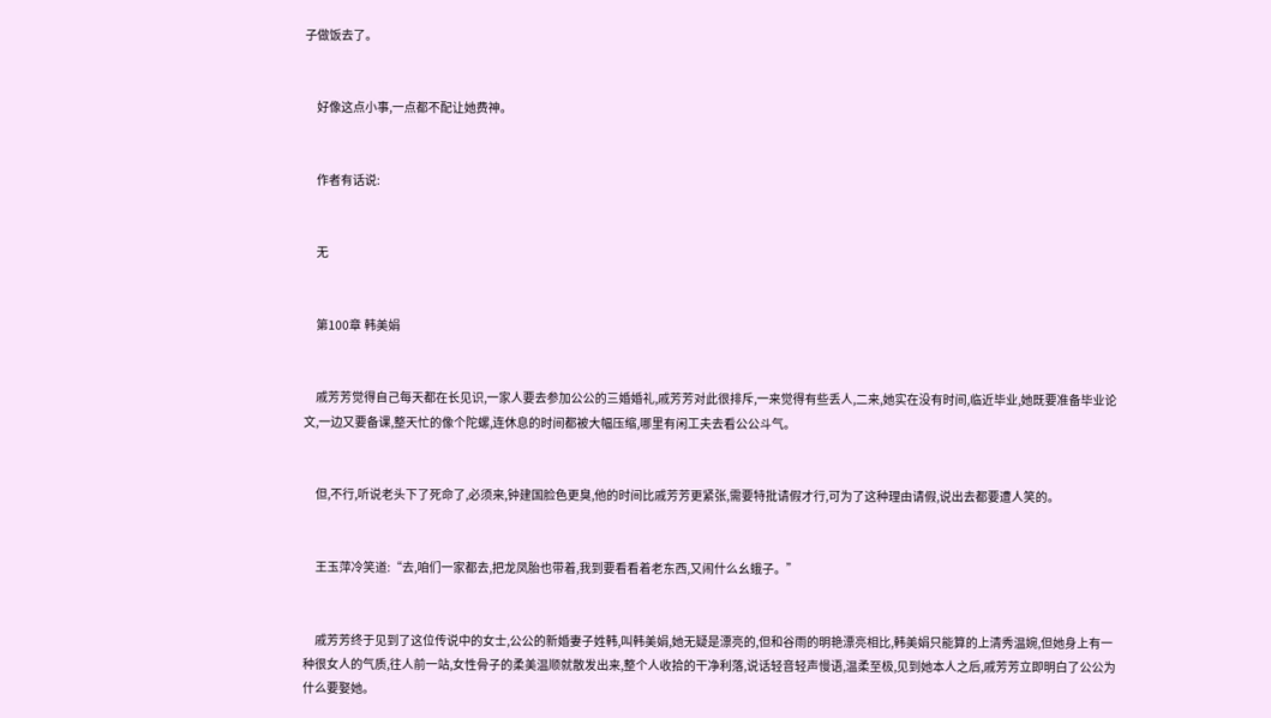子做饭去了。


    好像这点小事,一点都不配让她费神。


    作者有话说:


    无


    第100章 韩美娟


    戚芳芳觉得自己每天都在长见识,一家人要去参加公公的三婚婚礼,戚芳芳对此很排斥,一来觉得有些丢人,二来,她实在没有时间,临近毕业,她既要准备毕业论文,一边又要备课,整天忙的像个陀螺,连休息的时间都被大幅压缩,哪里有闲工夫去看公公斗气。


    但,不行,听说老头下了死命了,必须来,钟建国脸色更臭,他的时间比戚芳芳更紧张,需要特批请假才行,可为了这种理由请假,说出去都要遭人笑的。


    王玉萍冷笑道:“去,咱们一家都去,把龙凤胎也带着,我到要看看着老东西,又闹什么幺蛾子。”


    戚芳芳终于见到了这位传说中的女士,公公的新婚妻子姓韩,叫韩美娟,她无疑是漂亮的,但和谷雨的明艳漂亮相比,韩美娟只能算的上清秀温婉,但她身上有一种很女人的气质,往人前一站,女性骨子的柔美温顺就散发出来,整个人收拾的干净利落,说话轻音轻声慢语,温柔至极,见到她本人之后,戚芳芳立即明白了公公为什么要娶她。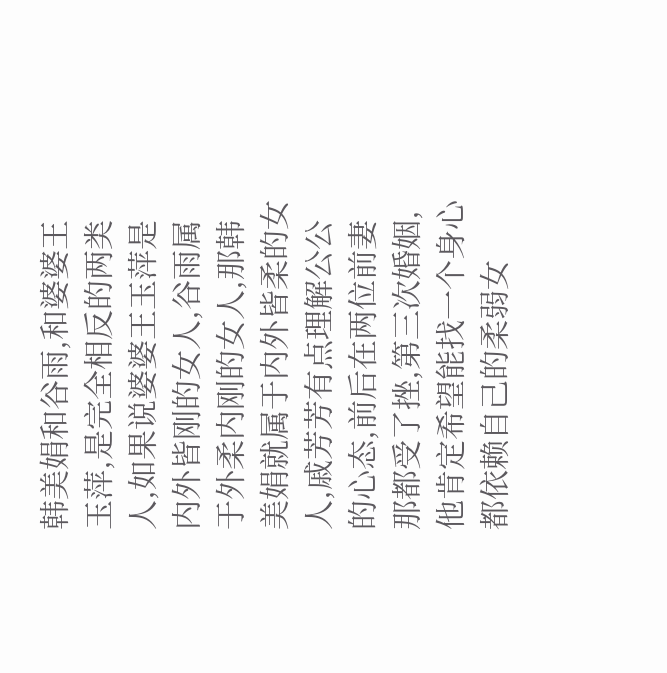韩美娟和谷雨,和婆婆王玉萍,是完全相反的两类人,如果说婆婆王玉萍是内外皆刚的女人,谷雨属于外柔内刚的女人,那韩美娟就属于内外皆柔的女人,戚芳芳有点理解公公的心态,前后在两位前妻那都受了挫,第三次婚姻,他肯定希望能找一个身心都依赖自己的柔弱女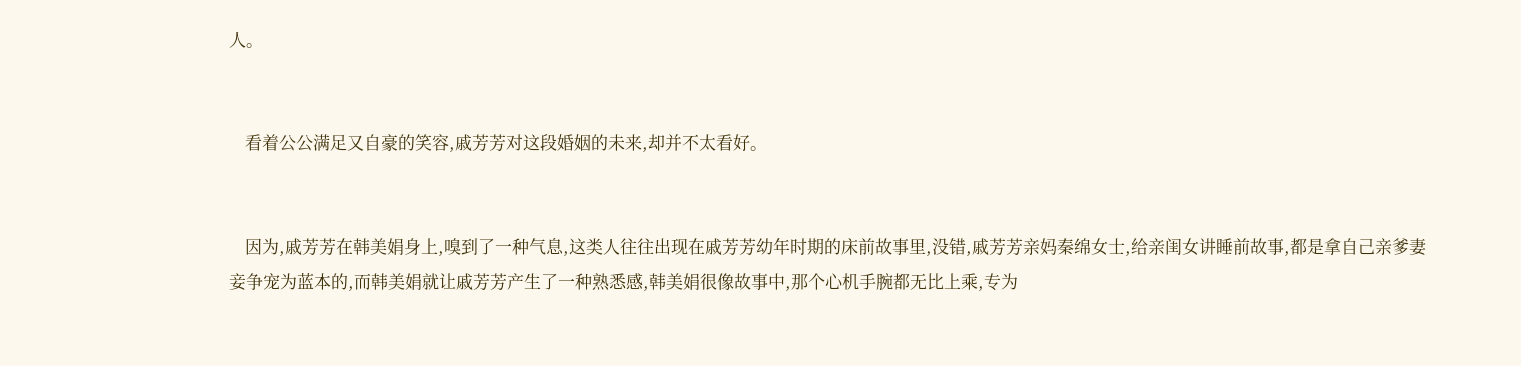人。


    看着公公满足又自豪的笑容,戚芳芳对这段婚姻的未来,却并不太看好。


    因为,戚芳芳在韩美娟身上,嗅到了一种气息,这类人往往出现在戚芳芳幼年时期的床前故事里,没错,戚芳芳亲妈秦绵女士,给亲闺女讲睡前故事,都是拿自己亲爹妻妾争宠为蓝本的,而韩美娟就让戚芳芳产生了一种熟悉感,韩美娟很像故事中,那个心机手腕都无比上乘,专为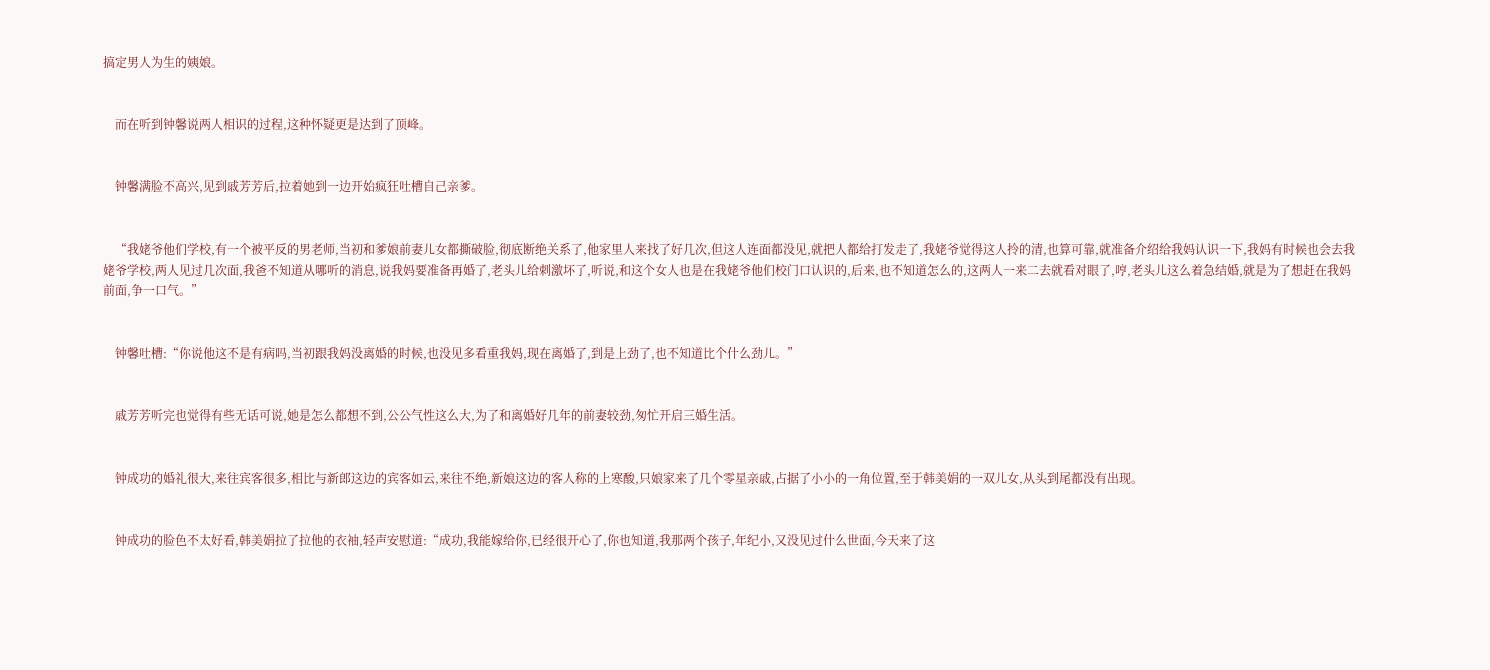搞定男人为生的姨娘。


    而在听到钟馨说两人相识的过程,这种怀疑更是达到了顶峰。


    钟馨满脸不高兴,见到戚芳芳后,拉着她到一边开始疯狂吐槽自己亲爹。


    “我姥爷他们学校,有一个被平反的男老师,当初和爹娘前妻儿女都撕破脸,彻底断绝关系了,他家里人来找了好几次,但这人连面都没见,就把人都给打发走了,我姥爷觉得这人拎的清,也算可靠,就准备介绍给我妈认识一下,我妈有时候也会去我姥爷学校,两人见过几次面,我爸不知道从哪听的消息,说我妈要准备再婚了,老头儿给刺激坏了,听说,和这个女人也是在我姥爷他们校门口认识的,后来,也不知道怎么的,这两人一来二去就看对眼了,哼,老头儿这么着急结婚,就是为了想赶在我妈前面,争一口气。”


    钟馨吐槽:“你说他这不是有病吗,当初跟我妈没离婚的时候,也没见多看重我妈,现在离婚了,到是上劲了,也不知道比个什么劲儿。”


    戚芳芳听完也觉得有些无话可说,她是怎么都想不到,公公气性这么大,为了和离婚好几年的前妻较劲,匆忙开启三婚生活。


    钟成功的婚礼很大,来往宾客很多,相比与新郎这边的宾客如云,来往不绝,新娘这边的客人称的上寒酸,只娘家来了几个零星亲戚,占据了小小的一角位置,至于韩美娟的一双儿女,从头到尾都没有出现。


    钟成功的脸色不太好看,韩美娟拉了拉他的衣袖,轻声安慰道:“成功,我能嫁给你,已经很开心了,你也知道,我那两个孩子,年纪小,又没见过什么世面,今天来了这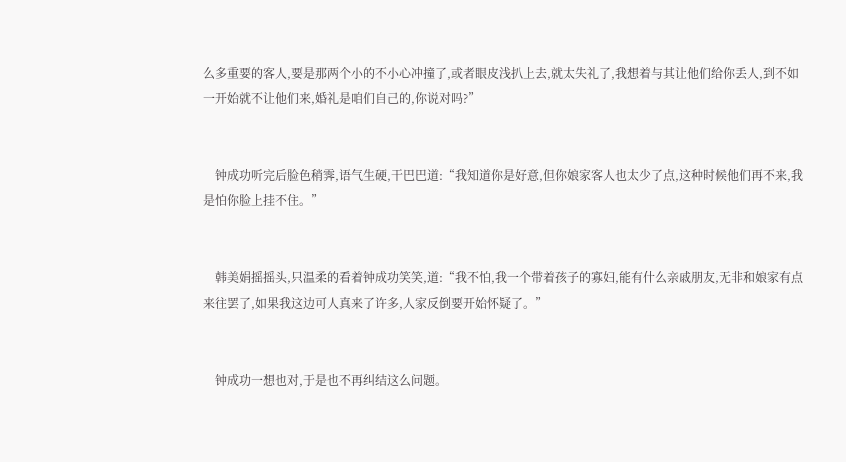么多重要的客人,要是那两个小的不小心冲撞了,或者眼皮浅扒上去,就太失礼了,我想着与其让他们给你丢人,到不如一开始就不让他们来,婚礼是咱们自己的,你说对吗?”


    钟成功听完后脸色稍霁,语气生硬,干巴巴道:“我知道你是好意,但你娘家客人也太少了点,这种时候他们再不来,我是怕你脸上挂不住。”


    韩美娟摇摇头,只温柔的看着钟成功笑笑,道:“我不怕,我一个带着孩子的寡妇,能有什么亲戚朋友,无非和娘家有点来往罢了,如果我这边可人真来了许多,人家反倒要开始怀疑了。”


    钟成功一想也对,于是也不再纠结这么问题。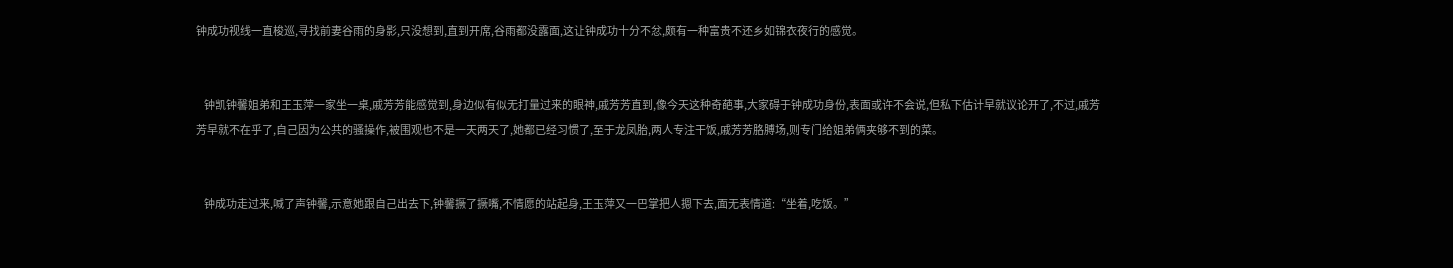钟成功视线一直梭巡,寻找前妻谷雨的身影,只没想到,直到开席,谷雨都没露面,这让钟成功十分不忿,颇有一种富贵不还乡如锦衣夜行的感觉。


    钟凯钟馨姐弟和王玉萍一家坐一桌,戚芳芳能感觉到,身边似有似无打量过来的眼神,戚芳芳直到,像今天这种奇葩事,大家碍于钟成功身份,表面或许不会说,但私下估计早就议论开了,不过,戚芳芳早就不在乎了,自己因为公共的骚操作,被围观也不是一天两天了,她都已经习惯了,至于龙凤胎,两人专注干饭,戚芳芳胳膊场,则专门给姐弟俩夹够不到的菜。


    钟成功走过来,喊了声钟馨,示意她跟自己出去下,钟馨撅了撅嘴,不情愿的站起身,王玉萍又一巴掌把人摁下去,面无表情道:“坐着,吃饭。”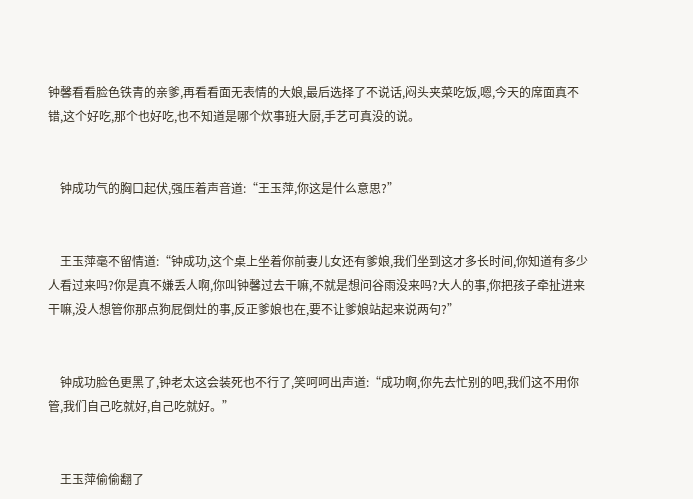钟馨看看脸色铁青的亲爹,再看看面无表情的大娘,最后选择了不说话,闷头夹菜吃饭,嗯,今天的席面真不错,这个好吃,那个也好吃,也不知道是哪个炊事班大厨,手艺可真没的说。


    钟成功气的胸口起伏,强压着声音道:“王玉萍,你这是什么意思?”


    王玉萍毫不留情道:“钟成功,这个桌上坐着你前妻儿女还有爹娘,我们坐到这才多长时间,你知道有多少人看过来吗?你是真不嫌丢人啊,你叫钟馨过去干嘛,不就是想问谷雨没来吗?大人的事,你把孩子牵扯进来干嘛,没人想管你那点狗屁倒灶的事,反正爹娘也在,要不让爹娘站起来说两句?”


    钟成功脸色更黑了,钟老太这会装死也不行了,笑呵呵出声道:“成功啊,你先去忙别的吧,我们这不用你管,我们自己吃就好,自己吃就好。”


    王玉萍偷偷翻了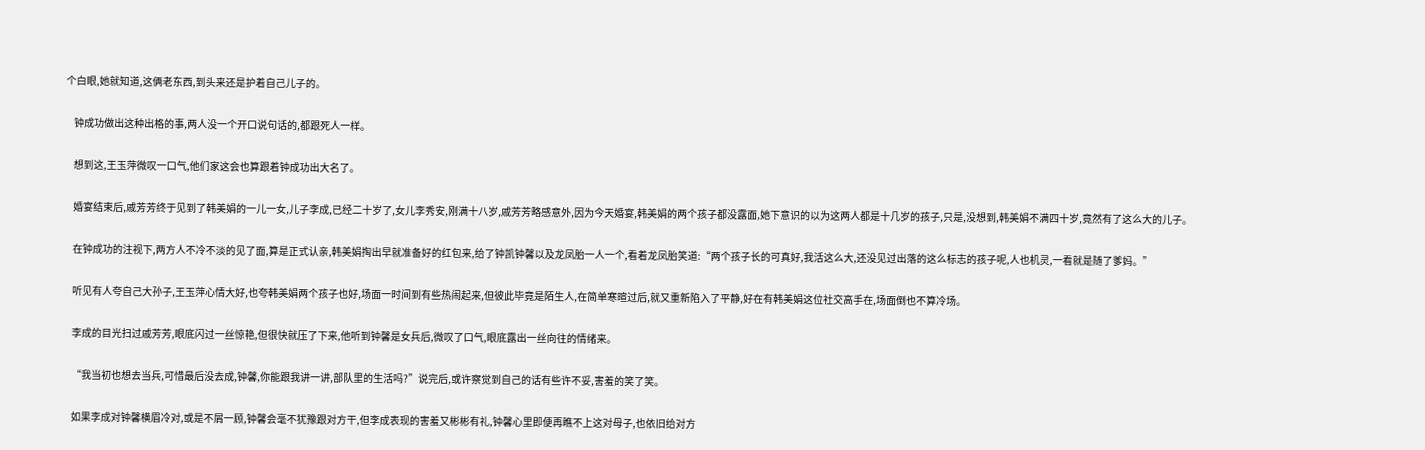个白眼,她就知道,这俩老东西,到头来还是护着自己儿子的。


    钟成功做出这种出格的事,两人没一个开口说句话的,都跟死人一样。


    想到这,王玉萍微叹一口气,他们家这会也算跟着钟成功出大名了。


    婚宴结束后,戚芳芳终于见到了韩美娟的一儿一女,儿子李成,已经二十岁了,女儿李秀安,刚满十八岁,戚芳芳略感意外,因为今天婚宴,韩美娟的两个孩子都没露面,她下意识的以为这两人都是十几岁的孩子,只是,没想到,韩美娟不满四十岁,竟然有了这么大的儿子。


    在钟成功的注视下,两方人不冷不淡的见了面,算是正式认亲,韩美娟掏出早就准备好的红包来,给了钟凯钟馨以及龙凤胎一人一个,看着龙凤胎笑道:“两个孩子长的可真好,我活这么大,还没见过出落的这么标志的孩子呢,人也机灵,一看就是随了爹妈。”


    听见有人夸自己大孙子,王玉萍心情大好,也夸韩美娟两个孩子也好,场面一时间到有些热闹起来,但彼此毕竟是陌生人,在简单寒暄过后,就又重新陷入了平静,好在有韩美娟这位社交高手在,场面倒也不算冷场。


    李成的目光扫过戚芳芳,眼底闪过一丝惊艳,但很快就压了下来,他听到钟馨是女兵后,微叹了口气,眼底露出一丝向往的情绪来。


    “我当初也想去当兵,可惜最后没去成,钟馨,你能跟我讲一讲,部队里的生活吗?”说完后,或许察觉到自己的话有些许不妥,害羞的笑了笑。


    如果李成对钟馨横眉冷对,或是不屑一顾,钟馨会毫不犹豫跟对方干,但李成表现的害羞又彬彬有礼,钟馨心里即便再瞧不上这对母子,也依旧给对方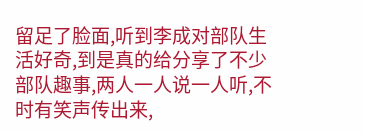留足了脸面,听到李成对部队生活好奇,到是真的给分享了不少部队趣事,两人一人说一人听,不时有笑声传出来,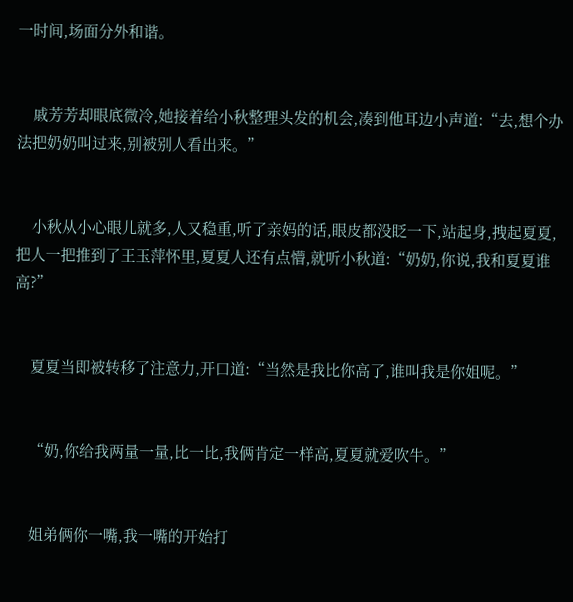一时间,场面分外和谐。


    戚芳芳却眼底微冷,她接着给小秋整理头发的机会,凑到他耳边小声道:“去,想个办法把奶奶叫过来,别被别人看出来。”


    小秋从小心眼儿就多,人又稳重,听了亲妈的话,眼皮都没眨一下,站起身,拽起夏夏,把人一把推到了王玉萍怀里,夏夏人还有点懵,就听小秋道:“奶奶,你说,我和夏夏谁高?”


    夏夏当即被转移了注意力,开口道:“当然是我比你高了,谁叫我是你姐呢。”


    “奶,你给我两量一量,比一比,我俩肯定一样高,夏夏就爱吹牛。”


    姐弟俩你一嘴,我一嘴的开始打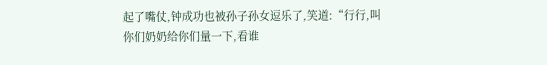起了嘴仗,钟成功也被孙子孙女逗乐了,笑道:“行行,叫你们奶奶给你们量一下,看谁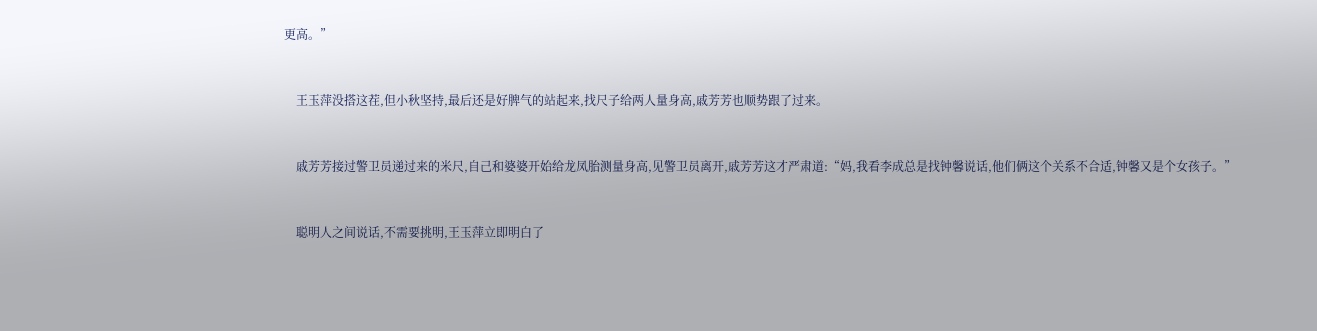更高。”


    王玉萍没搭这茬,但小秋坚持,最后还是好脾气的站起来,找尺子给两人量身高,戚芳芳也顺势跟了过来。


    戚芳芳接过警卫员递过来的米尺,自己和婆婆开始给龙凤胎测量身高,见警卫员离开,戚芳芳这才严肃道:“妈,我看李成总是找钟馨说话,他们俩这个关系不合适,钟馨又是个女孩子。”


    聪明人之间说话,不需要挑明,王玉萍立即明白了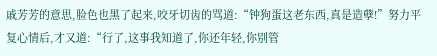戚芳芳的意思,脸色也黑了起来,咬牙切齿的骂道:“钟狗蛋这老东西,真是造孽!”努力平复心情后,才又道:“行了,这事我知道了,你还年轻,你别管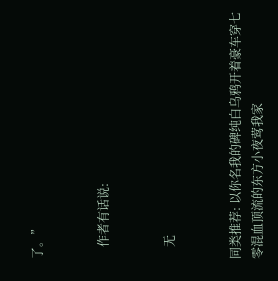了。”


    作者有话说:


    无


同类推荐: 以你名我的碑纯白乌鸦开着豪车穿七零混血顶流的东方小夜莺我家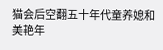猫会后空翻五十年代童养媳和美艳年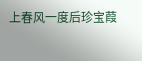上春风一度后珍宝葭